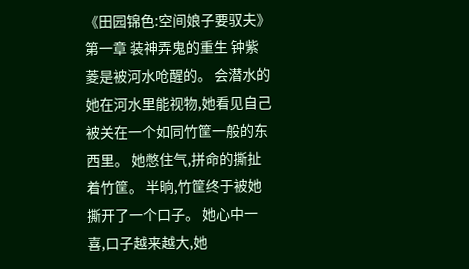《田园锦色:空间娘子要驭夫》 第一章 装神弄鬼的重生 钟紫菱是被河水呛醒的。 会潜水的她在河水里能视物,她看见自己被关在一个如同竹筐一般的东西里。 她憋住气,拼命的撕扯着竹筐。 半晌,竹筐终于被她撕开了一个口子。 她心中一喜,口子越来越大,她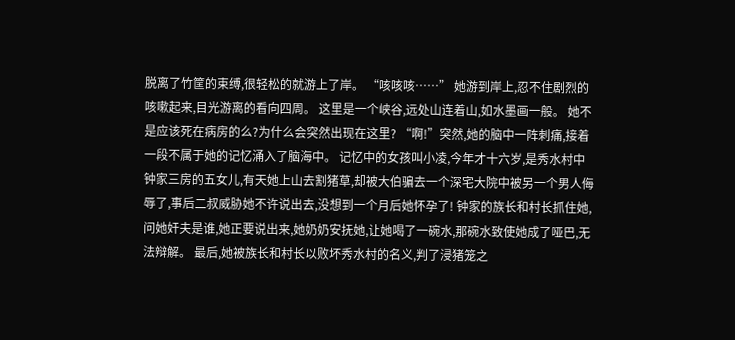脱离了竹筐的束缚,很轻松的就游上了岸。 “咳咳咳……” 她游到岸上,忍不住剧烈的咳嗽起来,目光游离的看向四周。 这里是一个峡谷,远处山连着山,如水墨画一般。 她不是应该死在病房的么?为什么会突然出现在这里? “啊!”突然,她的脑中一阵刺痛,接着一段不属于她的记忆涌入了脑海中。 记忆中的女孩叫小凌,今年才十六岁,是秀水村中钟家三房的五女儿,有天她上山去割猪草,却被大伯骗去一个深宅大院中被另一个男人侮辱了,事后二叔威胁她不许说出去,没想到一个月后她怀孕了! 钟家的族长和村长抓住她,问她奸夫是谁,她正要说出来,她奶奶安抚她,让她喝了一碗水,那碗水致使她成了哑巴,无法辩解。 最后,她被族长和村长以败坏秀水村的名义,判了浸猪笼之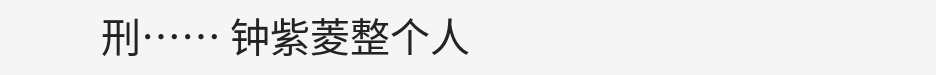刑…… 钟紫菱整个人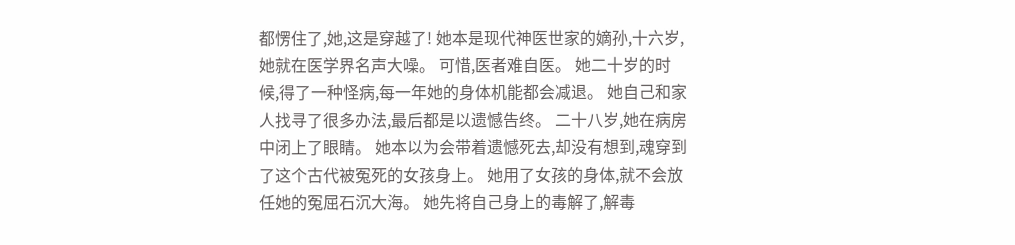都愣住了,她,这是穿越了! 她本是现代神医世家的嫡孙,十六岁,她就在医学界名声大噪。 可惜,医者难自医。 她二十岁的时候,得了一种怪病,每一年她的身体机能都会减退。 她自己和家人找寻了很多办法,最后都是以遗憾告终。 二十八岁,她在病房中闭上了眼睛。 她本以为会带着遗憾死去,却没有想到,魂穿到了这个古代被冤死的女孩身上。 她用了女孩的身体,就不会放任她的冤屈石沉大海。 她先将自己身上的毒解了,解毒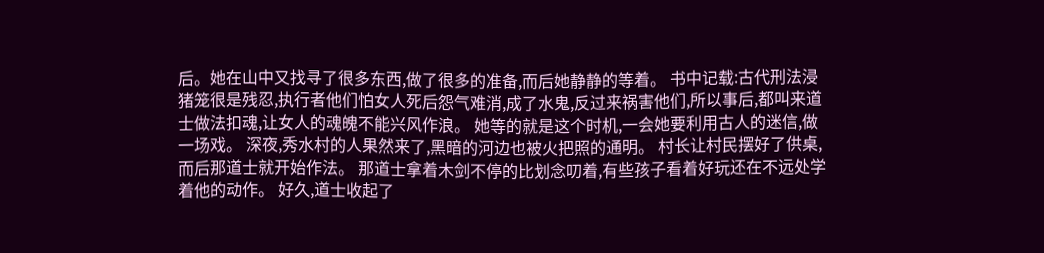后。她在山中又找寻了很多东西,做了很多的准备,而后她静静的等着。 书中记载:古代刑法浸猪笼很是残忍,执行者他们怕女人死后怨气难消,成了水鬼,反过来祸害他们,所以事后,都叫来道士做法扣魂,让女人的魂魄不能兴风作浪。 她等的就是这个时机,一会她要利用古人的迷信,做一场戏。 深夜,秀水村的人果然来了,黑暗的河边也被火把照的通明。 村长让村民摆好了供桌,而后那道士就开始作法。 那道士拿着木剑不停的比划念叨着,有些孩子看着好玩还在不远处学着他的动作。 好久,道士收起了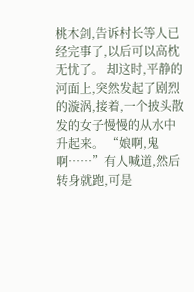桃木剑,告诉村长等人已经完事了,以后可以高枕无忧了。 却这时,平静的河面上,突然发起了剧烈的漩涡,接着,一个披头散发的女子慢慢的从水中升起来。 “娘啊,鬼啊……”有人喊道,然后转身就跑,可是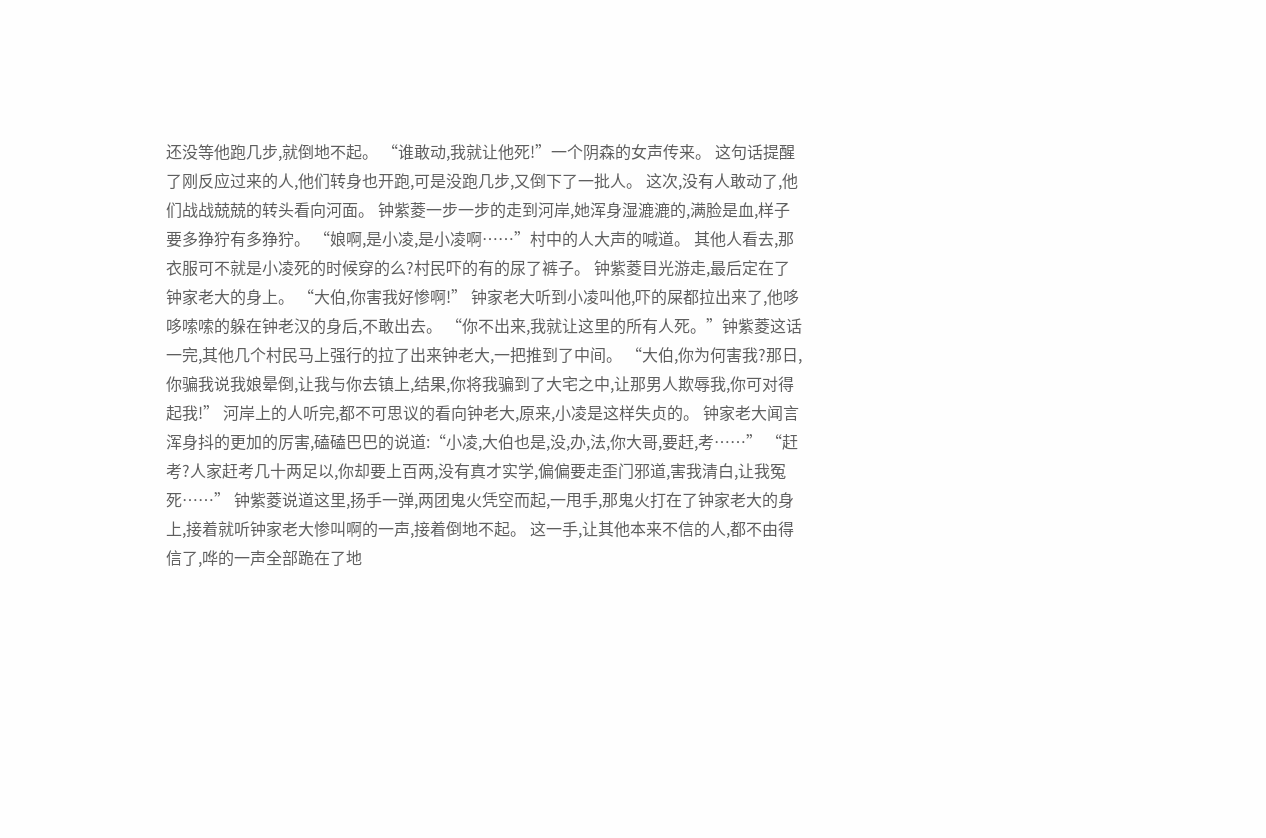还没等他跑几步,就倒地不起。 “谁敢动,我就让他死!”一个阴森的女声传来。 这句话提醒了刚反应过来的人,他们转身也开跑,可是没跑几步,又倒下了一批人。 这次,没有人敢动了,他们战战兢兢的转头看向河面。 钟紫菱一步一步的走到河岸,她浑身湿漉漉的,满脸是血,样子要多狰狞有多狰狞。 “娘啊,是小凌,是小凌啊……”村中的人大声的喊道。 其他人看去,那衣服可不就是小凌死的时候穿的么?村民吓的有的尿了裤子。 钟紫菱目光游走,最后定在了钟家老大的身上。 “大伯,你害我好惨啊!” 钟家老大听到小凌叫他,吓的屎都拉出来了,他哆哆嗦嗦的躲在钟老汉的身后,不敢出去。 “你不出来,我就让这里的所有人死。”钟紫菱这话一完,其他几个村民马上强行的拉了出来钟老大,一把推到了中间。 “大伯,你为何害我?那日,你骗我说我娘晕倒,让我与你去镇上,结果,你将我骗到了大宅之中,让那男人欺辱我,你可对得起我!” 河岸上的人听完,都不可思议的看向钟老大,原来,小凌是这样失贞的。 钟家老大闻言浑身抖的更加的厉害,磕磕巴巴的说道:“小凌,大伯也是,没,办,法,你大哥,要赶,考……” “赶考?人家赶考几十两足以,你却要上百两,没有真才实学,偏偏要走歪门邪道,害我清白,让我冤死……” 钟紫菱说道这里,扬手一弹,两团鬼火凭空而起,一甩手,那鬼火打在了钟家老大的身上,接着就听钟家老大惨叫啊的一声,接着倒地不起。 这一手,让其他本来不信的人,都不由得信了,哗的一声全部跪在了地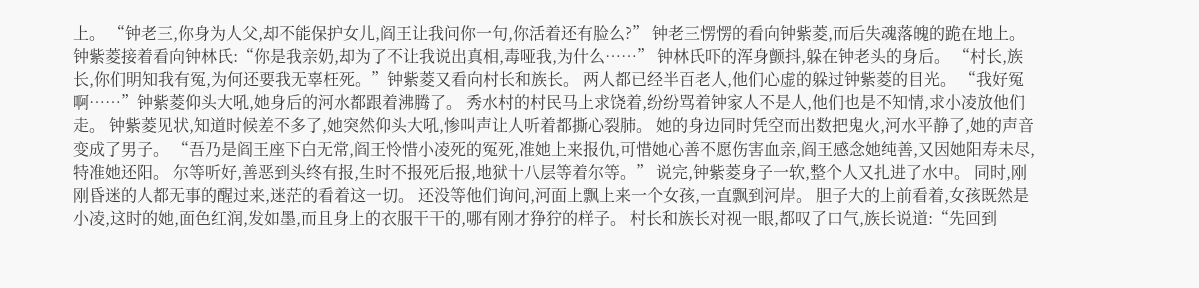上。 “钟老三,你身为人父,却不能保护女儿,阎王让我问你一句,你活着还有脸么?” 钟老三愣愣的看向钟紫菱,而后失魂落魄的跪在地上。 钟紫菱接着看向钟林氏:“你是我亲奶,却为了不让我说出真相,毒哑我,为什么……” 钟林氏吓的浑身颤抖,躲在钟老头的身后。 “村长,族长,你们明知我有冤,为何还要我无辜枉死。”钟紫菱又看向村长和族长。 两人都已经半百老人,他们心虚的躲过钟紫菱的目光。 “我好冤啊……”钟紫菱仰头大吼,她身后的河水都跟着沸腾了。 秀水村的村民马上求饶着,纷纷骂着钟家人不是人,他们也是不知情,求小凌放他们走。 钟紫菱见状,知道时候差不多了,她突然仰头大吼,惨叫声让人听着都撕心裂肺。 她的身边同时凭空而出数把鬼火,河水平静了,她的声音变成了男子。 “吾乃是阎王座下白无常,阎王怜惜小凌死的冤死,准她上来报仇,可惜她心善不愿伤害血亲,阎王感念她纯善,又因她阳寿未尽,特准她还阳。 尔等听好,善恶到头终有报,生时不报死后报,地狱十八层等着尔等。” 说完,钟紫菱身子一软,整个人又扎进了水中。 同时,刚刚昏迷的人都无事的醒过来,迷茫的看着这一切。 还没等他们询问,河面上飘上来一个女孩,一直飘到河岸。 胆子大的上前看着,女孩既然是小凌,这时的她,面色红润,发如墨,而且身上的衣服干干的,哪有刚才狰狞的样子。 村长和族长对视一眼,都叹了口气,族长说道:“先回到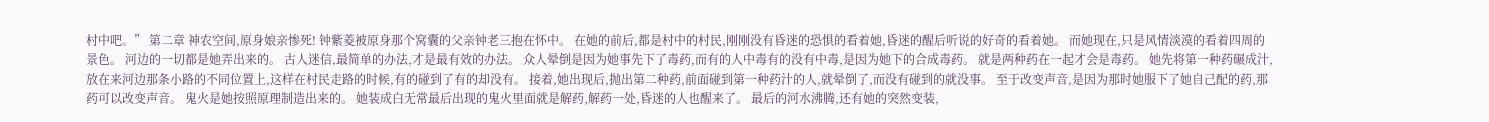村中吧。” 第二章 神农空间,原身娘亲惨死! 钟紫菱被原身那个窝囊的父亲钟老三抱在怀中。 在她的前后,都是村中的村民,刚刚没有昏迷的恐惧的看着她,昏迷的醒后听说的好奇的看着她。 而她现在,只是风情淡漠的看着四周的景色。 河边的一切都是她弄出来的。 古人迷信,最简单的办法,才是最有效的办法。 众人晕倒是因为她事先下了毒药,而有的人中毒有的没有中毒,是因为她下的合成毒药。 就是两种药在一起才会是毒药。 她先将第一种药碾成汁,放在来河边那条小路的不同位置上,这样在村民走路的时候,有的碰到了有的却没有。 接着,她出现后,抛出第二种药,前面碰到第一种药汁的人,就晕倒了,而没有碰到的就没事。 至于改变声音,是因为那时她服下了她自己配的药,那药可以改变声音。 鬼火是她按照原理制造出来的。 她装成白无常最后出现的鬼火里面就是解药,解药一处,昏迷的人也醒来了。 最后的河水沸腾,还有她的突然变装,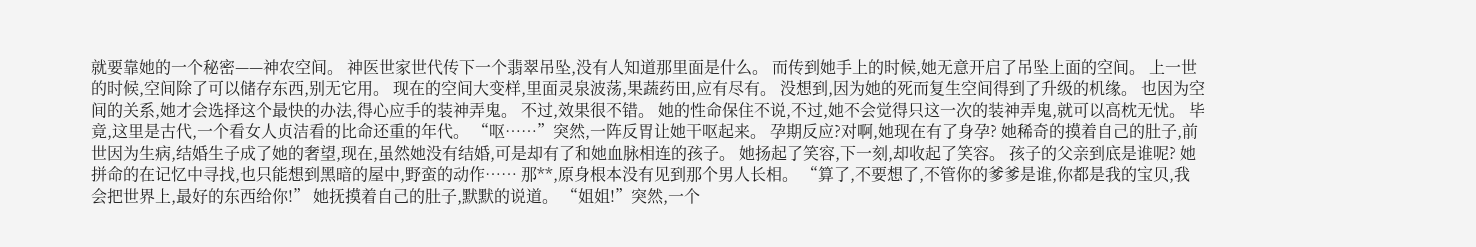就要靠她的一个秘密——神农空间。 神医世家世代传下一个翡翠吊坠,没有人知道那里面是什么。 而传到她手上的时候,她无意开启了吊坠上面的空间。 上一世的时候,空间除了可以储存东西,别无它用。 现在的空间大变样,里面灵泉波荡,果蔬药田,应有尽有。 没想到,因为她的死而复生空间得到了升级的机缘。 也因为空间的关系,她才会选择这个最快的办法,得心应手的装神弄鬼。 不过,效果很不错。 她的性命保住不说,不过,她不会觉得只这一次的装神弄鬼,就可以高枕无忧。 毕竟,这里是古代,一个看女人贞洁看的比命还重的年代。 “呕……”突然,一阵反胃让她干呕起来。 孕期反应?对啊,她现在有了身孕? 她稀奇的摸着自己的肚子,前世因为生病,结婚生子成了她的奢望,现在,虽然她没有结婚,可是却有了和她血脉相连的孩子。 她扬起了笑容,下一刻,却收起了笑容。 孩子的父亲到底是谁呢? 她拼命的在记忆中寻找,也只能想到黑暗的屋中,野蛮的动作…… 那**,原身根本没有见到那个男人长相。 “算了,不要想了,不管你的爹爹是谁,你都是我的宝贝,我会把世界上,最好的东西给你!” 她抚摸着自己的肚子,默默的说道。 “姐姐!”突然,一个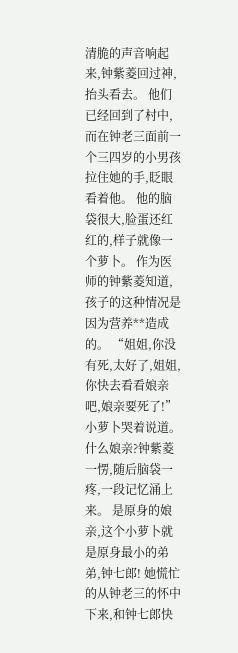清脆的声音响起来,钟紫菱回过神,抬头看去。 他们已经回到了村中,而在钟老三面前一个三四岁的小男孩拉住她的手,眨眼看着他。 他的脑袋很大,脸蛋还红红的,样子就像一个萝卜。 作为医师的钟紫菱知道,孩子的这种情况是因为营养**造成的。 “姐姐,你没有死,太好了,姐姐,你快去看看娘亲吧,娘亲要死了!”小萝卜哭着说道。 什么娘亲?钟紫菱一愣,随后脑袋一疼,一段记忆涌上来。 是原身的娘亲,这个小萝卜就是原身最小的弟弟,钟七郎! 她慌忙的从钟老三的怀中下来,和钟七郎快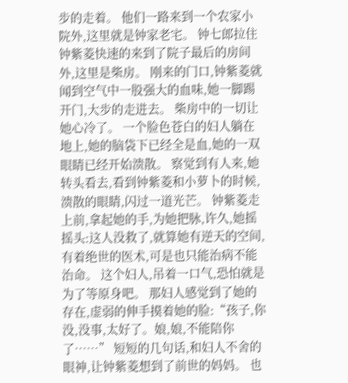步的走着。 他们一路来到一个农家小院外,这里就是钟家老宅。 钟七郎拉住钟紫菱快速的来到了院子最后的房间外,这里是柴房。 刚来的门口,钟紫菱就闻到空气中一股强大的血味,她一脚踢开门,大步的走进去。 柴房中的一切让她心冷了。 一个脸色苍白的妇人躺在地上,她的脑袋下已经全是血,她的一双眼睛已经开始溃散。 察觉到有人来,她转头看去,看到钟紫菱和小萝卜的时候,溃散的眼睛,闪过一道光芒。 钟紫菱走上前,拿起她的手,为她把脉,许久,她摇摇头:这人没救了,就算她有逆天的空间,有着绝世的医术,可是也只能治病不能治命。 这个妇人,吊着一口气,恐怕就是为了等原身吧。 那妇人感觉到了她的存在,虚弱的伸手摸着她的脸:“孩子,你没,没事,太好了。娘,娘,不能陪你了……” 短短的几句话,和妇人不舍的眼神,让钟紫菱想到了前世的妈妈。 也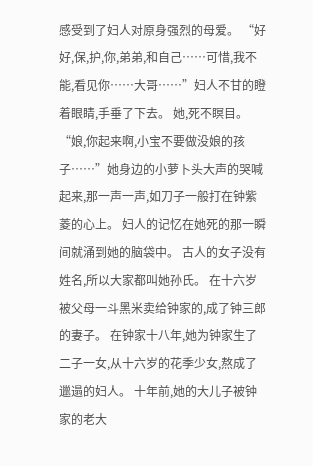感受到了妇人对原身强烈的母爱。 “好好,保,护,你,弟弟,和自己……可惜,我不能,看见你……大哥……”妇人不甘的瞪着眼睛,手垂了下去。 她,死不瞑目。 “娘,你起来啊,小宝不要做没娘的孩子……”她身边的小萝卜头大声的哭喊起来,那一声一声,如刀子一般打在钟紫菱的心上。 妇人的记忆在她死的那一瞬间就涌到她的脑袋中。 古人的女子没有姓名,所以大家都叫她孙氏。 在十六岁被父母一斗黑米卖给钟家的,成了钟三郎的妻子。 在钟家十八年,她为钟家生了二子一女,从十六岁的花季少女,熬成了邋遢的妇人。 十年前,她的大儿子被钟家的老大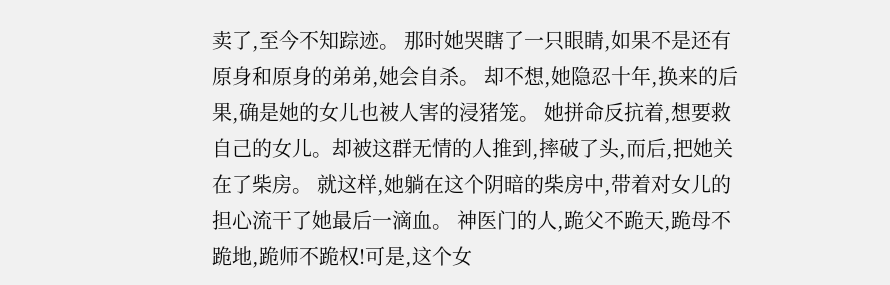卖了,至今不知踪迹。 那时她哭瞎了一只眼睛,如果不是还有原身和原身的弟弟,她会自杀。 却不想,她隐忍十年,换来的后果,确是她的女儿也被人害的浸猪笼。 她拼命反抗着,想要救自己的女儿。却被这群无情的人推到,摔破了头,而后,把她关在了柴房。 就这样,她躺在这个阴暗的柴房中,带着对女儿的担心流干了她最后一滴血。 神医门的人,跪父不跪天,跪母不跪地,跪师不跪权!可是,这个女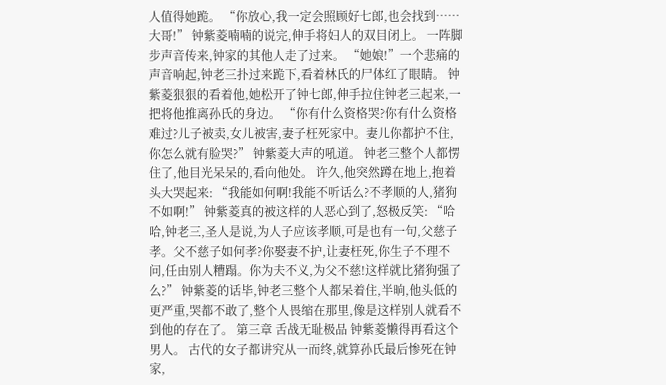人值得她跪。 “你放心,我一定会照顾好七郎,也会找到……大哥!” 钟紫菱喃喃的说完,伸手将妇人的双目闭上。 一阵脚步声音传来,钟家的其他人走了过来。 “她娘!”一个悲痛的声音响起,钟老三扑过来跪下,看着林氏的尸体红了眼睛。 钟紫菱狠狠的看着他,她松开了钟七郎,伸手拉住钟老三起来,一把将他推离孙氏的身边。 “你有什么资格哭?你有什么资格难过?儿子被卖,女儿被害,妻子枉死家中。妻儿你都护不住,你怎么就有脸哭?” 钟紫菱大声的吼道。 钟老三整个人都愣住了,他目光呆呆的,看向他处。 许久,他突然蹲在地上,抱着头大哭起来: “我能如何啊!我能不听话么?不孝顺的人,猪狗不如啊!” 钟紫菱真的被这样的人恶心到了,怒极反笑: “哈哈,钟老三,圣人是说,为人子应该孝顺,可是也有一句,父慈子孝。父不慈子如何孝?你娶妻不护,让妻枉死,你生子不理不问,任由别人糟蹋。你为夫不义,为父不慈!这样就比猪狗强了么?” 钟紫菱的话毕,钟老三整个人都呆着住,半晌,他头低的更严重,哭都不敢了,整个人畏缩在那里,像是这样别人就看不到他的存在了。 第三章 舌战无耻极品 钟紫菱懒得再看这个男人。 古代的女子都讲究从一而终,就算孙氏最后惨死在钟家,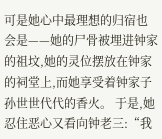可是她心中最理想的归宿也会是——她的尸骨被埋进钟家的祖坟,她的灵位摆放在钟家的祠堂上,而她享受着钟家子孙世世代代的香火。 于是,她忍住恶心又看向钟老三:“我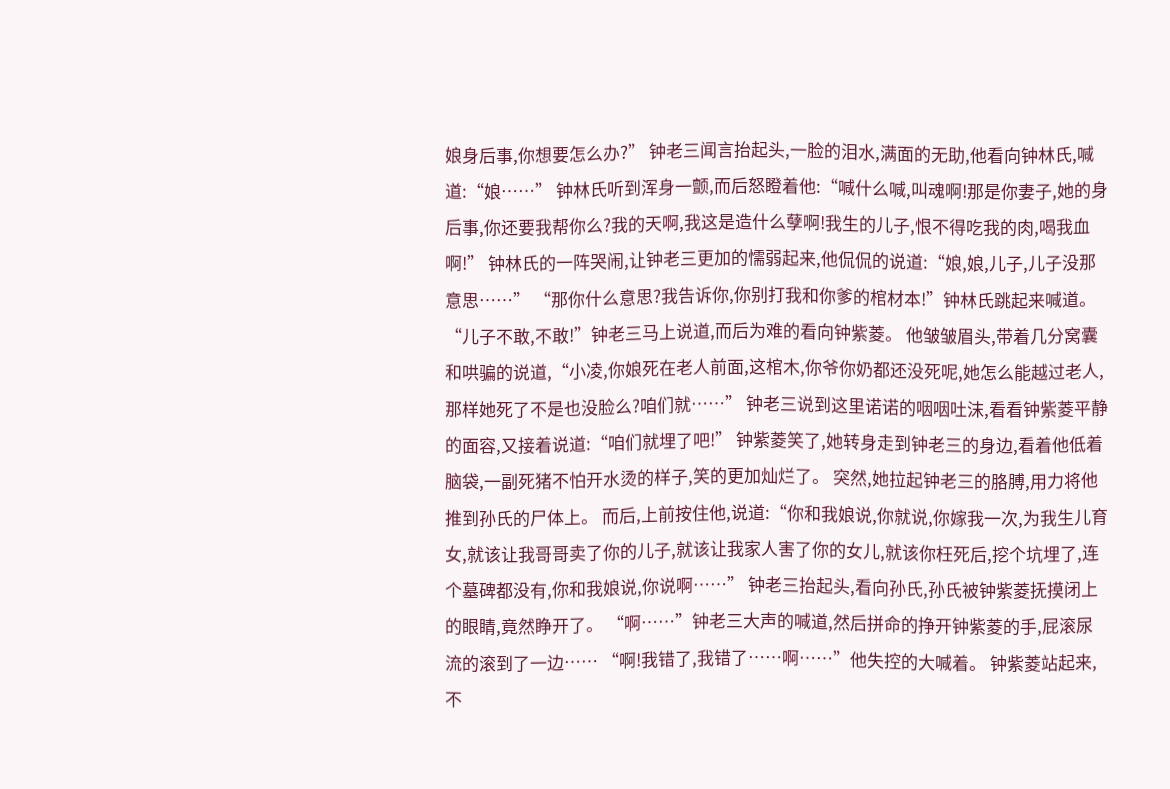娘身后事,你想要怎么办?” 钟老三闻言抬起头,一脸的泪水,满面的无助,他看向钟林氏,喊道:“娘……” 钟林氏听到浑身一颤,而后怒瞪着他:“喊什么喊,叫魂啊!那是你妻子,她的身后事,你还要我帮你么?我的天啊,我这是造什么孽啊!我生的儿子,恨不得吃我的肉,喝我血啊!” 钟林氏的一阵哭闹,让钟老三更加的懦弱起来,他侃侃的说道:“娘,娘,儿子,儿子没那意思……” “那你什么意思?我告诉你,你别打我和你爹的棺材本!”钟林氏跳起来喊道。 “儿子不敢,不敢!”钟老三马上说道,而后为难的看向钟紫菱。 他皱皱眉头,带着几分窝囊和哄骗的说道,“小凌,你娘死在老人前面,这棺木,你爷你奶都还没死呢,她怎么能越过老人,那样她死了不是也没脸么?咱们就……” 钟老三说到这里诺诺的咽咽吐沫,看看钟紫菱平静的面容,又接着说道:“咱们就埋了吧!” 钟紫菱笑了,她转身走到钟老三的身边,看着他低着脑袋,一副死猪不怕开水烫的样子,笑的更加灿烂了。 突然,她拉起钟老三的胳膊,用力将他推到孙氏的尸体上。 而后,上前按住他,说道:“你和我娘说,你就说,你嫁我一次,为我生儿育女,就该让我哥哥卖了你的儿子,就该让我家人害了你的女儿,就该你枉死后,挖个坑埋了,连个墓碑都没有,你和我娘说,你说啊……” 钟老三抬起头,看向孙氏,孙氏被钟紫菱抚摸闭上的眼睛,竟然睁开了。 “啊……”钟老三大声的喊道,然后拼命的挣开钟紫菱的手,屁滚尿流的滚到了一边…… “啊!我错了,我错了……啊……”他失控的大喊着。 钟紫菱站起来,不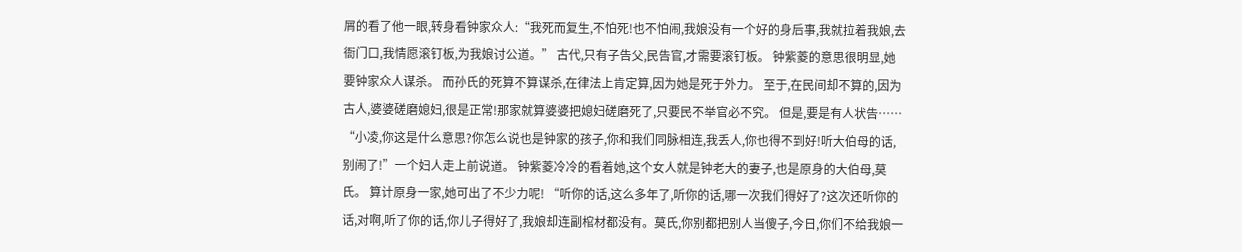屑的看了他一眼,转身看钟家众人:“我死而复生,不怕死!也不怕闹,我娘没有一个好的身后事,我就拉着我娘,去衙门口,我情愿滚钉板,为我娘讨公道。” 古代,只有子告父,民告官,才需要滚钉板。 钟紫菱的意思很明显,她要钟家众人谋杀。 而孙氏的死算不算谋杀,在律法上肯定算,因为她是死于外力。 至于,在民间却不算的,因为古人,婆婆磋磨媳妇,很是正常!那家就算婆婆把媳妇磋磨死了,只要民不举官必不究。 但是,要是有人状告…… “小凌,你这是什么意思?你怎么说也是钟家的孩子,你和我们同脉相连,我丢人,你也得不到好!听大伯母的话,别闹了!”一个妇人走上前说道。 钟紫菱冷冷的看着她,这个女人就是钟老大的妻子,也是原身的大伯母,莫氏。 算计原身一家,她可出了不少力呢! “听你的话,这么多年了,听你的话,哪一次我们得好了?这次还听你的话,对啊,听了你的话,你儿子得好了,我娘却连副棺材都没有。莫氏,你别都把别人当傻子,今日,你们不给我娘一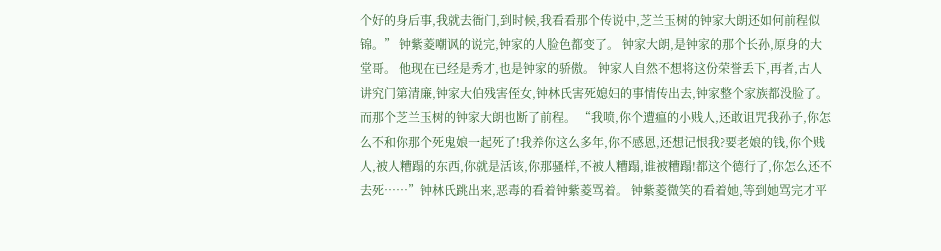个好的身后事,我就去衙门,到时候,我看看那个传说中,芝兰玉树的钟家大朗还如何前程似锦。” 钟紫菱嘲讽的说完,钟家的人脸色都变了。 钟家大朗,是钟家的那个长孙,原身的大堂哥。 他现在已经是秀才,也是钟家的骄傲。 钟家人自然不想将这份荣誉丢下,再者,古人讲究门第清廉,钟家大伯残害侄女,钟林氏害死媳妇的事情传出去,钟家整个家族都没脸了。 而那个芝兰玉树的钟家大朗也断了前程。 “我喷,你个遭瘟的小贱人,还敢诅咒我孙子,你怎么不和你那个死鬼娘一起死了!我养你这么多年,你不感恩,还想记恨我?要老娘的钱,你个贱人,被人糟蹋的东西,你就是活该,你那骚样,不被人糟蹋,谁被糟蹋!都这个德行了,你怎么还不去死……”钟林氏跳出来,恶毒的看着钟紫菱骂着。 钟紫菱微笑的看着她,等到她骂完才平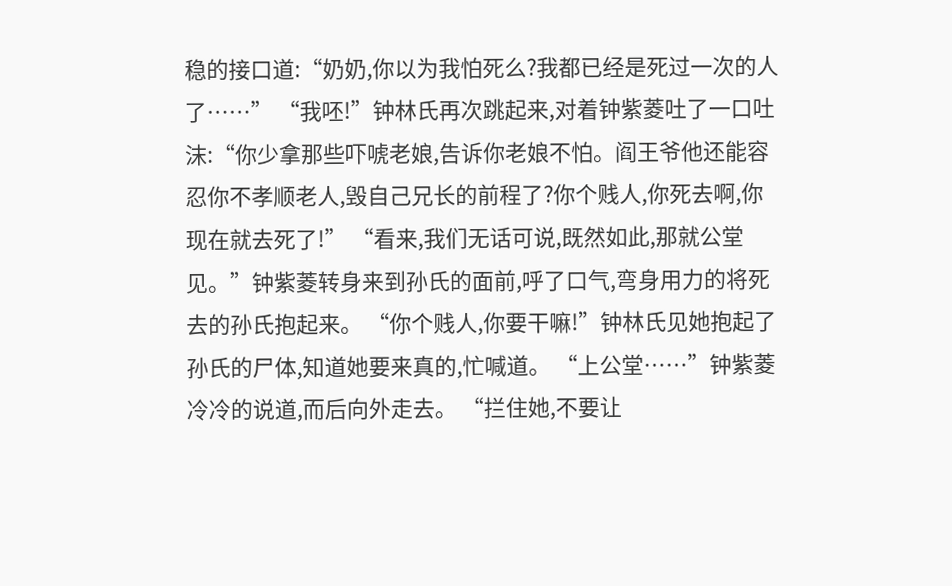稳的接口道:“奶奶,你以为我怕死么?我都已经是死过一次的人了……” “我呸!”钟林氏再次跳起来,对着钟紫菱吐了一口吐沫:“你少拿那些吓唬老娘,告诉你老娘不怕。阎王爷他还能容忍你不孝顺老人,毁自己兄长的前程了?你个贱人,你死去啊,你现在就去死了!” “看来,我们无话可说,既然如此,那就公堂见。”钟紫菱转身来到孙氏的面前,呼了口气,弯身用力的将死去的孙氏抱起来。 “你个贱人,你要干嘛!”钟林氏见她抱起了孙氏的尸体,知道她要来真的,忙喊道。 “上公堂……”钟紫菱冷冷的说道,而后向外走去。 “拦住她,不要让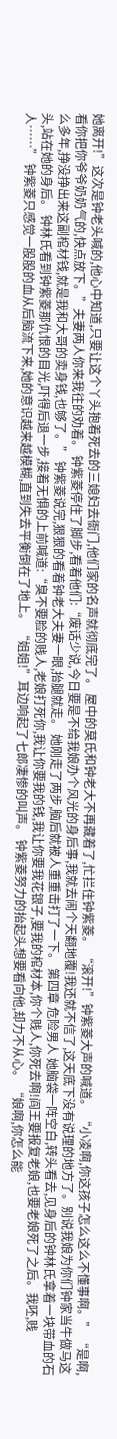她离开!”这次是钟老头喊的,他心中知道,只要让这个丫头抱着死去的三媳妇去衙门,他们家的名声就彻底完了。 屋中的莫氏和钟老大不再藏着了,忙拦住钟紫菱。 “滚开!”钟紫菱大声的喊道。 “小凌啊,你这孩子怎么这么不懂事啊。” “是啊,看你把你爷爷奶奶气的,快点放下。”夫妻两人你来我往的劝着。 钟紫菱停住了脚步,看着他们:“废话少说,今日要是不给我娘办个风光的身后事,我就去闹个天翻地覆!我还就不信了,这天底下没有说理的地方了。别说我娘为你们钟家当牛做马这么多年,挣没挣出来这副棺材钱,就是我和大哥的卖身钱,也够了。” 钟紫菱说完,狠狠的看着钟老大夫妻一眼,抬腿就走。 她刚走了两步,脑后就被人重重击打了一下。 第四章 危险男人 她脑袋一阵空白,转头看去,见身后的钟林氏拿着一块带血的石头,站在她的身后。 钟林氏看到钟紫菱那仇恨的目光,吓得后退一步,接着无惧的上前喊道:“臭不要脸的贱人,老娘打死你,我让你要我的钱,我让你要我花银子,要我的棺材本,你个贱人,你死去啊!阎王要报复老娘,也要老娘死了之后。我呸,贱人……” 钟紫菱只感觉一股股的血从后脑流下来,她的意识越来越模糊,直到失去平衡倒在了地上。 “姐姐!”耳边响起了七郎凄惨的叫声。 钟紫菱努力的抬起头想要看向他,却力不从心。 “娘啊,你怎么能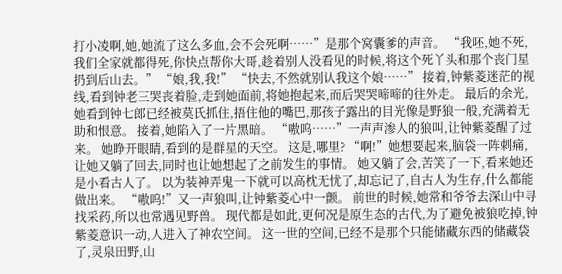打小凌啊,她,她流了这么多血,会不会死啊……”是那个窝囊爹的声音。 “我呸,她不死,我们全家就都得死,你快点帮你大哥,趁着别人没看见的时候,将这个死丫头和那个丧门星扔到后山去。” “娘,我,我!” “快去,不然就别认我这个娘……” 接着,钟紫菱迷茫的视线,看到钟老三哭丧着脸,走到她面前,将她抱起来,而后哭哭啼啼的往外走。 最后的余光,她看到钟七郎已经被莫氏抓住,捂住他的嘴巴,那孩子露出的目光像是野狼一般,充满着无助和恨意。 接着,她陷入了一片黑暗。 “嗷呜……”一声声渗人的狼叫,让钟紫菱醒了过来。 她睁开眼睛,看到的是群星的天空。 这是,哪里? “啊!”她想要起来,脑袋一阵刺痛,让她又躺了回去,同时也让她想起了之前发生的事情。 她又躺了会,苦笑了一下,看来她还是小看古人了。 以为装神弄鬼一下就可以高枕无忧了,却忘记了,自古人为生存,什么都能做出来。 “嗷呜!”又一声狼叫,让钟紫菱心中一颤。 前世的时候,她常和爷爷去深山中寻找采药,所以也常遇见野兽。 现代都是如此,更何况是原生态的古代,为了避免被狼吃掉,钟紫菱意识一动,人进入了神农空间。 这一世的空间,已经不是那个只能储藏东西的储藏袋了,灵泉田野,山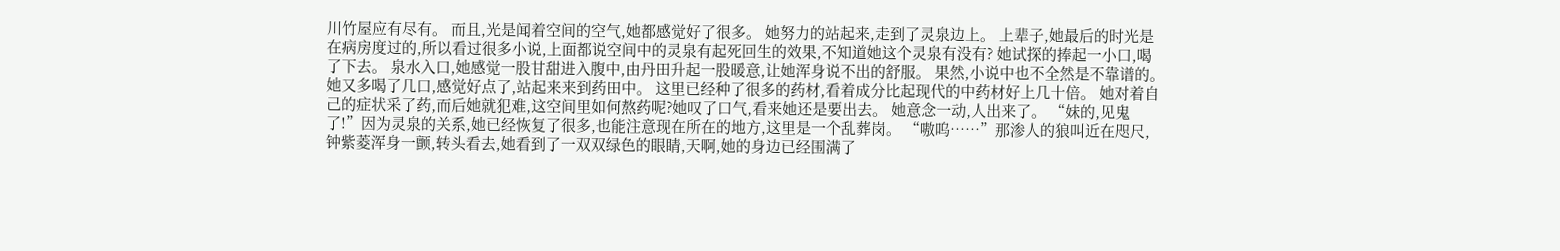川竹屋应有尽有。 而且,光是闻着空间的空气,她都感觉好了很多。 她努力的站起来,走到了灵泉边上。 上辈子,她最后的时光是在病房度过的,所以看过很多小说,上面都说空间中的灵泉有起死回生的效果,不知道她这个灵泉有没有? 她试探的捧起一小口,喝了下去。 泉水入口,她感觉一股甘甜进入腹中,由丹田升起一股暖意,让她浑身说不出的舒服。 果然,小说中也不全然是不靠谱的。 她又多喝了几口,感觉好点了,站起来来到药田中。 这里已经种了很多的药材,看着成分比起现代的中药材好上几十倍。 她对着自己的症状采了药,而后她就犯难,这空间里如何熬药呢?她叹了口气,看来她还是要出去。 她意念一动,人出来了。 “妹的,见鬼了!”因为灵泉的关系,她已经恢复了很多,也能注意现在所在的地方,这里是一个乱葬岗。 “嗷呜……”那渗人的狼叫近在咫尺,钟紫菱浑身一颤,转头看去,她看到了一双双绿色的眼睛,天啊,她的身边已经围满了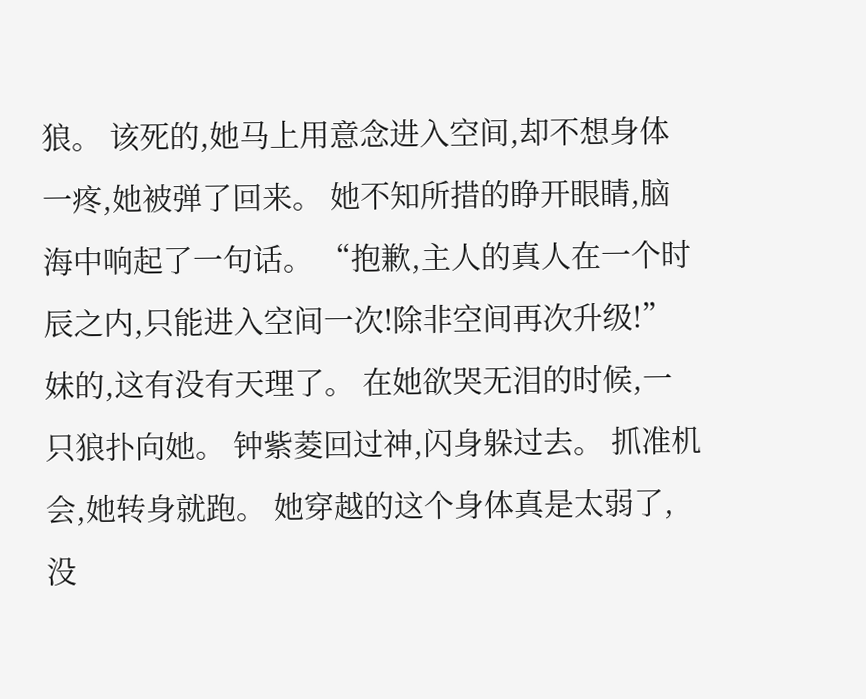狼。 该死的,她马上用意念进入空间,却不想身体一疼,她被弹了回来。 她不知所措的睁开眼睛,脑海中响起了一句话。 “抱歉,主人的真人在一个时辰之内,只能进入空间一次!除非空间再次升级!” 妹的,这有没有天理了。 在她欲哭无泪的时候,一只狼扑向她。 钟紫菱回过神,闪身躲过去。 抓准机会,她转身就跑。 她穿越的这个身体真是太弱了,没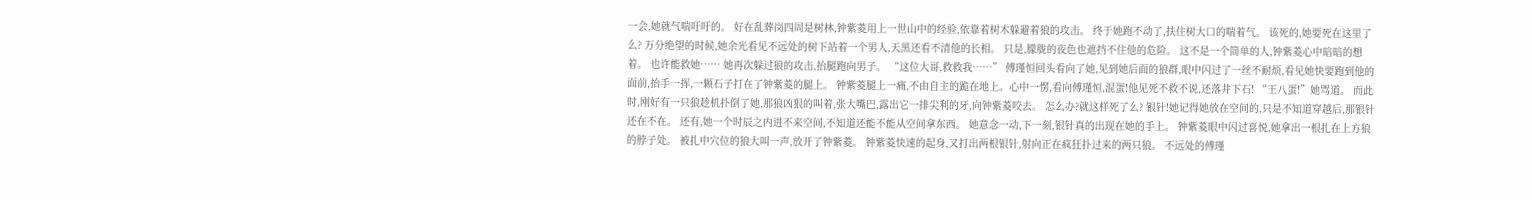一会,她就气喘吁吁的。 好在乱葬岗四周是树林,钟紫菱用上一世山中的经验,依靠着树木躲避着狼的攻击。 终于她跑不动了,扶住树大口的喘着气。 该死的,她要死在这里了么? 万分绝望的时候,她余光看见不远处的树下站着一个男人,天黑还看不清他的长相。 只是,朦胧的夜色也遮挡不住他的危险。 这不是一个简单的人,钟紫菱心中暗暗的想着。 也许能救她…… 她再次躲过狼的攻击,抬腿跑向男子。 “这位大哥,救救我……” 傅瑾恒回头看向了她,见到她后面的狼群,眼中闪过了一丝不耐烦,看见她快要跑到他的面前,抬手一挥,一颗石子打在了钟紫菱的腿上。 钟紫菱腿上一痛,不由自主的跪在地上。心中一愣,看向傅瑾恒,混蛋!他见死不救不说,还落井下石! “王八蛋!”她骂道。 而此时,刚好有一只狼趁机扑倒了她,那狼凶狠的叫着,张大嘴巴,露出它一排尖利的牙,向钟紫菱咬去。 怎么办?就这样死了么? 银针!她记得她放在空间的,只是不知道穿越后,那银针还在不在。 还有,她一个时辰之内进不来空间,不知道还能不能从空间拿东西。 她意念一动,下一刻,银针真的出现在她的手上。 钟紫菱眼中闪过喜悦,她拿出一根扎在上方狼的脖子处。 被扎中穴位的狼大叫一声,放开了钟紫菱。 钟紫菱快速的起身,又打出两根银针,射向正在疯狂扑过来的两只狼。 不远处的傅瑾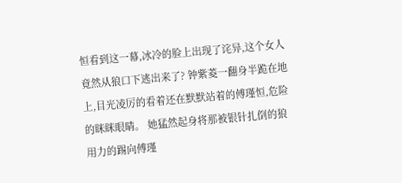恒看到这一幕,冰冷的脸上出现了诧异,这个女人竟然从狼口下逃出来了? 钟紫菱一翻身半跪在地上,目光凌厉的看着还在默默站着的傅瑾恒,危险的眯眯眼睛。 她猛然起身将那被银针扎倒的狼用力的踢向傅瑾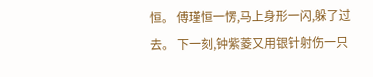恒。 傅瑾恒一愣,马上身形一闪,躲了过去。 下一刻,钟紫菱又用银针射伤一只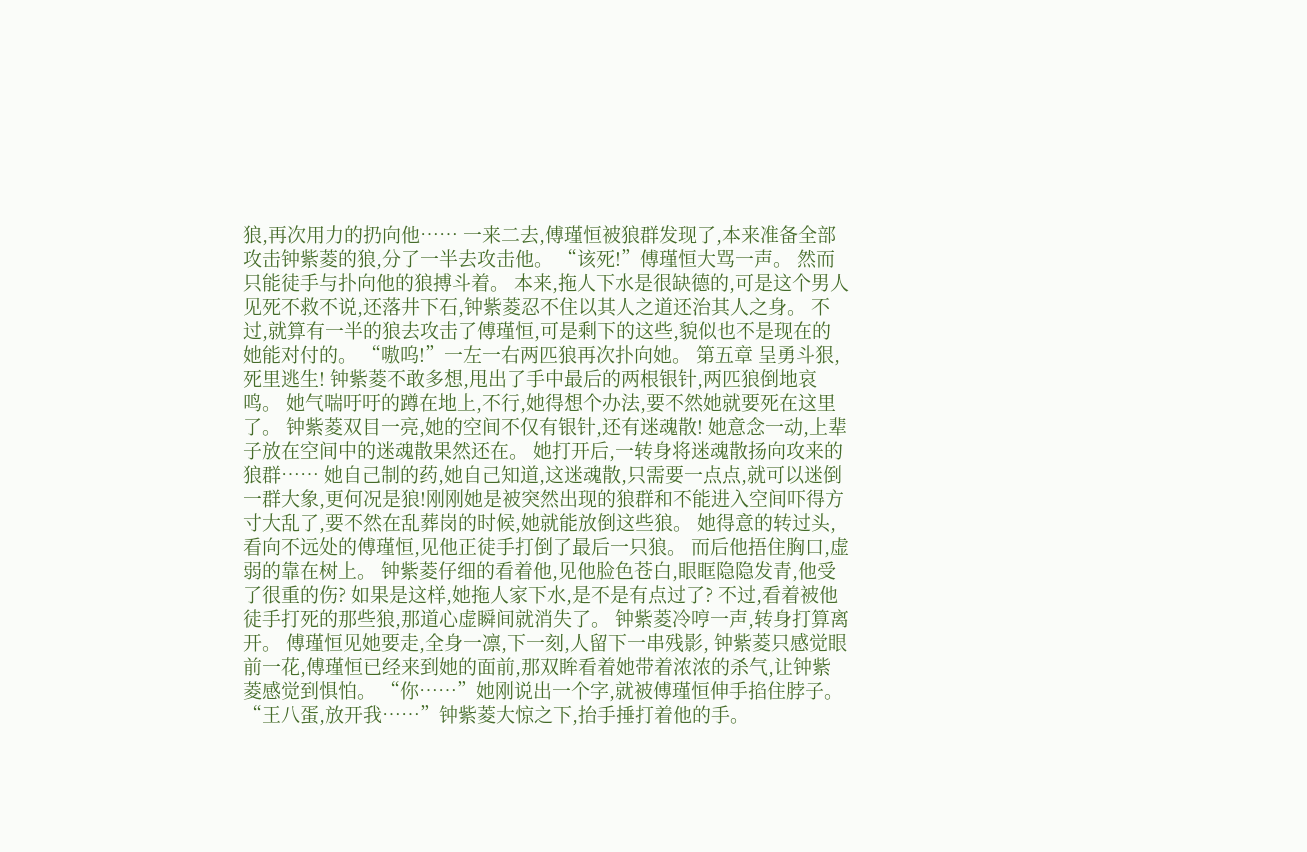狼,再次用力的扔向他…… 一来二去,傅瑾恒被狼群发现了,本来准备全部攻击钟紫菱的狼,分了一半去攻击他。 “该死!”傅瑾恒大骂一声。 然而只能徒手与扑向他的狼搏斗着。 本来,拖人下水是很缺德的,可是这个男人见死不救不说,还落井下石,钟紫菱忍不住以其人之道还治其人之身。 不过,就算有一半的狼去攻击了傅瑾恒,可是剩下的这些,貌似也不是现在的她能对付的。 “嗷呜!”一左一右两匹狼再次扑向她。 第五章 呈勇斗狠,死里逃生! 钟紫菱不敢多想,甩出了手中最后的两根银针,两匹狼倒地哀鸣。 她气喘吁吁的蹲在地上,不行,她得想个办法,要不然她就要死在这里了。 钟紫菱双目一亮,她的空间不仅有银针,还有迷魂散! 她意念一动,上辈子放在空间中的迷魂散果然还在。 她打开后,一转身将迷魂散扬向攻来的狼群…… 她自己制的药,她自己知道,这迷魂散,只需要一点点,就可以迷倒一群大象,更何况是狼!刚刚她是被突然出现的狼群和不能进入空间吓得方寸大乱了,要不然在乱葬岗的时候,她就能放倒这些狼。 她得意的转过头,看向不远处的傅瑾恒,见他正徒手打倒了最后一只狼。 而后他捂住胸口,虚弱的靠在树上。 钟紫菱仔细的看着他,见他脸色苍白,眼眶隐隐发青,他受了很重的伤? 如果是这样,她拖人家下水,是不是有点过了? 不过,看着被他徒手打死的那些狼,那道心虚瞬间就消失了。 钟紫菱冷哼一声,转身打算离开。 傅瑾恒见她要走,全身一凛,下一刻,人留下一串残影, 钟紫菱只感觉眼前一花,傅瑾恒已经来到她的面前,那双眸看着她带着浓浓的杀气,让钟紫菱感觉到惧怕。 “你……”她刚说出一个字,就被傅瑾恒伸手掐住脖子。 “王八蛋,放开我……”钟紫菱大惊之下,抬手捶打着他的手。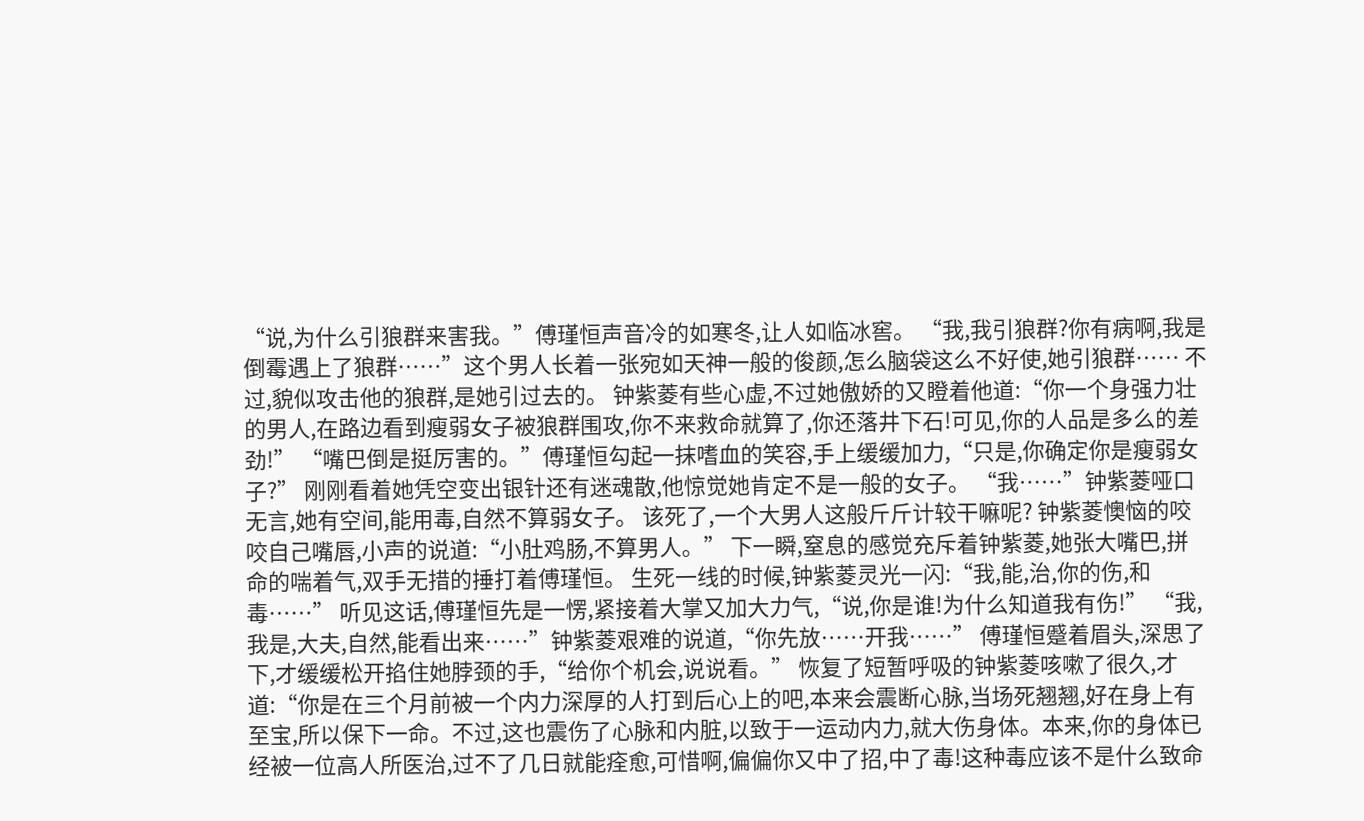“说,为什么引狼群来害我。”傅瑾恒声音冷的如寒冬,让人如临冰窖。 “我,我引狼群?你有病啊,我是倒霉遇上了狼群……”这个男人长着一张宛如天神一般的俊颜,怎么脑袋这么不好使,她引狼群…… 不过,貌似攻击他的狼群,是她引过去的。 钟紫菱有些心虚,不过她傲娇的又瞪着他道:“你一个身强力壮的男人,在路边看到瘦弱女子被狼群围攻,你不来救命就算了,你还落井下石!可见,你的人品是多么的差劲!” “嘴巴倒是挺厉害的。”傅瑾恒勾起一抹嗜血的笑容,手上缓缓加力,“只是,你确定你是瘦弱女子?” 刚刚看着她凭空变出银针还有迷魂散,他惊觉她肯定不是一般的女子。 “我……”钟紫菱哑口无言,她有空间,能用毒,自然不算弱女子。 该死了,一个大男人这般斤斤计较干嘛呢? 钟紫菱懊恼的咬咬自己嘴唇,小声的说道:“小肚鸡肠,不算男人。” 下一瞬,窒息的感觉充斥着钟紫菱,她张大嘴巴,拼命的喘着气,双手无措的捶打着傅瑾恒。 生死一线的时候,钟紫菱灵光一闪:“我,能,治,你的伤,和毒……” 听见这话,傅瑾恒先是一愣,紧接着大掌又加大力气,“说,你是谁!为什么知道我有伤!” “我,我是,大夫,自然,能看出来……”钟紫菱艰难的说道,“你先放……开我……” 傅瑾恒蹙着眉头,深思了下,才缓缓松开掐住她脖颈的手,“给你个机会,说说看。” 恢复了短暂呼吸的钟紫菱咳嗽了很久,才道:“你是在三个月前被一个内力深厚的人打到后心上的吧,本来会震断心脉,当场死翘翘,好在身上有至宝,所以保下一命。不过,这也震伤了心脉和内脏,以致于一运动内力,就大伤身体。本来,你的身体已经被一位高人所医治,过不了几日就能痊愈,可惜啊,偏偏你又中了招,中了毒!这种毒应该不是什么致命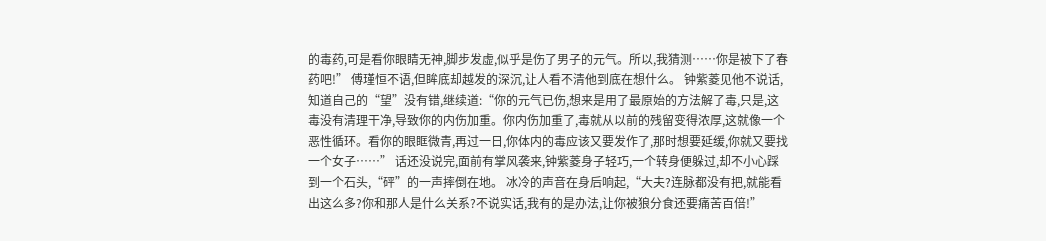的毒药,可是看你眼睛无神,脚步发虚,似乎是伤了男子的元气。所以,我猜测……你是被下了春药吧!” 傅瑾恒不语,但眸底却越发的深沉,让人看不清他到底在想什么。 钟紫菱见他不说话,知道自己的“望”没有错,继续道:“你的元气已伤,想来是用了最原始的方法解了毒,只是,这毒没有清理干净,导致你的内伤加重。你内伤加重了,毒就从以前的残留变得浓厚,这就像一个恶性循环。看你的眼眶微青,再过一日,你体内的毒应该又要发作了,那时想要延缓,你就又要找一个女子……” 话还没说完,面前有掌风袭来,钟紫菱身子轻巧,一个转身便躲过,却不小心踩到一个石头,“砰”的一声摔倒在地。 冰冷的声音在身后响起,“大夫?连脉都没有把,就能看出这么多?你和那人是什么关系?不说实话,我有的是办法,让你被狼分食还要痛苦百倍!”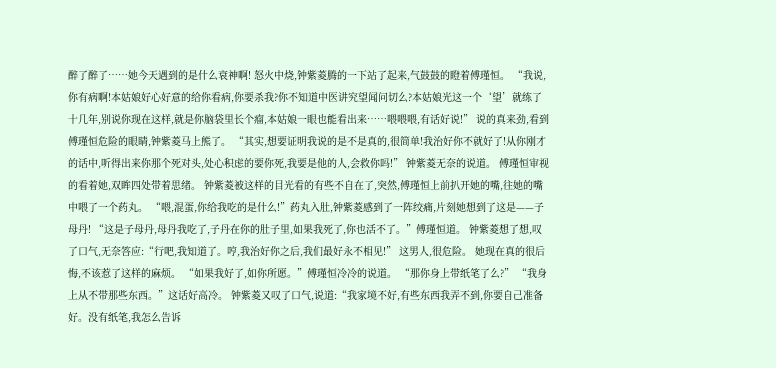醉了醉了……她今天遇到的是什么衰神啊! 怒火中烧,钟紫菱腾的一下站了起来,气鼓鼓的瞪着傅瑾恒。 “我说,你有病啊!本姑娘好心好意的给你看病,你要杀我?你不知道中医讲究望闻问切么?本姑娘光这一个‘望’就练了十几年,别说你现在这样,就是你脑袋里长个瘤,本姑娘一眼也能看出来……喂喂喂,有话好说!” 说的真来劲,看到傅瑾恒危险的眼睛,钟紫菱马上熊了。 “其实,想要证明我说的是不是真的,很简单!我治好你不就好了!从你刚才的话中,听得出来你那个死对头,处心积虑的要你死,我要是他的人,会救你吗!” 钟紫菱无奈的说道。 傅瑾恒审视的看着她,双眸四处带着思绪。 钟紫菱被这样的目光看的有些不自在了,突然,傅瑾恒上前扒开她的嘴,往她的嘴中喂了一个药丸。 “喂,混蛋,你给我吃的是什么!”药丸入肚,钟紫菱感到了一阵绞痛,片刻她想到了这是——子母丹! “这是子母丹,母丹我吃了,子丹在你的肚子里,如果我死了,你也活不了。”傅瑾恒道。 钟紫菱想了想,叹了口气,无奈答应:“行吧,我知道了。哼,我治好你之后,我们最好永不相见!” 这男人,很危险。 她现在真的很后悔,不该惹了这样的麻烦。 “如果我好了,如你所愿。”傅瑾恒冷冷的说道。 “那你身上带纸笔了么?” “我身上从不带那些东西。”这话好高冷。 钟紫菱又叹了口气,说道:“我家境不好,有些东西我弄不到,你要自己准备好。没有纸笔,我怎么告诉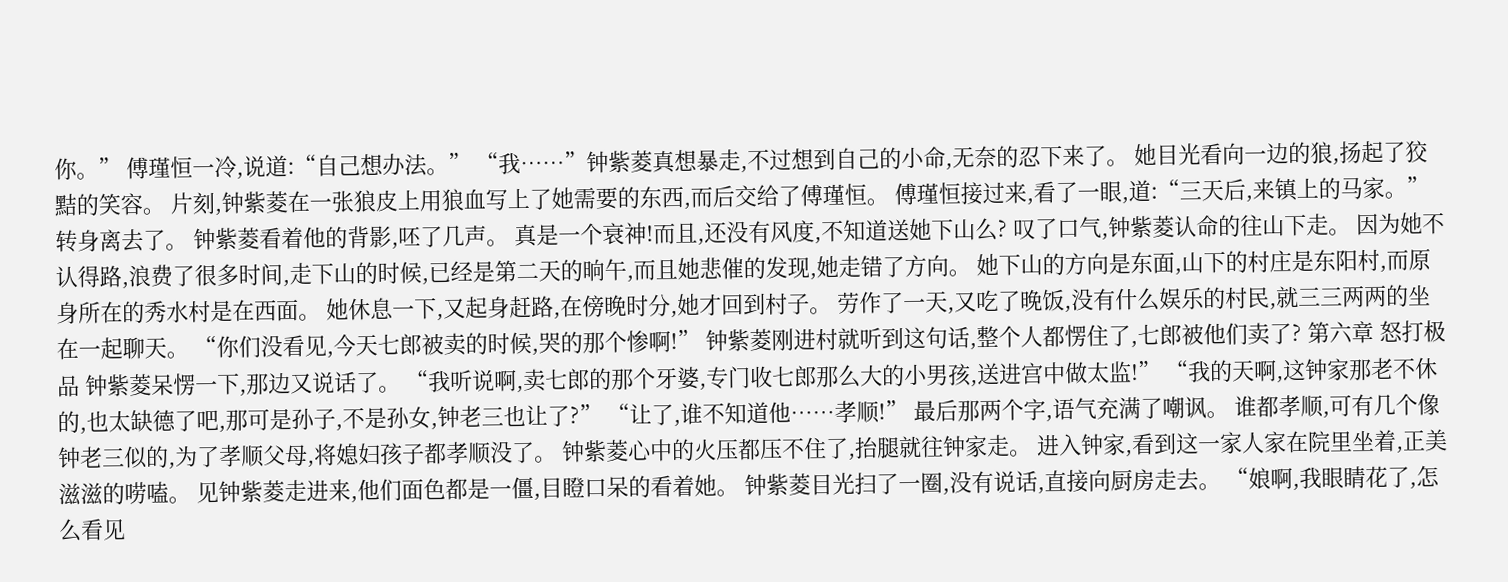你。” 傅瑾恒一冷,说道:“自己想办法。” “我……”钟紫菱真想暴走,不过想到自己的小命,无奈的忍下来了。 她目光看向一边的狼,扬起了狡黠的笑容。 片刻,钟紫菱在一张狼皮上用狼血写上了她需要的东西,而后交给了傅瑾恒。 傅瑾恒接过来,看了一眼,道:“三天后,来镇上的马家。”转身离去了。 钟紫菱看着他的背影,呸了几声。 真是一个衰神!而且,还没有风度,不知道送她下山么? 叹了口气,钟紫菱认命的往山下走。 因为她不认得路,浪费了很多时间,走下山的时候,已经是第二天的晌午,而且她悲催的发现,她走错了方向。 她下山的方向是东面,山下的村庄是东阳村,而原身所在的秀水村是在西面。 她休息一下,又起身赶路,在傍晚时分,她才回到村子。 劳作了一天,又吃了晚饭,没有什么娱乐的村民,就三三两两的坐在一起聊天。 “你们没看见,今天七郎被卖的时候,哭的那个惨啊!” 钟紫菱刚进村就听到这句话,整个人都愣住了,七郎被他们卖了? 第六章 怒打极品 钟紫菱呆愣一下,那边又说话了。 “我听说啊,卖七郎的那个牙婆,专门收七郎那么大的小男孩,送进宫中做太监!” “我的天啊,这钟家那老不休的,也太缺德了吧,那可是孙子,不是孙女,钟老三也让了?” “让了,谁不知道他……孝顺!” 最后那两个字,语气充满了嘲讽。 谁都孝顺,可有几个像钟老三似的,为了孝顺父母,将媳妇孩子都孝顺没了。 钟紫菱心中的火压都压不住了,抬腿就往钟家走。 进入钟家,看到这一家人家在院里坐着,正美滋滋的唠嗑。 见钟紫菱走进来,他们面色都是一僵,目瞪口呆的看着她。 钟紫菱目光扫了一圈,没有说话,直接向厨房走去。 “娘啊,我眼睛花了,怎么看见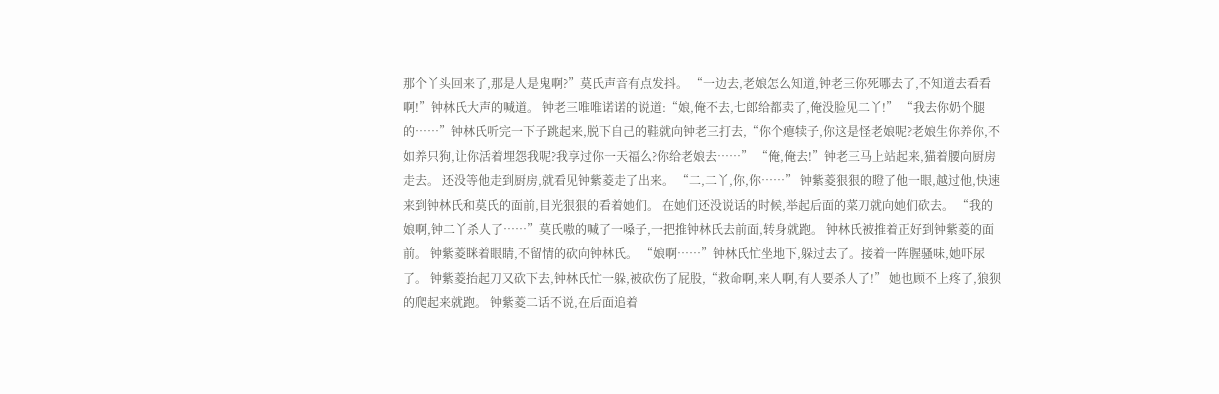那个丫头回来了,那是人是鬼啊?”莫氏声音有点发抖。 “一边去,老娘怎么知道,钟老三你死哪去了,不知道去看看啊!”钟林氏大声的喊道。 钟老三唯唯诺诺的说道:“娘,俺不去,七郎给都卖了,俺没脸见二丫!” “我去你奶个腿的……”钟林氏听完一下子跳起来,脱下自己的鞋就向钟老三打去,“你个瘪犊子,你这是怪老娘呢?老娘生你养你,不如养只狗,让你活着埋怨我呢?我享过你一天福么?你给老娘去……” “俺,俺去!”钟老三马上站起来,猫着腰向厨房走去。 还没等他走到厨房,就看见钟紫菱走了出来。 “二,二丫,你,你……” 钟紫菱狠狠的瞪了他一眼,越过他,快速来到钟林氏和莫氏的面前,目光狠狠的看着她们。 在她们还没说话的时候,举起后面的菜刀就向她们砍去。 “我的娘啊,钟二丫杀人了……”莫氏嗷的喊了一嗓子,一把推钟林氏去前面,转身就跑。 钟林氏被推着正好到钟紫菱的面前。 钟紫菱眯着眼睛,不留情的砍向钟林氏。 “娘啊……”钟林氏忙坐地下,躲过去了。接着一阵腥骚味,她吓尿了。 钟紫菱抬起刀又砍下去,钟林氏忙一躲,被砍伤了屁股,“救命啊,来人啊,有人要杀人了!” 她也顾不上疼了,狼狈的爬起来就跑。 钟紫菱二话不说,在后面追着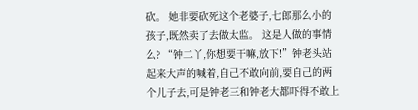砍。 她非要砍死这个老婆子,七郎那么小的孩子,既然卖了去做太监。 这是人做的事情么? “钟二丫,你想要干嘛,放下!”钟老头站起来大声的喊着,自己不敢向前,要自己的两个儿子去,可是钟老三和钟老大都吓得不敢上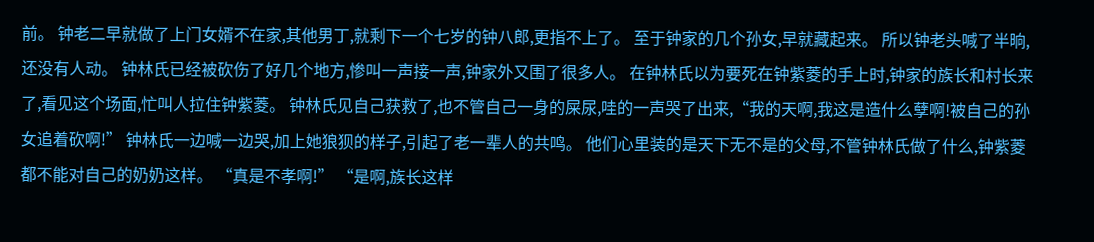前。 钟老二早就做了上门女婿不在家,其他男丁,就剩下一个七岁的钟八郎,更指不上了。 至于钟家的几个孙女,早就藏起来。 所以钟老头喊了半晌,还没有人动。 钟林氏已经被砍伤了好几个地方,惨叫一声接一声,钟家外又围了很多人。 在钟林氏以为要死在钟紫菱的手上时,钟家的族长和村长来了,看见这个场面,忙叫人拉住钟紫菱。 钟林氏见自己获救了,也不管自己一身的屎尿,哇的一声哭了出来,“我的天啊,我这是造什么孽啊!被自己的孙女追着砍啊!” 钟林氏一边喊一边哭,加上她狼狈的样子,引起了老一辈人的共鸣。 他们心里装的是天下无不是的父母,不管钟林氏做了什么,钟紫菱都不能对自己的奶奶这样。 “真是不孝啊!” “是啊,族长这样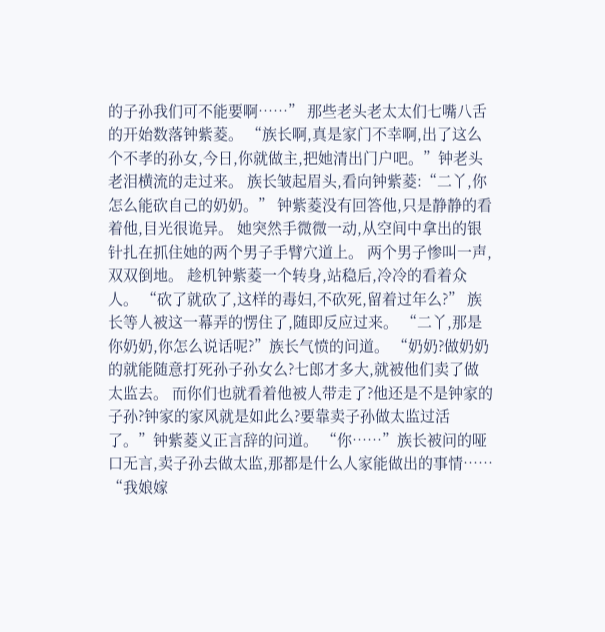的子孙我们可不能要啊……” 那些老头老太太们七嘴八舌的开始数落钟紫菱。 “族长啊,真是家门不幸啊,出了这么个不孝的孙女,今日,你就做主,把她清出门户吧。”钟老头老泪横流的走过来。 族长皱起眉头,看向钟紫菱:“二丫,你怎么能砍自己的奶奶。” 钟紫菱没有回答他,只是静静的看着他,目光很诡异。 她突然手微微一动,从空间中拿出的银针扎在抓住她的两个男子手臂穴道上。 两个男子惨叫一声,双双倒地。 趁机钟紫菱一个转身,站稳后,冷冷的看着众人。 “砍了就砍了,这样的毒妇,不砍死,留着过年么?” 族长等人被这一幕弄的愣住了,随即反应过来。 “二丫,那是你奶奶,你怎么说话呢?”族长气愤的问道。 “奶奶?做奶奶的就能随意打死孙子孙女么?七郎才多大,就被他们卖了做太监去。 而你们也就看着他被人带走了?他还是不是钟家的子孙?钟家的家风就是如此么?要靠卖子孙做太监过活了。”钟紫菱义正言辞的问道。 “你……”族长被问的哑口无言,卖子孙去做太监,那都是什么人家能做出的事情…… “我娘嫁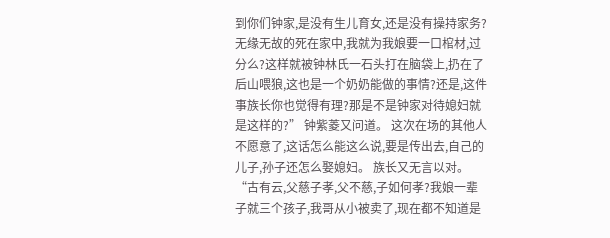到你们钟家,是没有生儿育女,还是没有操持家务?无缘无故的死在家中,我就为我娘要一口棺材,过分么?这样就被钟林氏一石头打在脑袋上,扔在了后山喂狼,这也是一个奶奶能做的事情?还是,这件事族长你也觉得有理?那是不是钟家对待媳妇就是这样的?” 钟紫菱又问道。 这次在场的其他人不愿意了,这话怎么能这么说,要是传出去,自己的儿子,孙子还怎么娶媳妇。 族长又无言以对。 “古有云,父慈子孝,父不慈,子如何孝?我娘一辈子就三个孩子,我哥从小被卖了,现在都不知道是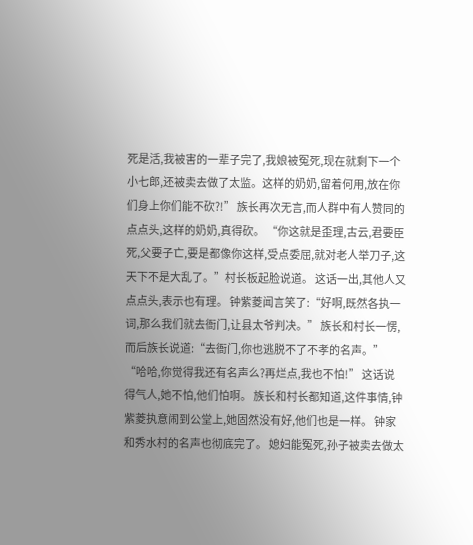死是活,我被害的一辈子完了,我娘被冤死,现在就剩下一个小七郎,还被卖去做了太监。这样的奶奶,留着何用,放在你们身上你们能不砍?!” 族长再次无言,而人群中有人赞同的点点头,这样的奶奶,真得砍。 “你这就是歪理,古云,君要臣死,父要子亡,要是都像你这样,受点委屈,就对老人举刀子,这天下不是大乱了。”村长板起脸说道。 这话一出,其他人又点点头,表示也有理。 钟紫菱闻言笑了:“好啊,既然各执一词,那么我们就去衙门,让县太爷判决。” 族长和村长一愣,而后族长说道:“去衙门,你也逃脱不了不孝的名声。” “哈哈,你觉得我还有名声么?再烂点,我也不怕!” 这话说得气人,她不怕,他们怕啊。 族长和村长都知道,这件事情,钟紫菱执意闹到公堂上,她固然没有好,他们也是一样。 钟家和秀水村的名声也彻底完了。 媳妇能冤死,孙子被卖去做太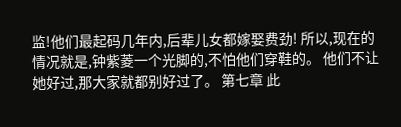监!他们最起码几年内,后辈儿女都嫁娶费劲! 所以,现在的情况就是,钟紫菱一个光脚的,不怕他们穿鞋的。 他们不让她好过,那大家就都别好过了。 第七章 此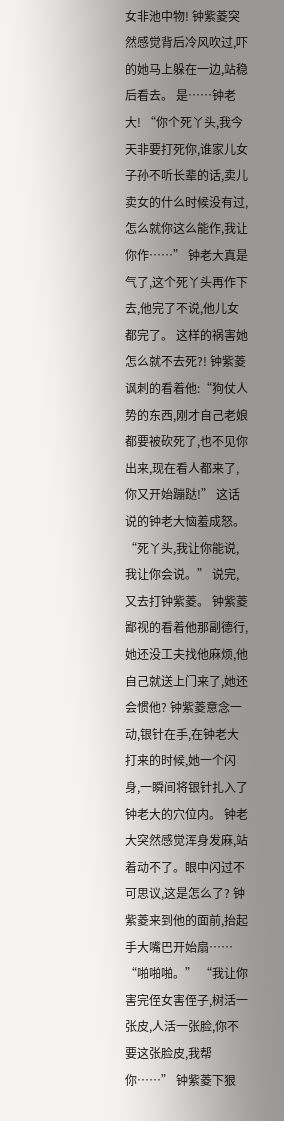女非池中物! 钟紫菱突然感觉背后冷风吹过,吓的她马上躲在一边,站稳后看去。 是……钟老大! “你个死丫头,我今天非要打死你,谁家儿女子孙不听长辈的话,卖儿卖女的什么时候没有过,怎么就你这么能作,我让你作……” 钟老大真是气了,这个死丫头再作下去,他完了不说,他儿女都完了。 这样的祸害她怎么就不去死?! 钟紫菱讽刺的看着他:“狗仗人势的东西,刚才自己老娘都要被砍死了,也不见你出来,现在看人都来了,你又开始蹦跶!” 这话说的钟老大恼羞成怒。 “死丫头,我让你能说,我让你会说。” 说完,又去打钟紫菱。 钟紫菱鄙视的看着他那副德行,她还没工夫找他麻烦,他自己就送上门来了,她还会惯他? 钟紫菱意念一动,银针在手,在钟老大打来的时候,她一个闪身,一瞬间将银针扎入了钟老大的穴位内。 钟老大突然感觉浑身发麻,站着动不了。眼中闪过不可思议,这是怎么了? 钟紫菱来到他的面前,抬起手大嘴巴开始扇…… “啪啪啪。” “我让你害完侄女害侄子,树活一张皮,人活一张脸,你不要这张脸皮,我帮你……” 钟紫菱下狠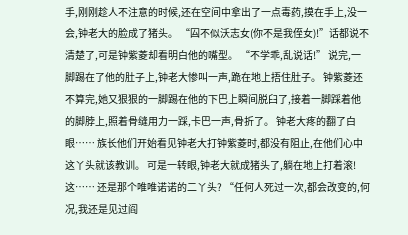手,刚刚趁人不注意的时候,还在空间中拿出了一点毒药,摸在手上,没一会,钟老大的脸成了猪头。 “囜不似沃志女(你不是我侄女)!”话都说不清楚了,可是钟紫菱却看明白他的嘴型。 “不学乖,乱说话!” 说完,一脚踢在了他的肚子上,钟老大惨叫一声,跪在地上捂住肚子。 钟紫菱还不算完,她又狠狠的一脚踢在他的下巴上瞬间脱臼了,接着一脚踩着他的脚脖上,照着骨缝用力一踩,卡巴一声,骨折了。 钟老大疼的翻了白眼…… 族长他们开始看见钟老大打钟紫菱时,都没有阻止,在他们心中这丫头就该教训。 可是一转眼,钟老大就成猪头了,躺在地上打着滚! 这…… 还是那个唯唯诺诺的二丫头? “任何人死过一次,都会改变的,何况,我还是见过阎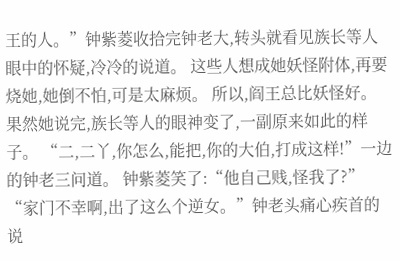王的人。”钟紫菱收拾完钟老大,转头就看见族长等人眼中的怀疑,冷冷的说道。 这些人想成她妖怪附体,再要烧她,她倒不怕,可是太麻烦。 所以,阎王总比妖怪好。 果然她说完,族长等人的眼神变了,一副原来如此的样子。 “二,二丫,你怎么,能把,你的大伯,打成这样!”一边的钟老三问道。 钟紫菱笑了:“他自己贱,怪我了?” “家门不幸啊,出了这么个逆女。”钟老头痛心疾首的说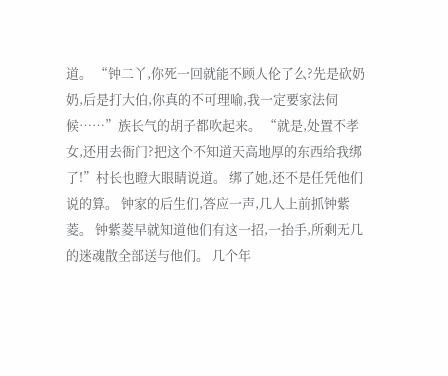道。 “钟二丫,你死一回就能不顾人伦了么?先是砍奶奶,后是打大伯,你真的不可理喻,我一定要家法伺候……”族长气的胡子都吹起来。 “就是,处置不孝女,还用去衙门?把这个不知道天高地厚的东西给我绑了!”村长也瞪大眼睛说道。 绑了她,还不是任凭他们说的算。 钟家的后生们,答应一声,几人上前抓钟紫菱。 钟紫菱早就知道他们有这一招,一抬手,所剩无几的迷魂散全部送与他们。 几个年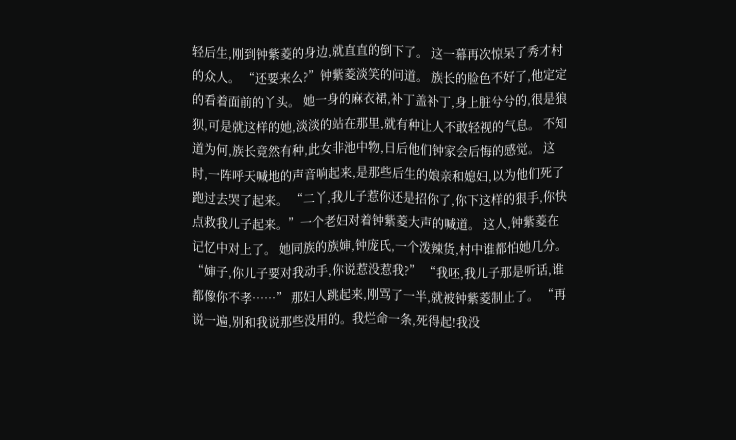轻后生,刚到钟紫菱的身边,就直直的倒下了。 这一幕再次惊呆了秀才村的众人。 “还要来么?”钟紫菱淡笑的问道。 族长的脸色不好了,他定定的看着面前的丫头。 她一身的麻衣裙,补丁盖补丁,身上脏兮兮的,很是狼狈,可是就这样的她,淡淡的站在那里,就有种让人不敢轻视的气息。 不知道为何,族长竟然有种,此女非池中物,日后他们钟家会后悔的感觉。 这时,一阵呼天喊地的声音响起来,是那些后生的娘亲和媳妇,以为他们死了跑过去哭了起来。 “二丫,我儿子惹你还是招你了,你下这样的狠手,你快点救我儿子起来。”一个老妇对着钟紫菱大声的喊道。 这人,钟紫菱在记忆中对上了。 她同族的族婶,钟庞氏,一个泼辣货,村中谁都怕她几分。 “婶子,你儿子要对我动手,你说惹没惹我?” “我呸,我儿子那是听话,谁都像你不孝……” 那妇人跳起来,刚骂了一半,就被钟紫菱制止了。 “再说一遍,别和我说那些没用的。我烂命一条,死得起!我没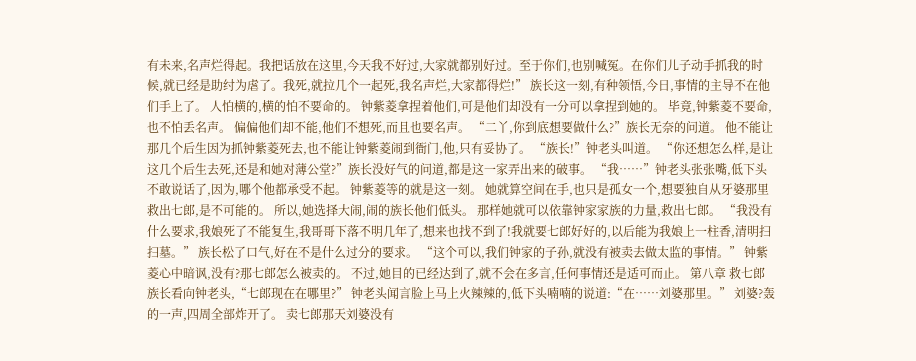有未来,名声烂得起。我把话放在这里,今天我不好过,大家就都别好过。至于你们,也别喊冤。在你们儿子动手抓我的时候,就已经是助纣为虐了。我死,就拉几个一起死,我名声烂,大家都得烂!” 族长这一刻,有种领悟,今日,事情的主导不在他们手上了。 人怕横的,横的怕不要命的。 钟紫菱拿捏着他们,可是他们却没有一分可以拿捏到她的。 毕竟,钟紫菱不要命,也不怕丢名声。 偏偏他们却不能,他们不想死,而且也要名声。 “二丫,你到底想要做什么?”族长无奈的问道。 他不能让那几个后生因为抓钟紫菱死去,也不能让钟紫菱闹到衙门,他,只有妥协了。 “族长!”钟老头叫道。 “你还想怎么样,是让这几个后生去死,还是和她对薄公堂?”族长没好气的问道,都是这一家弄出来的破事。 “我……”钟老头张张嘴,低下头不敢说话了,因为,哪个他都承受不起。 钟紫菱等的就是这一刻。 她就算空间在手,也只是孤女一个,想要独自从牙婆那里救出七郎,是不可能的。 所以,她选择大闹,闹的族长他们低头。 那样她就可以依靠钟家家族的力量,救出七郎。 “我没有什么要求,我娘死了不能复生,我哥哥下落不明几年了,想来也找不到了!我就要七郎好好的,以后能为我娘上一柱香,清明扫扫墓。” 族长松了口气,好在不是什么过分的要求。 “这个可以,我们钟家的子孙,就没有被卖去做太监的事情。” 钟紫菱心中暗讽,没有?那七郎怎么被卖的。 不过,她目的已经达到了,就不会在多言,任何事情还是适可而止。 第八章 救七郎 族长看向钟老头,“七郎现在在哪里?” 钟老头闻言脸上马上火辣辣的,低下头喃喃的说道:“在……刘婆那里。” 刘婆?轰的一声,四周全部炸开了。 卖七郎那天刘婆没有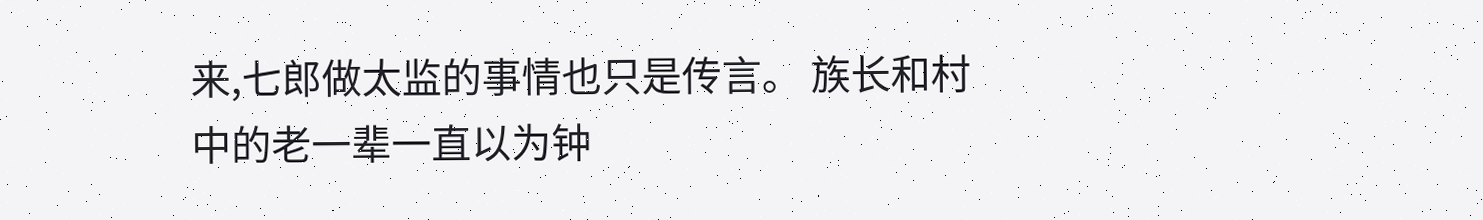来,七郎做太监的事情也只是传言。 族长和村中的老一辈一直以为钟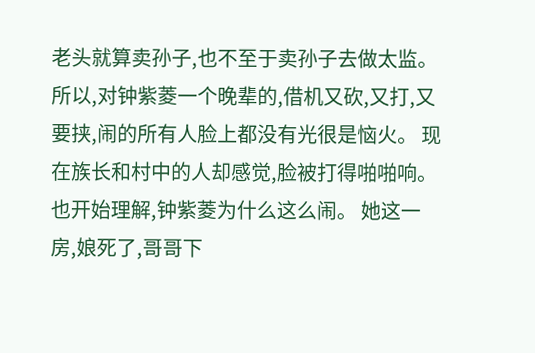老头就算卖孙子,也不至于卖孙子去做太监。 所以,对钟紫菱一个晚辈的,借机又砍,又打,又要挟,闹的所有人脸上都没有光很是恼火。 现在族长和村中的人却感觉,脸被打得啪啪响。 也开始理解,钟紫菱为什么这么闹。 她这一房,娘死了,哥哥下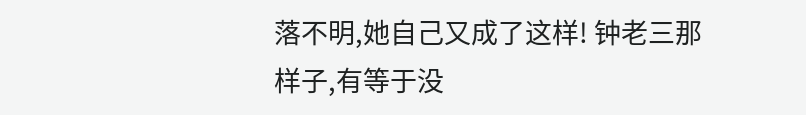落不明,她自己又成了这样! 钟老三那样子,有等于没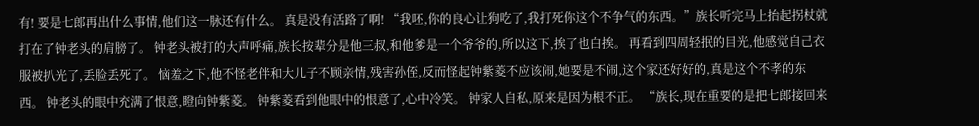有! 要是七郎再出什么事情,他们这一脉还有什么。 真是没有活路了啊! “我呸,你的良心让狗吃了,我打死你这个不争气的东西。”族长听完马上抬起拐杖就打在了钟老头的肩膀了。 钟老头被打的大声呼痛,族长按辈分是他三叔,和他爹是一个爷爷的,所以这下,挨了也白挨。 再看到四周轻抿的目光,他感觉自己衣服被扒光了,丢脸丢死了。 恼羞之下,他不怪老伴和大儿子不顾亲情,残害孙侄,反而怪起钟紫菱不应该闹,她要是不闹,这个家还好好的,真是这个不孝的东西。 钟老头的眼中充满了恨意,瞪向钟紫菱。 钟紫菱看到他眼中的恨意了,心中冷笑。 钟家人自私,原来是因为根不正。 “族长,现在重要的是把七郎接回来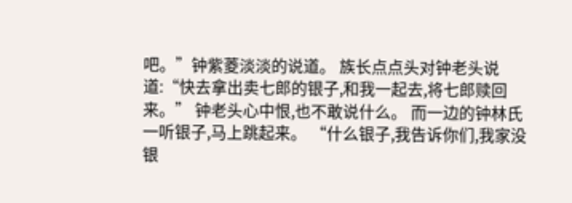吧。”钟紫菱淡淡的说道。 族长点点头对钟老头说道:“快去拿出卖七郎的银子,和我一起去,将七郎赎回来。” 钟老头心中恨,也不敢说什么。 而一边的钟林氏一听银子,马上跳起来。 “什么银子,我告诉你们,我家没银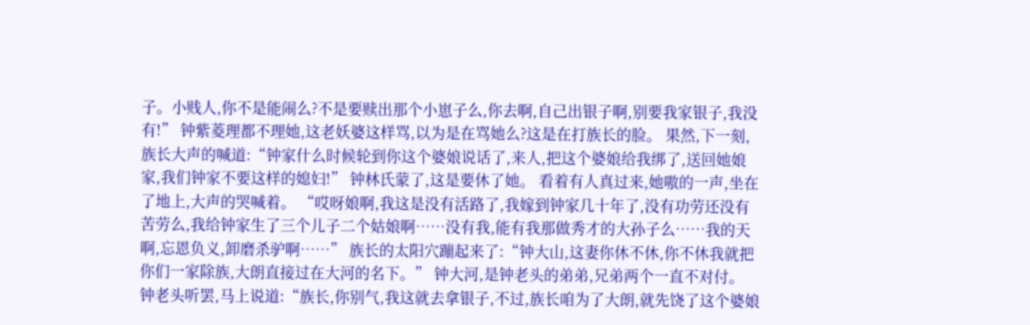子。小贱人,你不是能闹么?不是要赎出那个小崽子么,你去啊,自己出银子啊,别要我家银子,我没有!” 钟紫菱理都不理她,这老妖婆这样骂,以为是在骂她么?这是在打族长的脸。 果然,下一刻,族长大声的喊道:“钟家什么时候轮到你这个婆娘说话了,来人,把这个婆娘给我绑了,送回她娘家,我们钟家不要这样的媳妇!” 钟林氏蒙了,这是要休了她。 看着有人真过来,她嗷的一声,坐在了地上,大声的哭喊着。 “哎呀娘啊,我这是没有活路了,我嫁到钟家几十年了,没有功劳还没有苦劳么,我给钟家生了三个儿子二个姑娘啊……没有我,能有我那做秀才的大孙子么……我的天啊,忘恩负义,卸磨杀驴啊……” 族长的太阳穴蹦起来了:“钟大山,这妻你休不休,你不休我就把你们一家除族,大朗直接过在大河的名下。” 钟大河,是钟老头的弟弟,兄弟两个一直不对付。 钟老头听罢,马上说道:“族长,你别气,我这就去拿银子,不过,族长咱为了大朗,就先饶了这个婆娘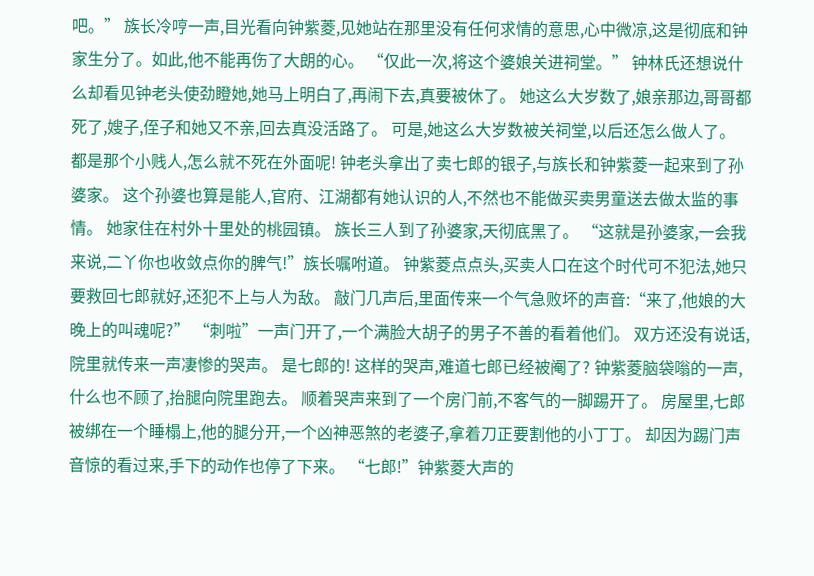吧。” 族长冷哼一声,目光看向钟紫菱,见她站在那里没有任何求情的意思,心中微凉,这是彻底和钟家生分了。如此,他不能再伤了大朗的心。 “仅此一次,将这个婆娘关进祠堂。” 钟林氏还想说什么却看见钟老头使劲瞪她,她马上明白了,再闹下去,真要被休了。 她这么大岁数了,娘亲那边,哥哥都死了,嫂子,侄子和她又不亲,回去真没活路了。 可是,她这么大岁数被关祠堂,以后还怎么做人了。 都是那个小贱人,怎么就不死在外面呢! 钟老头拿出了卖七郎的银子,与族长和钟紫菱一起来到了孙婆家。 这个孙婆也算是能人,官府、江湖都有她认识的人,不然也不能做买卖男童送去做太监的事情。 她家住在村外十里处的桃园镇。 族长三人到了孙婆家,天彻底黑了。 “这就是孙婆家,一会我来说,二丫你也收敛点你的脾气!”族长嘱咐道。 钟紫菱点点头,买卖人口在这个时代可不犯法,她只要救回七郎就好,还犯不上与人为敌。 敲门几声后,里面传来一个气急败坏的声音:“来了,他娘的大晚上的叫魂呢?” “刺啦”一声门开了,一个满脸大胡子的男子不善的看着他们。 双方还没有说话,院里就传来一声凄惨的哭声。 是七郎的! 这样的哭声,难道七郎已经被阉了? 钟紫菱脑袋嗡的一声,什么也不顾了,抬腿向院里跑去。 顺着哭声来到了一个房门前,不客气的一脚踢开了。 房屋里,七郎被绑在一个睡榻上,他的腿分开,一个凶神恶煞的老婆子,拿着刀正要割他的小丁丁。 却因为踢门声音惊的看过来,手下的动作也停了下来。 “七郎!”钟紫菱大声的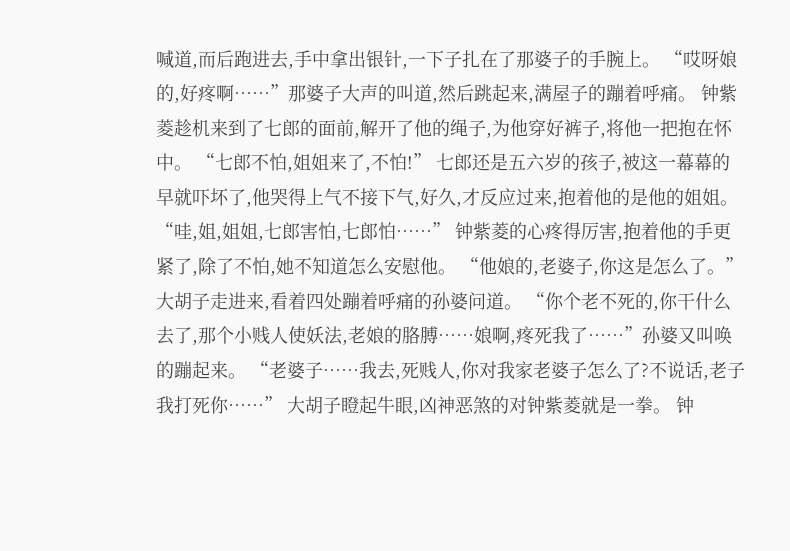喊道,而后跑进去,手中拿出银针,一下子扎在了那婆子的手腕上。 “哎呀娘的,好疼啊……”那婆子大声的叫道,然后跳起来,满屋子的蹦着呼痛。 钟紫菱趁机来到了七郎的面前,解开了他的绳子,为他穿好裤子,将他一把抱在怀中。 “七郎不怕,姐姐来了,不怕!” 七郎还是五六岁的孩子,被这一幕幕的早就吓坏了,他哭得上气不接下气,好久,才反应过来,抱着他的是他的姐姐。 “哇,姐,姐姐,七郎害怕,七郎怕……” 钟紫菱的心疼得厉害,抱着他的手更紧了,除了不怕,她不知道怎么安慰他。 “他娘的,老婆子,你这是怎么了。”大胡子走进来,看着四处蹦着呼痛的孙婆问道。 “你个老不死的,你干什么去了,那个小贱人使妖法,老娘的胳膊……娘啊,疼死我了……”孙婆又叫唤的蹦起来。 “老婆子……我去,死贱人,你对我家老婆子怎么了?不说话,老子我打死你……” 大胡子瞪起牛眼,凶神恶煞的对钟紫菱就是一拳。 钟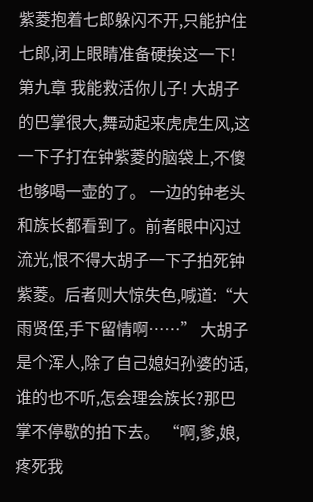紫菱抱着七郎躲闪不开,只能护住七郎,闭上眼睛准备硬挨这一下! 第九章 我能救活你儿子! 大胡子的巴掌很大,舞动起来虎虎生风,这一下子打在钟紫菱的脑袋上,不傻也够喝一壶的了。 一边的钟老头和族长都看到了。前者眼中闪过流光,恨不得大胡子一下子拍死钟紫菱。后者则大惊失色,喊道:“大雨贤侄,手下留情啊……” 大胡子是个浑人,除了自己媳妇孙婆的话,谁的也不听,怎会理会族长?那巴掌不停歇的拍下去。 “啊,爹,娘,疼死我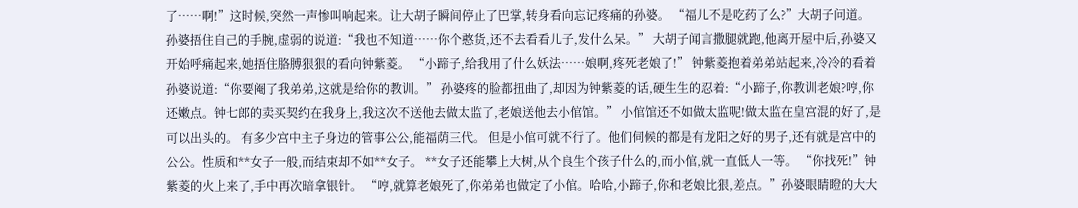了……啊!”这时候,突然一声惨叫响起来。让大胡子瞬间停止了巴掌,转身看向忘记疼痛的孙婆。 “福儿不是吃药了么?”大胡子问道。 孙婆捂住自己的手腕,虚弱的说道:“我也不知道……你个憨货,还不去看看儿子,发什么呆。” 大胡子闻言撒腿就跑,他离开屋中后,孙婆又开始呼痛起来,她捂住胳膊狠狠的看向钟紫菱。 “小蹄子,给我用了什么妖法……娘啊,疼死老娘了!” 钟紫菱抱着弟弟站起来,冷冷的看着孙婆说道:“你要阉了我弟弟,这就是给你的教训。” 孙婆疼的脸都扭曲了,却因为钟紫菱的话,硬生生的忍着:“小蹄子,你教训老娘?哼,你还嫩点。钟七郎的卖买契约在我身上,我这次不送他去做太监了,老娘送他去小倌馆。” 小倌馆还不如做太监呢!做太监在皇宫混的好了,是可以出头的。 有多少宫中主子身边的管事公公,能福荫三代。 但是小倌可就不行了。他们伺候的都是有龙阳之好的男子,还有就是宫中的公公。性质和**女子一般,而结束却不如**女子。 **女子还能攀上大树,从个良生个孩子什么的,而小倌,就一直低人一等。 “你找死!”钟紫菱的火上来了,手中再次暗拿银针。 “哼,就算老娘死了,你弟弟也做定了小倌。哈哈,小蹄子,你和老娘比狠,差点。”孙婆眼睛瞪的大大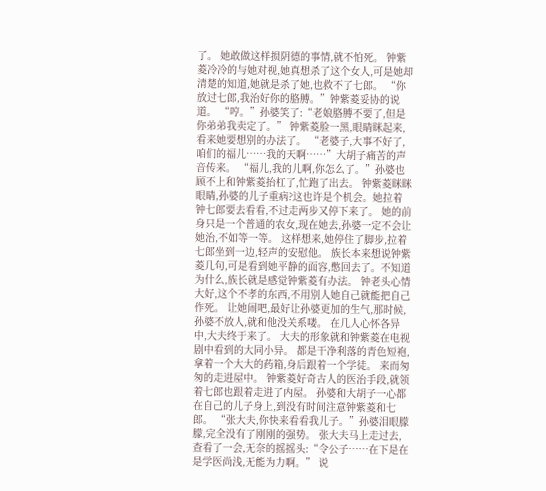了。 她敢做这样损阴德的事情,就不怕死。 钟紫菱冷冷的与她对视,她真想杀了这个女人,可是她却清楚的知道,她就是杀了她,也救不了七郎。 “你放过七郎,我治好你的胳膊。”钟紫菱妥协的说道。 “哼。”孙婆笑了:“老娘胳膊不要了,但是你弟弟我卖定了。” 钟紫菱脸一黑,眼睛眯起来,看来她要想别的办法了。 “老婆子,大事不好了,咱们的福儿……我的天啊……”大胡子痛苦的声音传来。 “福儿,我的儿啊,你怎么了。”孙婆也顾不上和钟紫菱抬杠了,忙跑了出去。 钟紫菱眯眯眼睛,孙婆的儿子重病?这也许是个机会。她拉着钟七郎要去看看,不过走两步又停下来了。 她的前身只是一个普通的农女,现在她去,孙婆一定不会让她治,不如等一等。 这样想来,她停住了脚步,拉着七郎坐到一边,轻声的安慰他。 族长本来想说钟紫菱几句,可是看到她平静的面容,憋回去了。不知道为什么,族长就是感觉钟紫菱有办法。 钟老头心情大好,这个不孝的东西,不用别人她自己就能把自己作死。 让她闹吧,最好让孙婆更加的生气,那时候,孙婆不放人,就和他没关系喽。 在几人心怀各异中,大夫终于来了。 大夫的形象就和钟紫菱在电视剧中看到的大同小异。 都是干净利落的青色短袍,拿着一个大大的药箱,身后跟着一个学徒。 来而匆匆的走进屋中。 钟紫菱好奇古人的医治手段,就领着七郎也跟着走进了内屋。 孙婆和大胡子一心都在自己的儿子身上,到没有时间注意钟紫菱和七郎。 “张大夫,你快来看看我儿子。”孙婆泪眼朦朦,完全没有了刚刚的强势。 张大夫马上走过去,查看了一会,无奈的摇摇头:“令公子……在下是在是学医尚浅,无能为力啊。” 说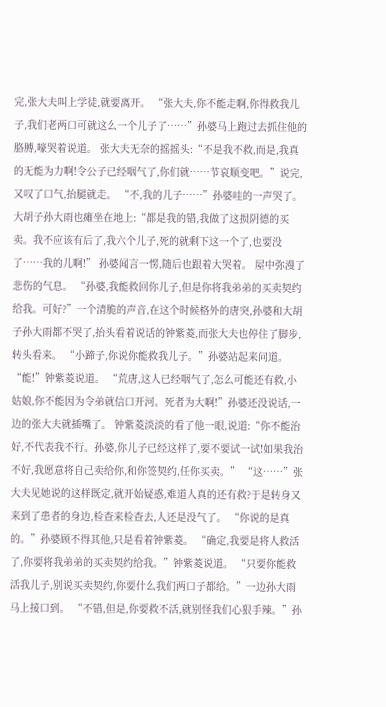完,张大夫叫上学徒,就要离开。 “张大夫,你不能走啊,你得救我儿子,我们老两口可就这么一个儿子了……”孙婆马上跑过去抓住他的胳膊,嚎哭着说道。 张大夫无奈的摇摇头:“不是我不救,而是,我真的无能为力啊!令公子已经咽气了,你们就……节哀顺变吧。”说完,又叹了口气,抬腿就走。 “不,我的儿子……”孙婆哇的一声哭了。 大胡子孙大雨也瘫坐在地上:“都是我的错,我做了这损阴德的买卖。我不应该有后了,我六个儿子,死的就剩下这一个了,也要没了……我的儿啊!” 孙婆闻言一愣,随后也跟着大哭着。 屋中弥漫了悲伤的气息。 “孙婆,我能救回你儿子,但是你将我弟弟的买卖契约给我。可好?”一个清脆的声音,在这个时候格外的唐突,孙婆和大胡子孙大雨都不哭了,抬头看着说话的钟紫菱,而张大夫也停住了脚步,转头看来。 “小蹄子,你说你能救我儿子。”孙婆站起来问道。 “能!”钟紫菱说道。 “荒唐,这人已经咽气了,怎么可能还有救,小姑娘,你不能因为令弟就信口开河。死者为大啊!”孙婆还没说话,一边的张大夫就插嘴了。 钟紫菱淡淡的看了他一眼,说道:“你不能治好,不代表我不行。孙婆,你儿子已经这样了,要不要试一试!如果我治不好,我愿意将自己卖给你,和你签契约,任你买卖。” “这……”张大夫见她说的这样既定,就开始疑惑,难道人真的还有救?于是转身又来到了患者的身边,检查来检查去,人还是没气了。 “你说的是真的。”孙婆顾不得其他,只是看着钟紫菱。 “确定,我要是将人救活了,你要将我弟弟的买卖契约给我。”钟紫菱说道。 “只要你能救活我儿子,别说买卖契约,你要什么我们两口子都给。”一边孙大雨马上接口到。 “不错,但是,你要救不活,就别怪我们心狠手辣。”孙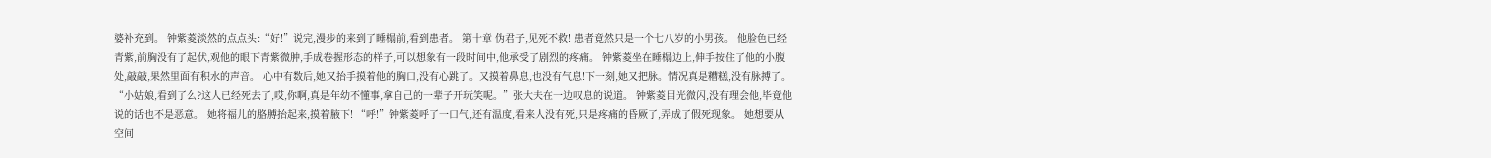婆补充到。 钟紫菱淡然的点点头:“好!”说完,漫步的来到了睡榻前,看到患者。 第十章 伪君子,见死不救! 患者竟然只是一个七八岁的小男孩。 他脸色已经青紫,前胸没有了起伏,观他的眼下青紫微肿,手成卷握形态的样子,可以想象有一段时间中,他承受了剧烈的疼痛。 钟紫菱坐在睡榻边上,伸手按住了他的小腹处,敲敲,果然里面有积水的声音。 心中有数后,她又抬手摸着他的胸口,没有心跳了。又摸着鼻息,也没有气息!下一刻,她又把脉。情况真是糟糕,没有脉搏了。 “小姑娘,看到了么?这人已经死去了,哎,你啊,真是年幼不懂事,拿自己的一辈子开玩笑呢。”张大夫在一边叹息的说道。 钟紫菱目光微闪,没有理会他,毕竟他说的话也不是恶意。 她将福儿的胳膊抬起来,摸着腋下! “呼!”钟紫菱呼了一口气,还有温度,看来人没有死,只是疼痛的昏厥了,弄成了假死现象。 她想要从空间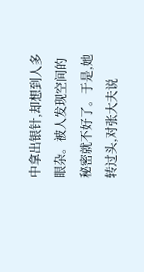中拿出银针,却想到人多眼杂。被人发现空间的秘密就不好了。于是,她转过头,对张大夫说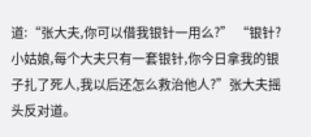道:“张大夫,你可以借我银针一用么?” “银针?小姑娘,每个大夫只有一套银针,你今日拿我的银子扎了死人,我以后还怎么救治他人?”张大夫摇头反对道。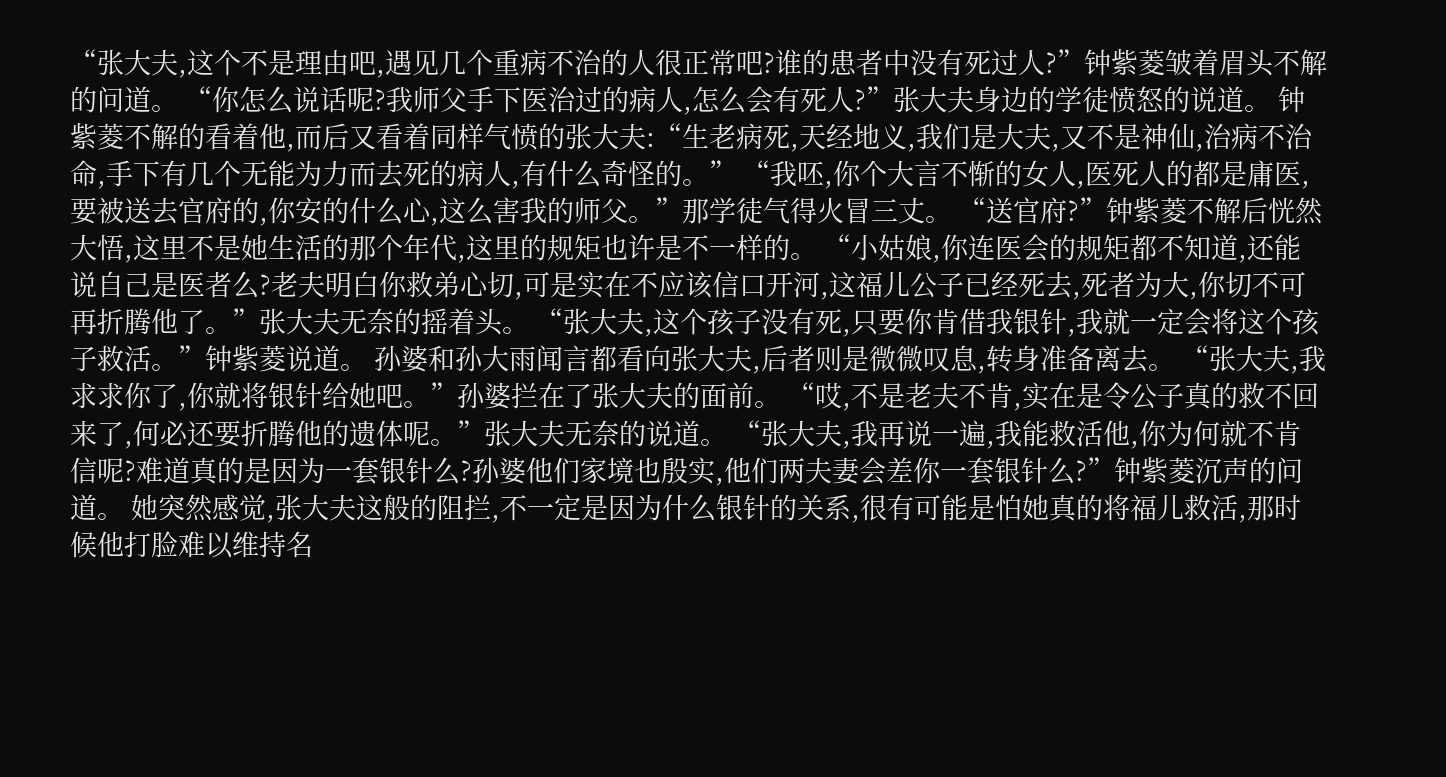“张大夫,这个不是理由吧,遇见几个重病不治的人很正常吧?谁的患者中没有死过人?”钟紫菱皱着眉头不解的问道。 “你怎么说话呢?我师父手下医治过的病人,怎么会有死人?”张大夫身边的学徒愤怒的说道。 钟紫菱不解的看着他,而后又看着同样气愤的张大夫:“生老病死,天经地义,我们是大夫,又不是神仙,治病不治命,手下有几个无能为力而去死的病人,有什么奇怪的。” “我呸,你个大言不惭的女人,医死人的都是庸医,要被送去官府的,你安的什么心,这么害我的师父。”那学徒气得火冒三丈。 “送官府?”钟紫菱不解后恍然大悟,这里不是她生活的那个年代,这里的规矩也许是不一样的。 “小姑娘,你连医会的规矩都不知道,还能说自己是医者么?老夫明白你救弟心切,可是实在不应该信口开河,这福儿公子已经死去,死者为大,你切不可再折腾他了。”张大夫无奈的摇着头。 “张大夫,这个孩子没有死,只要你肯借我银针,我就一定会将这个孩子救活。”钟紫菱说道。 孙婆和孙大雨闻言都看向张大夫,后者则是微微叹息,转身准备离去。 “张大夫,我求求你了,你就将银针给她吧。”孙婆拦在了张大夫的面前。 “哎,不是老夫不肯,实在是令公子真的救不回来了,何必还要折腾他的遗体呢。”张大夫无奈的说道。 “张大夫,我再说一遍,我能救活他,你为何就不肯信呢?难道真的是因为一套银针么?孙婆他们家境也殷实,他们两夫妻会差你一套银针么?”钟紫菱沉声的问道。 她突然感觉,张大夫这般的阻拦,不一定是因为什么银针的关系,很有可能是怕她真的将福儿救活,那时候他打脸难以维持名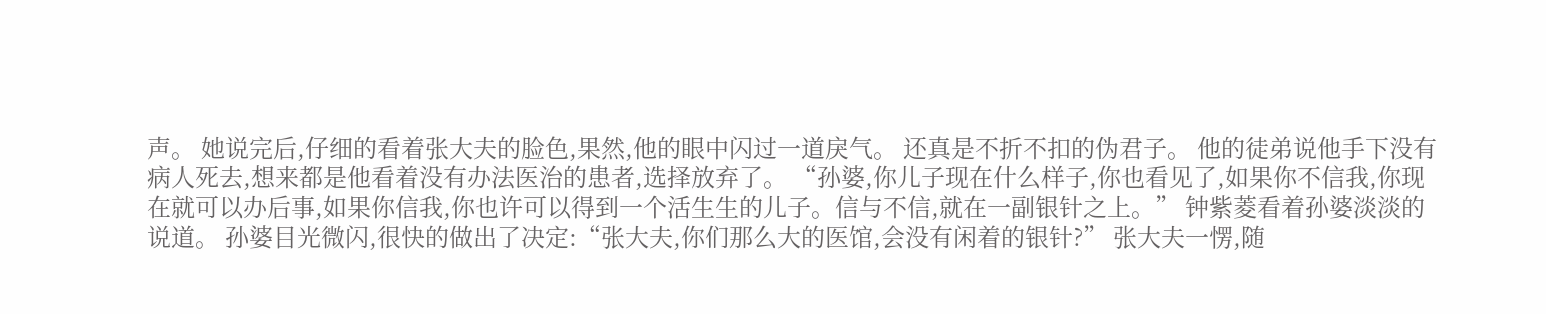声。 她说完后,仔细的看着张大夫的脸色,果然,他的眼中闪过一道戾气。 还真是不折不扣的伪君子。 他的徒弟说他手下没有病人死去,想来都是他看着没有办法医治的患者,选择放弃了。 “孙婆,你儿子现在什么样子,你也看见了,如果你不信我,你现在就可以办后事,如果你信我,你也许可以得到一个活生生的儿子。信与不信,就在一副银针之上。” 钟紫菱看着孙婆淡淡的说道。 孙婆目光微闪,很快的做出了决定:“张大夫,你们那么大的医馆,会没有闲着的银针?” 张大夫一愣,随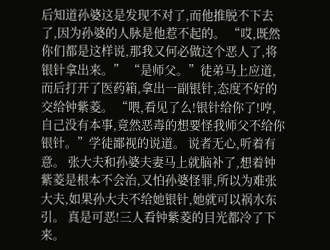后知道孙婆这是发现不对了,而他推脱不下去了,因为孙婆的人脉是他惹不起的。 “哎,既然你们都是这样说,那我又何必做这个恶人了,将银针拿出来。” “是师父。”徒弟马上应道,而后打开了医药箱,拿出一副银针,态度不好的交给钟紫菱。 “喂,看见了么!银针给你了!哼,自己没有本事,竟然恶毒的想要怪我师父不给你银针。”学徒鄙视的说道。 说者无心,听着有意。 张大夫和孙婆夫妻马上就脑补了,想着钟紫菱是根本不会治,又怕孙婆怪罪,所以为难张大夫,如果孙大夫不给她银针,她就可以祸水东引。 真是可恶!三人看钟紫菱的目光都冷了下来。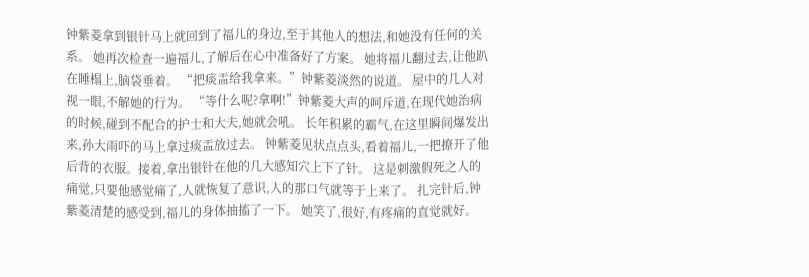钟紫菱拿到银针马上就回到了福儿的身边,至于其他人的想法,和她没有任何的关系。 她再次检查一遍福儿,了解后在心中准备好了方案。 她将福儿翻过去,让他趴在睡榻上,脑袋垂着。 “把痰盂给我拿来。”钟紫菱淡然的说道。 屋中的几人对视一眼,不解她的行为。 “等什么呢?拿啊!”钟紫菱大声的呵斥道,在现代她治病的时候,碰到不配合的护士和大夫,她就会吼。 长年积累的霸气,在这里瞬间爆发出来,孙大雨吓的马上拿过痰盂放过去。 钟紫菱见状点点头,看着福儿,一把撩开了他后背的衣服。接着,拿出银针在他的几大感知穴上下了针。 这是刺激假死之人的痛觉,只要他感觉痛了,人就恢复了意识,人的那口气就等于上来了。 扎完针后,钟紫菱清楚的感受到,福儿的身体抽搐了一下。 她笑了,很好,有疼痛的直觉就好。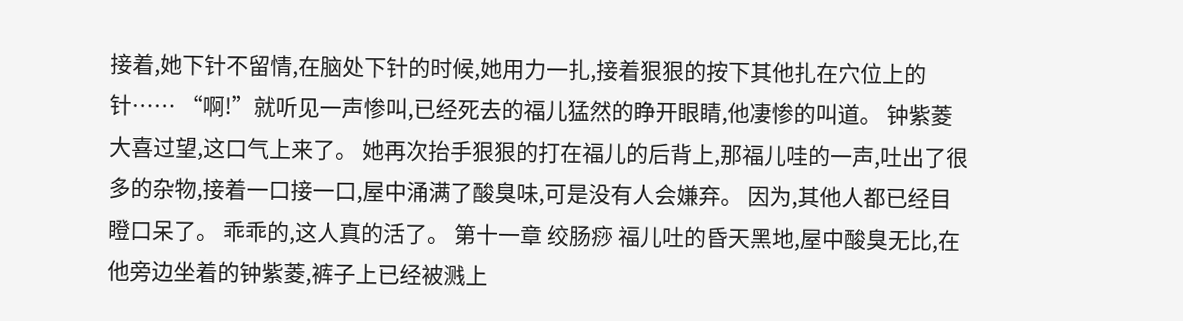接着,她下针不留情,在脑处下针的时候,她用力一扎,接着狠狠的按下其他扎在穴位上的针…… “啊!”就听见一声惨叫,已经死去的福儿猛然的睁开眼睛,他凄惨的叫道。 钟紫菱大喜过望,这口气上来了。 她再次抬手狠狠的打在福儿的后背上,那福儿哇的一声,吐出了很多的杂物,接着一口接一口,屋中涌满了酸臭味,可是没有人会嫌弃。 因为,其他人都已经目瞪口呆了。 乖乖的,这人真的活了。 第十一章 绞肠痧 福儿吐的昏天黑地,屋中酸臭无比,在他旁边坐着的钟紫菱,裤子上已经被溅上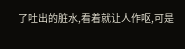了吐出的脏水,看着就让人作呕,可是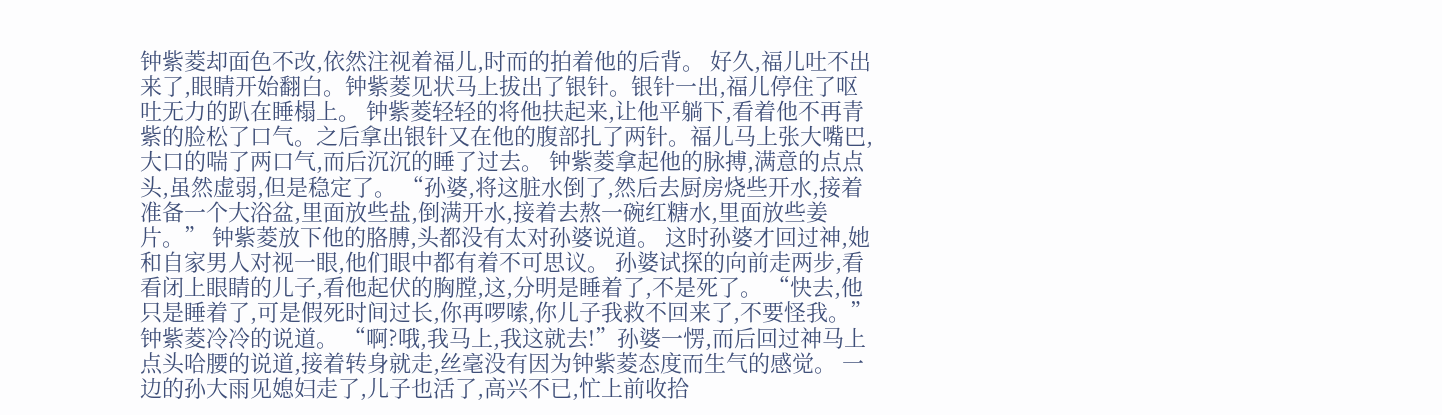钟紫菱却面色不改,依然注视着福儿,时而的拍着他的后背。 好久,福儿吐不出来了,眼睛开始翻白。钟紫菱见状马上拔出了银针。银针一出,福儿停住了呕吐无力的趴在睡榻上。 钟紫菱轻轻的将他扶起来,让他平躺下,看着他不再青紫的脸松了口气。之后拿出银针又在他的腹部扎了两针。福儿马上张大嘴巴,大口的喘了两口气,而后沉沉的睡了过去。 钟紫菱拿起他的脉搏,满意的点点头,虽然虚弱,但是稳定了。 “孙婆,将这脏水倒了,然后去厨房烧些开水,接着准备一个大浴盆,里面放些盐,倒满开水,接着去熬一碗红糖水,里面放些姜片。” 钟紫菱放下他的胳膊,头都没有太对孙婆说道。 这时孙婆才回过神,她和自家男人对视一眼,他们眼中都有着不可思议。 孙婆试探的向前走两步,看看闭上眼睛的儿子,看他起伏的胸膛,这,分明是睡着了,不是死了。 “快去,他只是睡着了,可是假死时间过长,你再啰嗦,你儿子我救不回来了,不要怪我。”钟紫菱冷冷的说道。 “啊?哦,我马上,我这就去!”孙婆一愣,而后回过神马上点头哈腰的说道,接着转身就走,丝毫没有因为钟紫菱态度而生气的感觉。 一边的孙大雨见媳妇走了,儿子也活了,高兴不已,忙上前收拾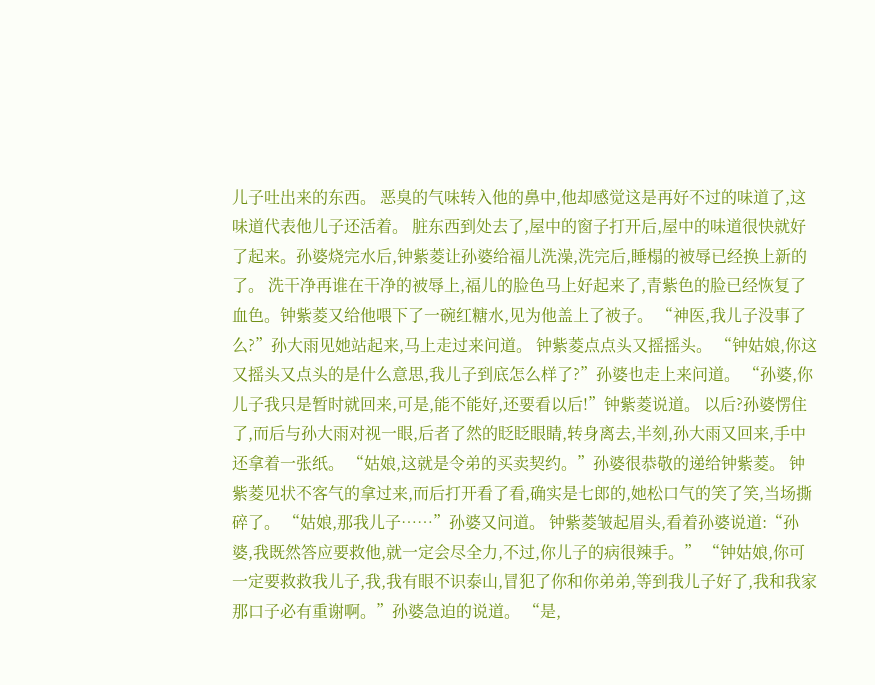儿子吐出来的东西。 恶臭的气味转入他的鼻中,他却感觉这是再好不过的味道了,这味道代表他儿子还活着。 脏东西到处去了,屋中的窗子打开后,屋中的味道很快就好了起来。孙婆烧完水后,钟紫菱让孙婆给福儿洗澡,洗完后,睡榻的被辱已经换上新的了。 洗干净再谁在干净的被辱上,福儿的脸色马上好起来了,青紫色的脸已经恢复了血色。钟紫菱又给他喂下了一碗红糖水,见为他盖上了被子。 “神医,我儿子没事了么?”孙大雨见她站起来,马上走过来问道。 钟紫菱点点头又摇摇头。 “钟姑娘,你这又摇头又点头的是什么意思,我儿子到底怎么样了?”孙婆也走上来问道。 “孙婆,你儿子我只是暂时就回来,可是,能不能好,还要看以后!”钟紫菱说道。 以后?孙婆愣住了,而后与孙大雨对视一眼,后者了然的眨眨眼睛,转身离去,半刻,孙大雨又回来,手中还拿着一张纸。 “姑娘,这就是令弟的买卖契约。”孙婆很恭敬的递给钟紫菱。 钟紫菱见状不客气的拿过来,而后打开看了看,确实是七郎的,她松口气的笑了笑,当场撕碎了。 “姑娘,那我儿子……”孙婆又问道。 钟紫菱皱起眉头,看着孙婆说道:“孙婆,我既然答应要救他,就一定会尽全力,不过,你儿子的病很辣手。” “钟姑娘,你可一定要救救我儿子,我,我有眼不识泰山,冒犯了你和你弟弟,等到我儿子好了,我和我家那口子必有重谢啊。”孙婆急迫的说道。 “是,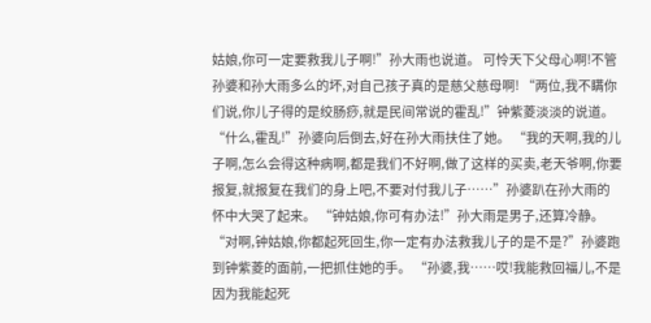姑娘,你可一定要救我儿子啊!”孙大雨也说道。 可怜天下父母心啊!不管孙婆和孙大雨多么的坏,对自己孩子真的是慈父慈母啊! “两位,我不瞒你们说,你儿子得的是绞肠痧,就是民间常说的霍乱!”钟紫菱淡淡的说道。 “什么,霍乱!”孙婆向后倒去,好在孙大雨扶住了她。 “我的天啊,我的儿子啊,怎么会得这种病啊,都是我们不好啊,做了这样的买卖,老天爷啊,你要报复,就报复在我们的身上吧,不要对付我儿子……”孙婆趴在孙大雨的怀中大哭了起来。 “钟姑娘,你可有办法!”孙大雨是男子,还算冷静。 “对啊,钟姑娘,你都起死回生,你一定有办法救我儿子的是不是?”孙婆跑到钟紫菱的面前,一把抓住她的手。 “孙婆,我……哎!我能救回福儿,不是因为我能起死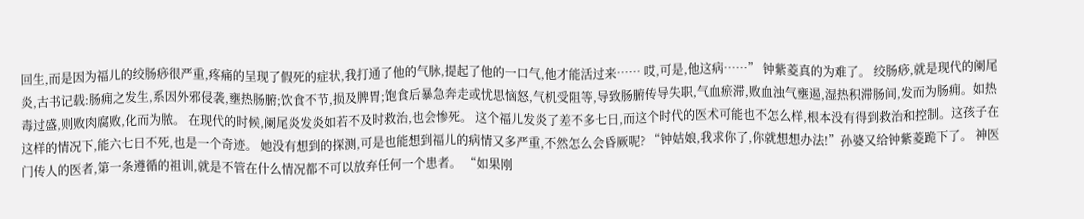回生,而是因为福儿的绞肠痧很严重,疼痛的呈现了假死的症状,我打通了他的气脉,提起了他的一口气,他才能活过来…… 哎,可是,他这病……” 钟紫菱真的为难了。 绞肠痧,就是现代的阑尾炎,古书记载:肠痈之发生,系因外邪侵袭,壅热肠腑;饮食不节,损及脾胃;饱食后暴急奔走或忧思恼怒,气机受阻等,导致肠腑传导失职,气血瘀滞,败血浊气壅遏,湿热积滞肠间,发而为肠痈。如热毒过盛,则败肉腐败,化而为脓。 在现代的时候,阑尾炎发炎如若不及时救治,也会惨死。 这个福儿发炎了差不多七日,而这个时代的医术可能也不怎么样,根本没有得到救治和控制。这孩子在这样的情况下,能六七日不死,也是一个奇迹。 她没有想到的探测,可是也能想到福儿的病情又多严重,不然怎么会昏厥呢? “钟姑娘,我求你了,你就想想办法!”孙婆又给钟紫菱跪下了。 神医门传人的医者,第一条遵循的祖训,就是不管在什么情况都不可以放弃任何一个患者。 “如果刚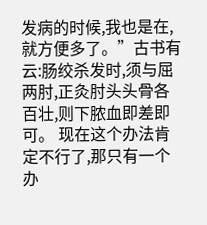发病的时候,我也是在,就方便多了。”古书有云:肠绞杀发时,须与屈两肘,正灸肘头头骨各百壮,则下脓血即差即可。 现在这个办法肯定不行了,那只有一个办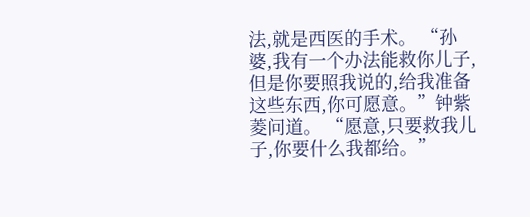法,就是西医的手术。 “孙婆,我有一个办法能救你儿子,但是你要照我说的,给我准备这些东西,你可愿意。”钟紫菱问道。 “愿意,只要救我儿子,你要什么我都给。”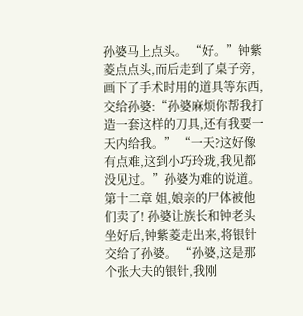孙婆马上点头。 “好。”钟紫菱点点头,而后走到了桌子旁,画下了手术时用的道具等东西,交给孙婆:“孙婆麻烦你帮我打造一套这样的刀具,还有我要一天内给我。” “一天?这好像有点难,这到小巧玲珑,我见都没见过。”孙婆为难的说道。 第十二章 姐,娘亲的尸体被他们卖了! 孙婆让族长和钟老头坐好后,钟紫菱走出来,将银针交给了孙婆。 “孙婆,这是那个张大夫的银针,我刚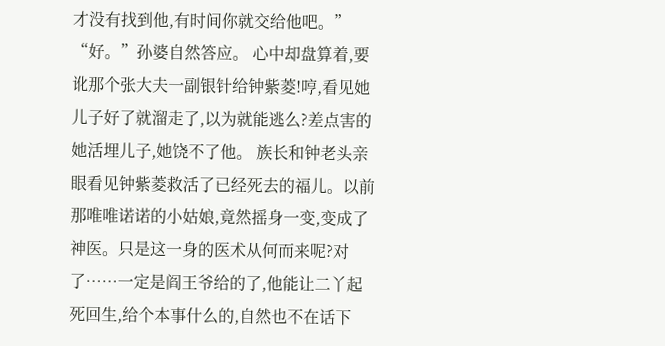才没有找到他,有时间你就交给他吧。” “好。”孙婆自然答应。 心中却盘算着,要讹那个张大夫一副银针给钟紫菱!哼,看见她儿子好了就溜走了,以为就能逃么?差点害的她活埋儿子,她饶不了他。 族长和钟老头亲眼看见钟紫菱救活了已经死去的福儿。以前那唯唯诺诺的小姑娘,竟然摇身一变,变成了神医。只是这一身的医术从何而来呢?对了……一定是阎王爷给的了,他能让二丫起死回生,给个本事什么的,自然也不在话下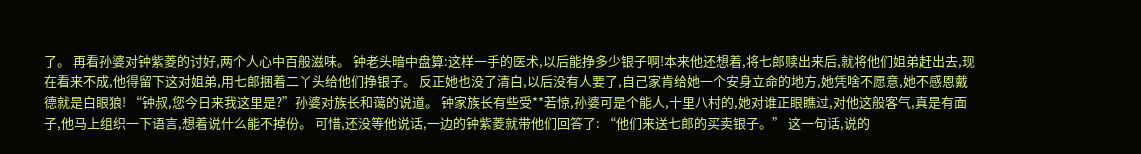了。 再看孙婆对钟紫菱的讨好,两个人心中百般滋味。 钟老头暗中盘算:这样一手的医术,以后能挣多少银子啊!本来他还想着,将七郎赎出来后,就将他们姐弟赶出去,现在看来不成,他得留下这对姐弟,用七郎捆着二丫头给他们挣银子。 反正她也没了清白,以后没有人要了,自己家肯给她一个安身立命的地方,她凭啥不愿意,她不感恩戴德就是白眼狼! “钟叔,您今日来我这里是?”孙婆对族长和蔼的说道。 钟家族长有些受**若惊,孙婆可是个能人,十里八村的,她对谁正眼瞧过,对他这般客气,真是有面子,他马上组织一下语言,想着说什么能不掉份。 可惜,还没等他说话,一边的钟紫菱就带他们回答了: “他们来送七郎的买卖银子。” 这一句话,说的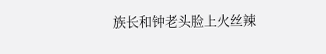族长和钟老头脸上火丝辣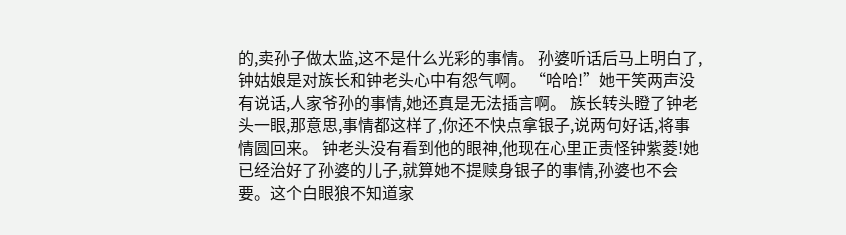的,卖孙子做太监,这不是什么光彩的事情。 孙婆听话后马上明白了,钟姑娘是对族长和钟老头心中有怨气啊。 “哈哈!”她干笑两声没有说话,人家爷孙的事情,她还真是无法插言啊。 族长转头瞪了钟老头一眼,那意思,事情都这样了,你还不快点拿银子,说两句好话,将事情圆回来。 钟老头没有看到他的眼神,他现在心里正责怪钟紫菱!她已经治好了孙婆的儿子,就算她不提赎身银子的事情,孙婆也不会要。这个白眼狼不知道家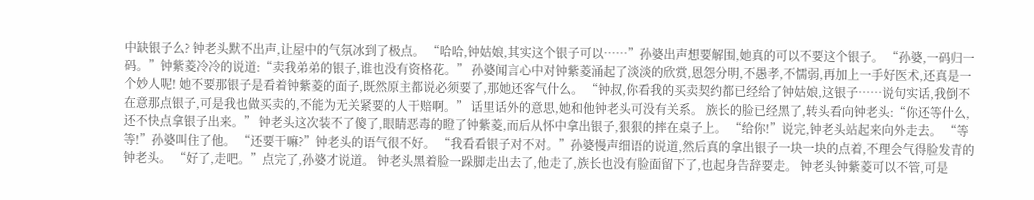中缺银子么? 钟老头默不出声,让屋中的气氛冰到了极点。 “哈哈,钟姑娘,其实这个银子可以……”孙婆出声想要解围,她真的可以不要这个银子。 “孙婆,一码归一码。”钟紫菱冷冷的说道:“卖我弟弟的银子,谁也没有资格花。” 孙婆闻言心中对钟紫菱涌起了淡淡的欣赏,恩怨分明,不愚孝,不懦弱,再加上一手好医术,还真是一个妙人呢! 她不要那银子是看着钟紫菱的面子,既然原主都说必须要了,那她还客气什么。 “钟叔,你看我的买卖契约都已经给了钟姑娘,这银子……说句实话,我倒不在意那点银子,可是我也做买卖的,不能为无关紧要的人干赔啊。” 话里话外的意思,她和他钟老头可没有关系。 族长的脸已经黑了,转头看向钟老头:“你还等什么,还不快点拿银子出来。” 钟老头这次装不了傻了,眼睛恶毒的瞪了钟紫菱,而后从怀中拿出银子,狠狠的摔在桌子上。 “给你!”说完,钟老头站起来向外走去。 “等等!”孙婆叫住了他。 “还要干嘛?”钟老头的语气很不好。 “我看看银子对不对。”孙婆慢声细语的说道,然后真的拿出银子一块一块的点着,不理会气得脸发青的钟老头。 “好了,走吧。”点完了,孙婆才说道。 钟老头黑着脸一跺脚走出去了,他走了,族长也没有脸面留下了,也起身告辞要走。 钟老头钟紫菱可以不管,可是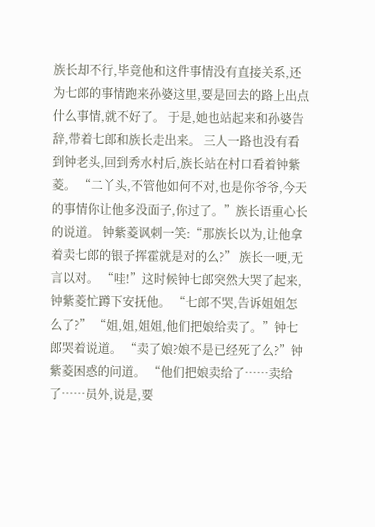族长却不行,毕竟他和这件事情没有直接关系,还为七郎的事情跑来孙婆这里,要是回去的路上出点什么事情,就不好了。 于是,她也站起来和孙婆告辞,带着七郎和族长走出来。 三人一路也没有看到钟老头,回到秀水村后,族长站在村口看着钟紫菱。 “二丫头,不管他如何不对,也是你爷爷,今天的事情你让他多没面子,你过了。”族长语重心长的说道。 钟紫菱讽刺一笑:“那族长以为,让他拿着卖七郎的银子挥霍就是对的么?” 族长一哽,无言以对。 “哇!”这时候钟七郎突然大哭了起来,钟紫菱忙蹲下安抚他。 “七郎不哭,告诉姐姐怎么了?” “姐,姐,姐姐,他们把娘给卖了。”钟七郎哭着说道。 “卖了娘?娘不是已经死了么?”钟紫菱困惑的问道。 “他们把娘卖给了……卖给了……员外,说是,要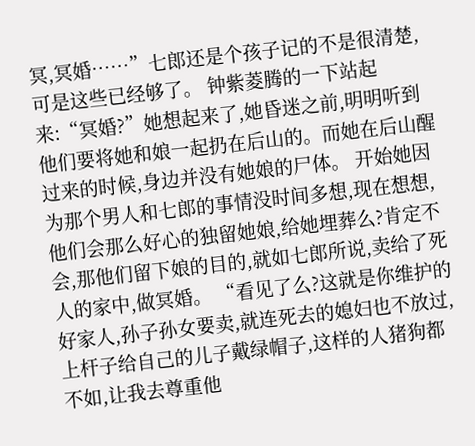冥,冥婚……”七郎还是个孩子记的不是很清楚,可是这些已经够了。 钟紫菱腾的一下站起来:“冥婚?”她想起来了,她昏迷之前,明明听到他们要将她和娘一起扔在后山的。而她在后山醒过来的时候,身边并没有她娘的尸体。 开始她因为那个男人和七郎的事情没时间多想,现在想想,他们会那么好心的独留她娘,给她埋葬么?肯定不会,那他们留下娘的目的,就如七郎所说,卖给了死人的家中,做冥婚。 “看见了么?这就是你维护的好家人,孙子孙女要卖,就连死去的媳妇也不放过,上杆子给自己的儿子戴绿帽子,这样的人猪狗都不如,让我去尊重他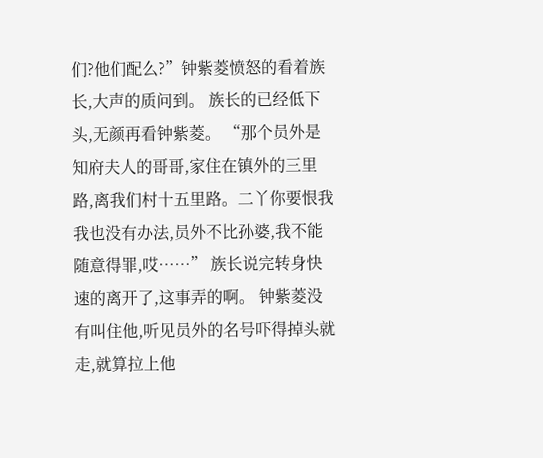们?他们配么?”钟紫菱愤怒的看着族长,大声的质问到。 族长的已经低下头,无颜再看钟紫菱。 “那个员外是知府夫人的哥哥,家住在镇外的三里路,离我们村十五里路。二丫你要恨我我也没有办法,员外不比孙婆,我不能随意得罪,哎……” 族长说完转身快速的离开了,这事弄的啊。 钟紫菱没有叫住他,听见员外的名号吓得掉头就走,就算拉上他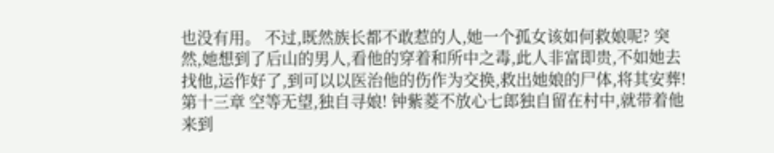也没有用。 不过,既然族长都不敢惹的人,她一个孤女该如何救娘呢? 突然,她想到了后山的男人,看他的穿着和所中之毒,此人非富即贵,不如她去找他,运作好了,到可以以医治他的伤作为交换,救出她娘的尸体,将其安葬! 第十三章 空等无望,独自寻娘! 钟紫菱不放心七郎独自留在村中,就带着他来到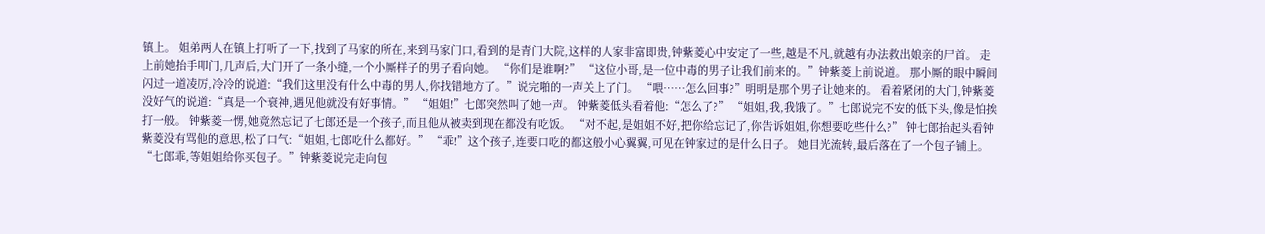镇上。 姐弟两人在镇上打听了一下,找到了马家的所在,来到马家门口,看到的是青门大院,这样的人家非富即贵,钟紫菱心中安定了一些,越是不凡,就越有办法救出娘亲的尸首。 走上前她抬手叩门,几声后,大门开了一条小缝,一个小厮样子的男子看向她。 “你们是谁啊?” “这位小哥,是一位中毒的男子让我们前来的。”钟紫菱上前说道。 那小厮的眼中瞬间闪过一道凌厉,冷冷的说道:“我们这里没有什么中毒的男人,你找错地方了。”说完啪的一声关上了门。 “喂……怎么回事?”明明是那个男子让她来的。 看着紧闭的大门,钟紫菱没好气的说道:“真是一个衰神,遇见他就没有好事情。” “姐姐!”七郎突然叫了她一声。 钟紫菱低头看着他:“怎么了?” “姐姐,我,我饿了。”七郎说完不安的低下头,像是怕挨打一般。 钟紫菱一愣,她竟然忘记了七郎还是一个孩子,而且他从被卖到现在都没有吃饭。 “对不起,是姐姐不好,把你给忘记了,你告诉姐姐,你想要吃些什么?” 钟七郎抬起头看钟紫菱没有骂他的意思,松了口气:“姐姐,七郎吃什么都好。” “乖!”这个孩子,连要口吃的都这般小心翼翼,可见在钟家过的是什么日子。 她目光流转,最后落在了一个包子铺上。 “七郎乖,等姐姐给你买包子。”钟紫菱说完走向包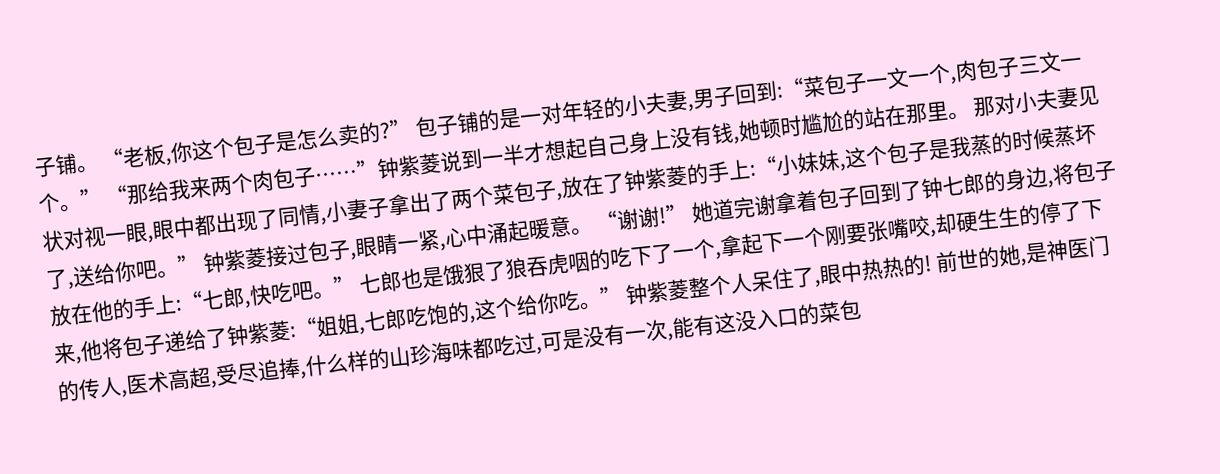子铺。 “老板,你这个包子是怎么卖的?” 包子铺的是一对年轻的小夫妻,男子回到:“菜包子一文一个,肉包子三文一个。” “那给我来两个肉包子……”钟紫菱说到一半才想起自己身上没有钱,她顿时尴尬的站在那里。 那对小夫妻见状对视一眼,眼中都出现了同情,小妻子拿出了两个菜包子,放在了钟紫菱的手上:“小妹妹,这个包子是我蒸的时候蒸坏了,送给你吧。” 钟紫菱接过包子,眼睛一紧,心中涌起暖意。 “谢谢!” 她道完谢拿着包子回到了钟七郎的身边,将包子放在他的手上:“七郎,快吃吧。” 七郎也是饿狠了狼吞虎咽的吃下了一个,拿起下一个刚要张嘴咬,却硬生生的停了下来,他将包子递给了钟紫菱:“姐姐,七郎吃饱的,这个给你吃。” 钟紫菱整个人呆住了,眼中热热的! 前世的她,是神医门的传人,医术高超,受尽追捧,什么样的山珍海味都吃过,可是没有一次,能有这没入口的菜包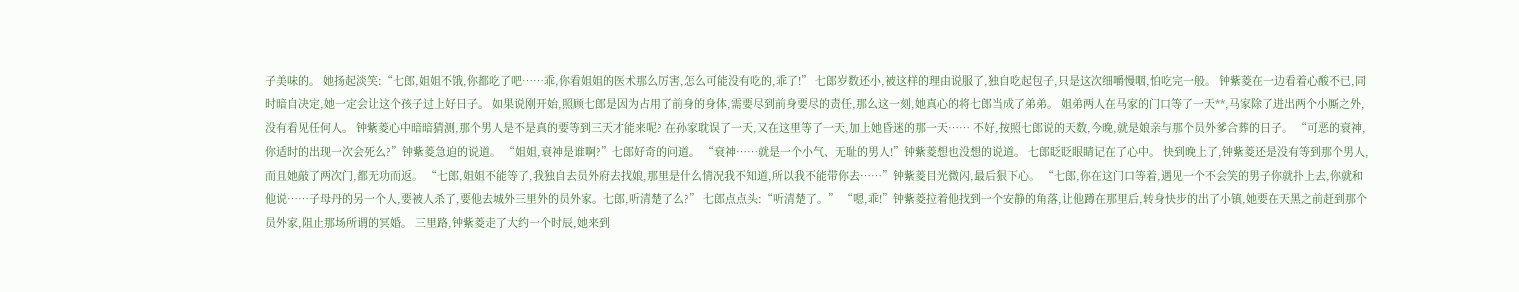子美味的。 她扬起淡笑:“七郎,姐姐不饿,你都吃了吧……乖,你看姐姐的医术那么厉害,怎么可能没有吃的,乖了!” 七郎岁数还小,被这样的理由说服了,独自吃起包子,只是这次细嚼慢咽,怕吃完一般。 钟紫菱在一边看着心酸不已,同时暗自决定,她一定会让这个孩子过上好日子。 如果说刚开始,照顾七郎是因为占用了前身的身体,需要尽到前身要尽的责任,那么这一刻,她真心的将七郎当成了弟弟。 姐弟两人在马家的门口等了一天**,马家除了进出两个小厮之外,没有看见任何人。 钟紫菱心中暗暗猜测,那个男人是不是真的要等到三天才能来呢? 在孙家耽误了一天,又在这里等了一天,加上她昏迷的那一天…… 不好,按照七郎说的天数,今晚,就是娘亲与那个员外爹合葬的日子。 “可恶的衰神,你适时的出现一次会死么?”钟紫菱急迫的说道。 “姐姐,衰神是谁啊?”七郎好奇的问道。 “衰神……就是一个小气、无耻的男人!”钟紫菱想也没想的说道。 七郎眨眨眼睛记在了心中。 快到晚上了,钟紫菱还是没有等到那个男人,而且她敲了两次门,都无功而返。 “七郎,姐姐不能等了,我独自去员外府去找娘,那里是什么情况我不知道,所以我不能带你去……”钟紫菱目光微闪,最后狠下心。 “七郎,你在这门口等着,遇见一个不会笑的男子你就扑上去,你就和他说……子母丹的另一个人,要被人杀了,要他去城外三里外的员外家。七郎,听清楚了么?” 七郎点点头:“听清楚了。” “嗯,乖!”钟紫菱拉着他找到一个安静的角落,让他蹲在那里后,转身快步的出了小镇,她要在天黑之前赶到那个员外家,阻止那场所谓的冥婚。 三里路,钟紫菱走了大约一个时辰,她来到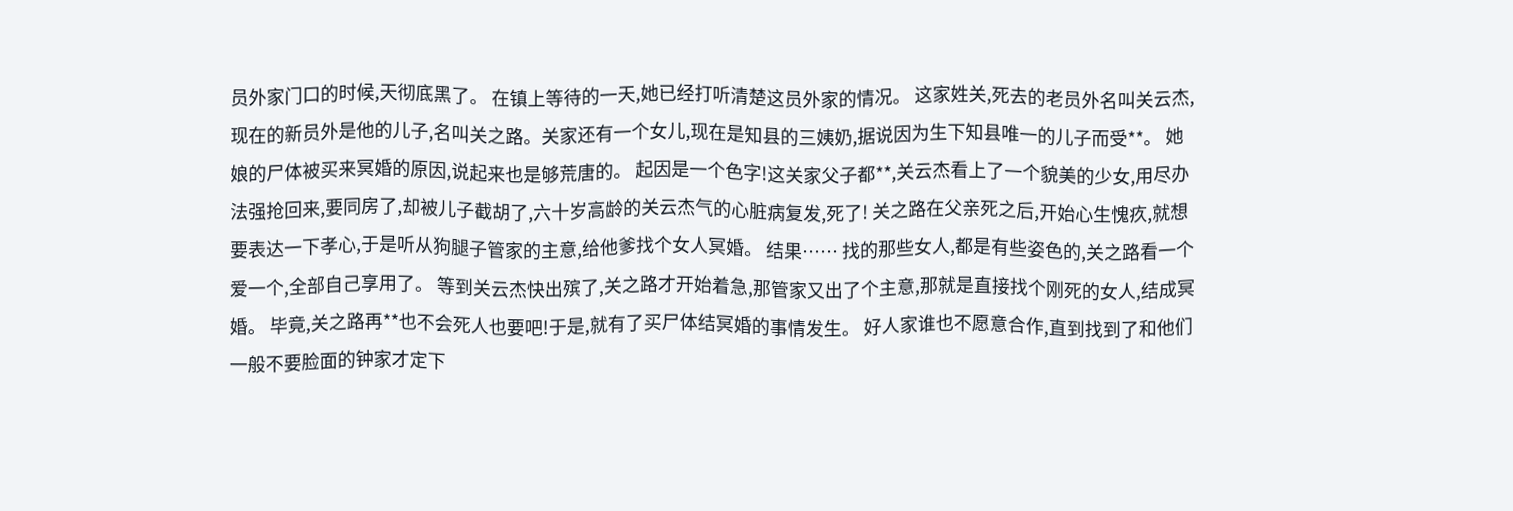员外家门口的时候,天彻底黑了。 在镇上等待的一天,她已经打听清楚这员外家的情况。 这家姓关,死去的老员外名叫关云杰,现在的新员外是他的儿子,名叫关之路。关家还有一个女儿,现在是知县的三姨奶,据说因为生下知县唯一的儿子而受**。 她娘的尸体被买来冥婚的原因,说起来也是够荒唐的。 起因是一个色字!这关家父子都**,关云杰看上了一个貌美的少女,用尽办法强抢回来,要同房了,却被儿子截胡了,六十岁高龄的关云杰气的心脏病复发,死了! 关之路在父亲死之后,开始心生愧疚,就想要表达一下孝心,于是听从狗腿子管家的主意,给他爹找个女人冥婚。 结果…… 找的那些女人,都是有些姿色的,关之路看一个爱一个,全部自己享用了。 等到关云杰快出殡了,关之路才开始着急,那管家又出了个主意,那就是直接找个刚死的女人,结成冥婚。 毕竟,关之路再**也不会死人也要吧!于是,就有了买尸体结冥婚的事情发生。 好人家谁也不愿意合作,直到找到了和他们一般不要脸面的钟家才定下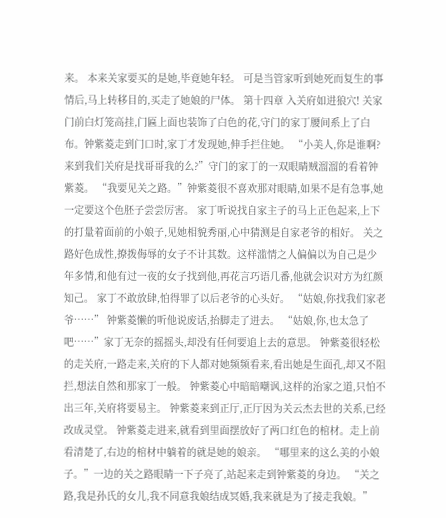来。 本来关家要买的是她,毕竟她年轻。 可是当管家听到她死而复生的事情后,马上转移目的,买走了她娘的尸体。 第十四章 入关府如进狼穴! 关家门前白灯笼高挂,门匾上面也装饰了白色的花,守门的家丁腰间系上了白布。钟紫菱走到门口时,家丁才发现她,伸手拦住她。 “小美人,你是谁啊?来到我们关府是找哥哥我的么?”守门的家丁的一双眼睛贼溜溜的看着钟紫菱。 “我要见关之路。”钟紫菱很不喜欢那对眼睛,如果不是有急事,她一定要这个色胚子尝尝厉害。 家丁听说找自家主子的马上正色起来,上下的打量着面前的小娘子,见她相貌秀丽,心中猜测是自家老爷的相好。 关之路好色成性,撩拨侮辱的女子不计其数。这样滥情之人偏偏以为自己是少年多情,和他有过一夜的女子找到他,再花言巧语几番,他就会识对方为红颜知己。 家丁不敢放肆,怕得罪了以后老爷的心头好。 “姑娘,你找我们家老爷……” 钟紫菱懒的听他说废话,抬脚走了进去。 “姑娘,你,也太急了吧……”家丁无奈的摇摇头,却没有任何要追上去的意思。 钟紫菱很轻松的走关府,一路走来,关府的下人都对她频频看来,看出她是生面孔,却又不阻拦,想法自然和那家丁一般。 钟紫菱心中暗暗嘲讽,这样的治家之道,只怕不出三年,关府将要易主。 钟紫菱来到正厅,正厅因为关云杰去世的关系,已经改成灵堂。 钟紫菱走进来,就看到里面摆放好了两口红色的棺材。走上前看清楚了,右边的棺材中躺着的就是她的娘亲。 “哪里来的这么美的小娘子。”一边的关之路眼睛一下子亮了,站起来走到钟紫菱的身边。 “关之路,我是孙氏的女儿,我不同意我娘结成冥婚,我来就是为了接走我娘。”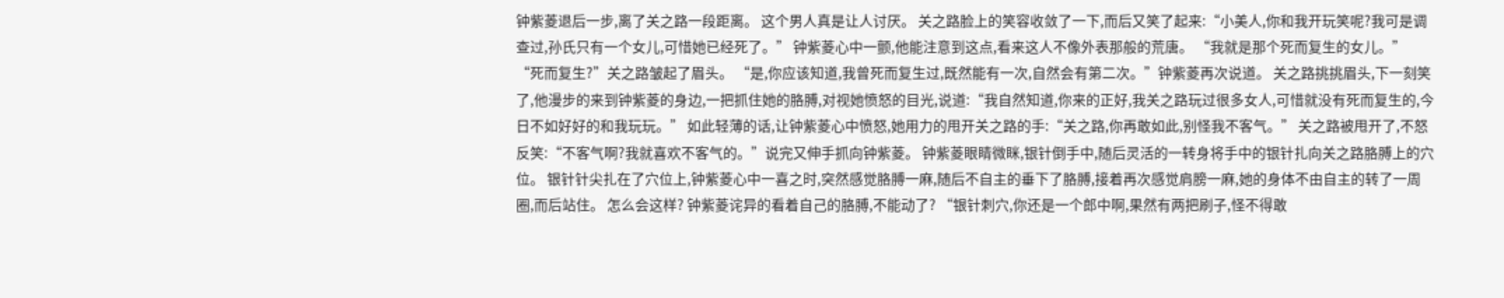钟紫菱退后一步,离了关之路一段距离。 这个男人真是让人讨厌。 关之路脸上的笑容收敛了一下,而后又笑了起来:“小美人,你和我开玩笑呢?我可是调查过,孙氏只有一个女儿,可惜她已经死了。” 钟紫菱心中一颤,他能注意到这点,看来这人不像外表那般的荒唐。 “我就是那个死而复生的女儿。” “死而复生?”关之路皱起了眉头。 “是,你应该知道,我曾死而复生过,既然能有一次,自然会有第二次。”钟紫菱再次说道。 关之路挑挑眉头,下一刻笑了,他漫步的来到钟紫菱的身边,一把抓住她的胳膊,对视她愤怒的目光,说道:“我自然知道,你来的正好,我关之路玩过很多女人,可惜就没有死而复生的,今日不如好好的和我玩玩。” 如此轻薄的话,让钟紫菱心中愤怒,她用力的甩开关之路的手:“关之路,你再敢如此,别怪我不客气。” 关之路被甩开了,不怒反笑:“不客气啊?我就喜欢不客气的。”说完又伸手抓向钟紫菱。 钟紫菱眼睛微眯,银针倒手中,随后灵活的一转身将手中的银针扎向关之路胳膊上的穴位。 银针针尖扎在了穴位上,钟紫菱心中一喜之时,突然感觉胳膊一麻,随后不自主的垂下了胳膊,接着再次感觉肩膀一麻,她的身体不由自主的转了一周圈,而后站住。 怎么会这样? 钟紫菱诧异的看着自己的胳膊,不能动了? “银针刺穴,你还是一个郎中啊,果然有两把刷子,怪不得敢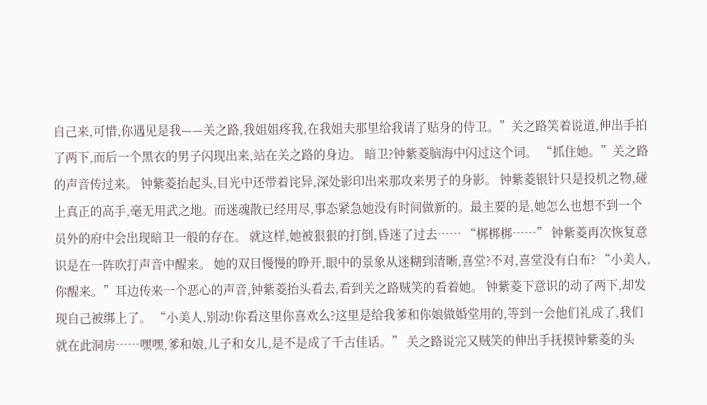自己来,可惜,你遇见是我——关之路,我姐姐疼我,在我姐夫那里给我请了贴身的侍卫。”关之路笑着说道,伸出手拍了两下,而后一个黑衣的男子闪现出来,站在关之路的身边。 暗卫?钟紫菱脑海中闪过这个词。 “抓住她。”关之路的声音传过来。 钟紫菱抬起头,目光中还带着诧异,深处影印出来那攻来男子的身影。 钟紫菱银针只是投机之物,碰上真正的高手,毫无用武之地。而迷魂散已经用尽,事态紧急她没有时间做新的。最主要的是,她怎么也想不到一个员外的府中会出现暗卫一般的存在。 就这样,她被狠狠的打倒,昏迷了过去…… “梆梆梆……” 钟紫菱再次恢复意识是在一阵吹打声音中醒来。 她的双目慢慢的睁开,眼中的景象从迷糊到清晰,喜堂?不对,喜堂没有白布? “小美人,你醒来。”耳边传来一个恶心的声音,钟紫菱抬头看去,看到关之路贼笑的看着她。 钟紫菱下意识的动了两下,却发现自己被绑上了。 “小美人,别动!你看这里你喜欢么?这里是给我爹和你娘做婚堂用的,等到一会他们礼成了,我们就在此洞房……嘿嘿,爹和娘,儿子和女儿,是不是成了千古佳话。” 关之路说完又贼笑的伸出手抚摸钟紫菱的头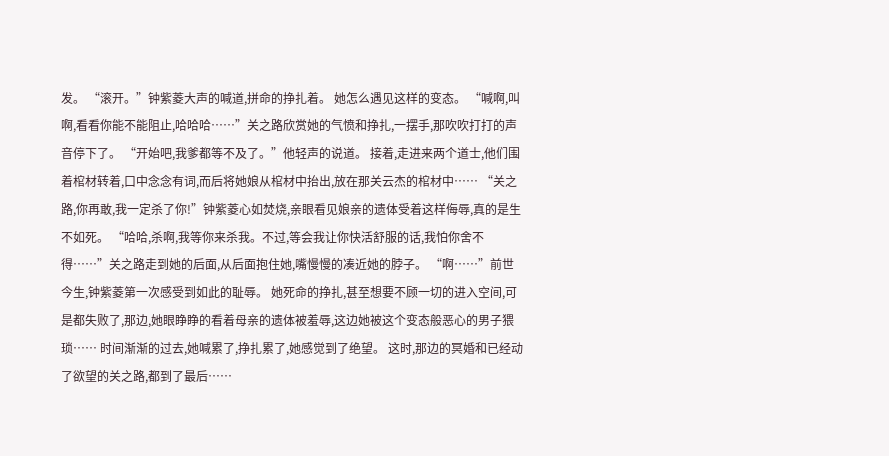发。 “滚开。”钟紫菱大声的喊道,拼命的挣扎着。 她怎么遇见这样的变态。 “喊啊,叫啊,看看你能不能阻止,哈哈哈……”关之路欣赏她的气愤和挣扎,一摆手,那吹吹打打的声音停下了。 “开始吧,我爹都等不及了。”他轻声的说道。 接着,走进来两个道士,他们围着棺材转着,口中念念有词,而后将她娘从棺材中抬出,放在那关云杰的棺材中…… “关之路,你再敢,我一定杀了你!”钟紫菱心如焚烧,亲眼看见娘亲的遗体受着这样侮辱,真的是生不如死。 “哈哈,杀啊,我等你来杀我。不过,等会我让你快活舒服的话,我怕你舍不得……”关之路走到她的后面,从后面抱住她,嘴慢慢的凑近她的脖子。 “啊……”前世今生,钟紫菱第一次感受到如此的耻辱。 她死命的挣扎,甚至想要不顾一切的进入空间,可是都失败了,那边,她眼睁睁的看着母亲的遗体被羞辱,这边她被这个变态般恶心的男子猥琐…… 时间渐渐的过去,她喊累了,挣扎累了,她感觉到了绝望。 这时,那边的冥婚和已经动了欲望的关之路,都到了最后……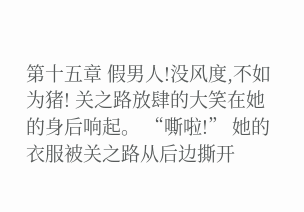第十五章 假男人!没风度,不如为猪! 关之路放肆的大笑在她的身后响起。 “嘶啦!” 她的衣服被关之路从后边撕开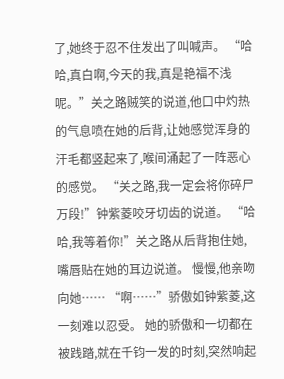了,她终于忍不住发出了叫喊声。 “哈哈,真白啊,今天的我,真是艳福不浅呢。”关之路贼笑的说道,他口中灼热的气息喷在她的后背,让她感觉浑身的汗毛都竖起来了,喉间涌起了一阵恶心的感觉。 “关之路,我一定会将你碎尸万段!”钟紫菱咬牙切齿的说道。 “哈哈,我等着你!”关之路从后背抱住她,嘴唇贴在她的耳边说道。 慢慢,他亲吻向她…… “啊……”骄傲如钟紫菱,这一刻难以忍受。 她的骄傲和一切都在被践踏,就在千钧一发的时刻,突然响起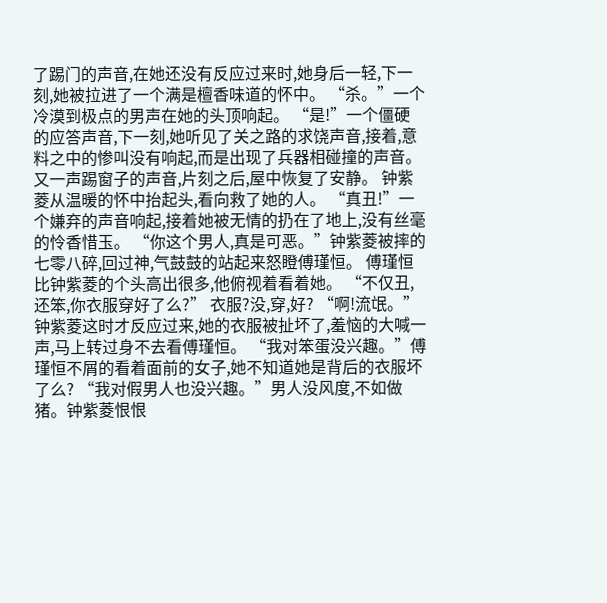了踢门的声音,在她还没有反应过来时,她身后一轻,下一刻,她被拉进了一个满是檀香味道的怀中。 “杀。”一个冷漠到极点的男声在她的头顶响起。 “是!”一个僵硬的应答声音,下一刻,她听见了关之路的求饶声音,接着,意料之中的惨叫没有响起,而是出现了兵器相碰撞的声音。 又一声踢窗子的声音,片刻之后,屋中恢复了安静。 钟紫菱从温暖的怀中抬起头,看向救了她的人。 “真丑!”一个嫌弃的声音响起,接着她被无情的扔在了地上,没有丝毫的怜香惜玉。 “你这个男人,真是可恶。”钟紫菱被摔的七零八碎,回过神,气鼓鼓的站起来怒瞪傅瑾恒。 傅瑾恒比钟紫菱的个头高出很多,他俯视着看着她。 “不仅丑,还笨,你衣服穿好了么?” 衣服?没,穿,好? “啊!流氓。”钟紫菱这时才反应过来,她的衣服被扯坏了,羞恼的大喊一声,马上转过身不去看傅瑾恒。 “我对笨蛋没兴趣。”傅瑾恒不屑的看着面前的女子,她不知道她是背后的衣服坏了么? “我对假男人也没兴趣。”男人没风度,不如做猪。钟紫菱恨恨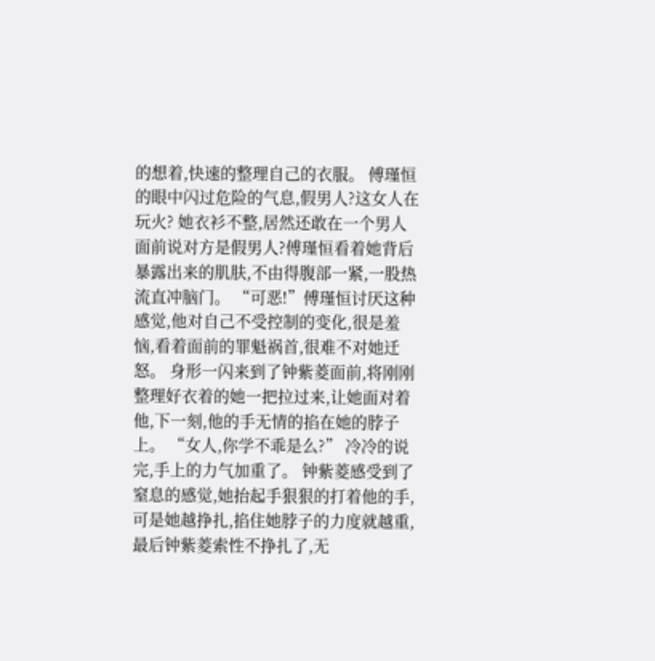的想着,快速的整理自己的衣服。 傅瑾恒的眼中闪过危险的气息,假男人?这女人在玩火? 她衣衫不整,居然还敢在一个男人面前说对方是假男人?傅瑾恒看着她背后暴露出来的肌肤,不由得腹部一紧,一股热流直冲脑门。 “可恶!”傅瑾恒讨厌这种感觉,他对自己不受控制的变化,很是羞恼,看着面前的罪魁祸首,很难不对她迁怒。 身形一闪来到了钟紫菱面前,将刚刚整理好衣着的她一把拉过来,让她面对着他,下一刻,他的手无情的掐在她的脖子上。 “女人,你学不乖是么?” 冷冷的说完,手上的力气加重了。 钟紫菱感受到了窒息的感觉,她抬起手狠狠的打着他的手,可是她越挣扎,掐住她脖子的力度就越重,最后钟紫菱索性不挣扎了,无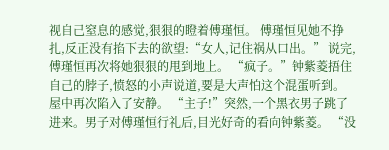视自己窒息的感觉,狠狠的瞪着傅瑾恒。 傅瑾恒见她不挣扎,反正没有掐下去的欲望:“女人,记住祸从口出。” 说完,傅瑾恒再次将她狠狠的甩到地上。 “疯子。”钟紫菱捂住自己的脖子,愤怒的小声说道,要是大声怕这个混蛋听到。 屋中再次陷入了安静。 “主子!”突然,一个黑衣男子跳了进来。男子对傅瑾恒行礼后,目光好奇的看向钟紫菱。 “没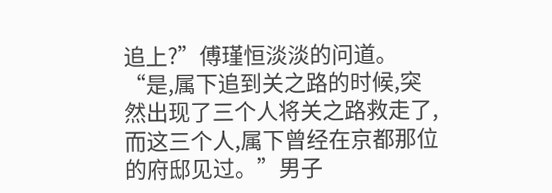追上?”傅瑾恒淡淡的问道。 “是,属下追到关之路的时候,突然出现了三个人将关之路救走了,而这三个人,属下曾经在京都那位的府邸见过。”男子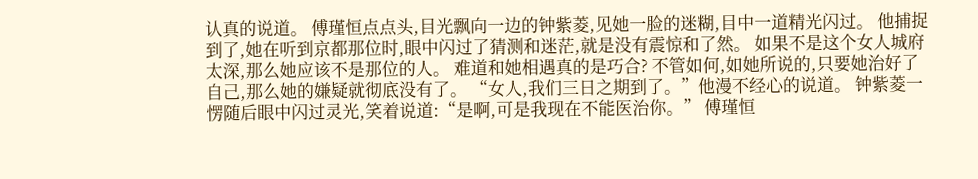认真的说道。 傅瑾恒点点头,目光飘向一边的钟紫菱,见她一脸的迷糊,目中一道精光闪过。 他捕捉到了,她在听到京都那位时,眼中闪过了猜测和迷茫,就是没有震惊和了然。 如果不是这个女人城府太深,那么她应该不是那位的人。 难道和她相遇真的是巧合? 不管如何,如她所说的,只要她治好了自己,那么她的嫌疑就彻底没有了。 “女人,我们三日之期到了。”他漫不经心的说道。 钟紫菱一愣随后眼中闪过灵光,笑着说道:“是啊,可是我现在不能医治你。” 傅瑾恒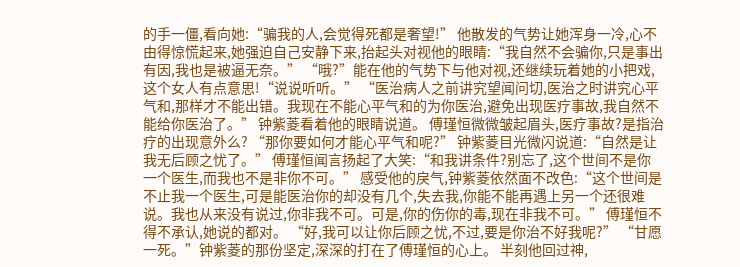的手一僵,看向她:“骗我的人,会觉得死都是奢望!” 他散发的气势让她浑身一冷,心不由得惊慌起来,她强迫自己安静下来,抬起头对视他的眼睛:“我自然不会骗你,只是事出有因,我也是被逼无奈。” “哦?”能在他的气势下与他对视,还继续玩着她的小把戏,这个女人有点意思!“说说听听。” “医治病人之前讲究望闻问切,医治之时讲究心平气和,那样才不能出错。我现在不能心平气和的为你医治,避免出现医疗事故,我自然不能给你医治了。” 钟紫菱看着他的眼睛说道。 傅瑾恒微微皱起眉头,医疗事故?是指治疗的出现意外么? “那你要如何才能心平气和呢?” 钟紫菱目光微闪说道:“自然是让我无后顾之忧了。” 傅瑾恒闻言扬起了大笑:“和我讲条件?别忘了,这个世间不是你一个医生,而我也不是非你不可。” 感受他的戾气,钟紫菱依然面不改色:“这个世间是不止我一个医生,可是能医治你的却没有几个,失去我,你能不能再遇上另一个还很难说。我也从来没有说过,你非我不可。可是,你的伤你的毒,现在非我不可。” 傅瑾恒不得不承认,她说的都对。 “好,我可以让你后顾之忧,不过,要是你治不好我呢?” “甘愿一死。”钟紫菱的那份坚定,深深的打在了傅瑾恒的心上。 半刻他回过神,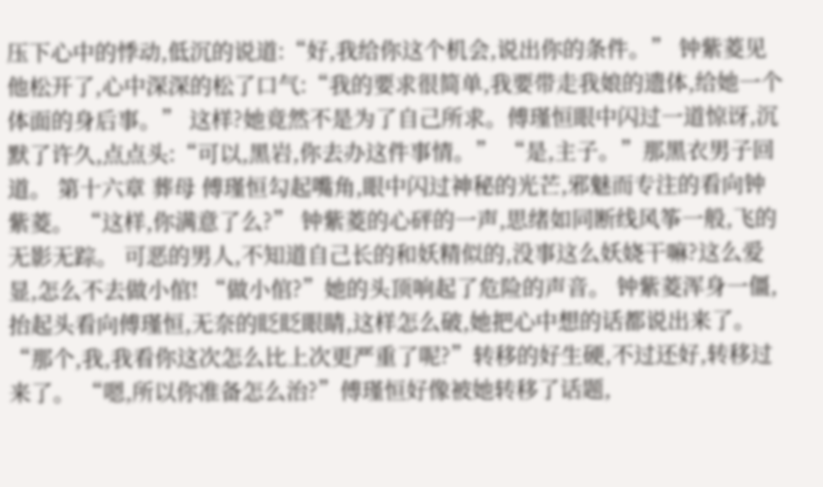压下心中的悸动,低沉的说道:“好,我给你这个机会,说出你的条件。” 钟紫菱见他松开了,心中深深的松了口气:“我的要求很简单,我要带走我娘的遗体,给她一个体面的身后事。” 这样?她竟然不是为了自己所求。傅瑾恒眼中闪过一道惊讶,沉默了许久,点点头:“可以,黑岩,你去办这件事情。” “是,主子。”那黑衣男子回道。 第十六章 葬母 傅瑾恒勾起嘴角,眼中闪过神秘的光芒,邪魅而专注的看向钟紫菱。 “这样,你满意了么?” 钟紫菱的心砰的一声,思绪如同断线风筝一般,飞的无影无踪。 可恶的男人,不知道自己长的和妖精似的,没事这么妖娆干嘛?这么爱显,怎么不去做小倌! “做小倌?”她的头顶响起了危险的声音。 钟紫菱浑身一僵,抬起头看向傅瑾恒,无奈的眨眨眼睛,这样怎么破,她把心中想的话都说出来了。 “那个,我,我看你这次怎么比上次更严重了呢?”转移的好生硬,不过还好,转移过来了。 “嗯,所以你准备怎么治?”傅瑾恒好像被她转移了话题,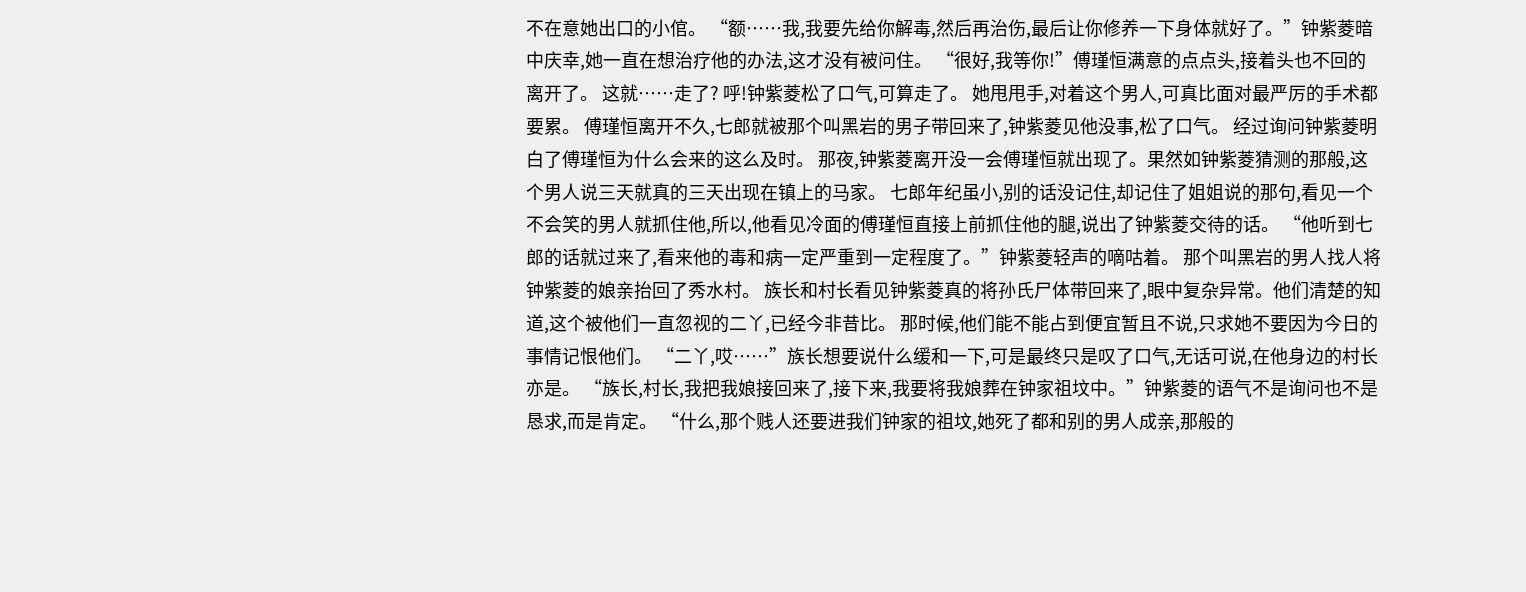不在意她出口的小倌。 “额……我,我要先给你解毒,然后再治伤,最后让你修养一下身体就好了。”钟紫菱暗中庆幸,她一直在想治疗他的办法,这才没有被问住。 “很好,我等你!”傅瑾恒满意的点点头,接着头也不回的离开了。 这就……走了? 呼!钟紫菱松了口气,可算走了。 她甩甩手,对着这个男人,可真比面对最严厉的手术都要累。 傅瑾恒离开不久,七郎就被那个叫黑岩的男子带回来了,钟紫菱见他没事,松了口气。 经过询问钟紫菱明白了傅瑾恒为什么会来的这么及时。 那夜,钟紫菱离开没一会傅瑾恒就出现了。果然如钟紫菱猜测的那般,这个男人说三天就真的三天出现在镇上的马家。 七郎年纪虽小,别的话没记住,却记住了姐姐说的那句,看见一个不会笑的男人就抓住他,所以,他看见冷面的傅瑾恒直接上前抓住他的腿,说出了钟紫菱交待的话。 “他听到七郎的话就过来了,看来他的毒和病一定严重到一定程度了。”钟紫菱轻声的嘀咕着。 那个叫黑岩的男人找人将钟紫菱的娘亲抬回了秀水村。 族长和村长看见钟紫菱真的将孙氏尸体带回来了,眼中复杂异常。他们清楚的知道,这个被他们一直忽视的二丫,已经今非昔比。 那时候,他们能不能占到便宜暂且不说,只求她不要因为今日的事情记恨他们。 “二丫,哎……”族长想要说什么缓和一下,可是最终只是叹了口气,无话可说,在他身边的村长亦是。 “族长,村长,我把我娘接回来了,接下来,我要将我娘葬在钟家祖坟中。”钟紫菱的语气不是询问也不是恳求,而是肯定。 “什么,那个贱人还要进我们钟家的祖坟,她死了都和别的男人成亲,那般的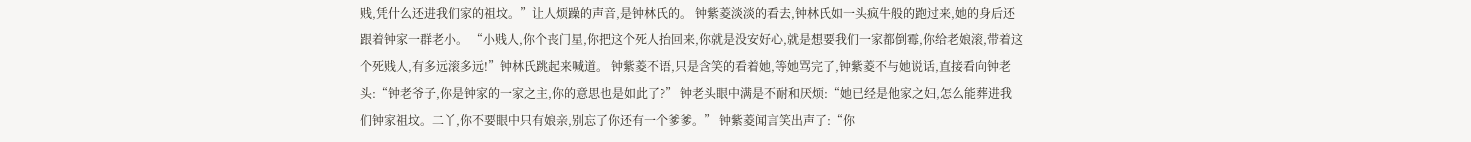贱,凭什么还进我们家的祖坟。”让人烦躁的声音,是钟林氏的。 钟紫菱淡淡的看去,钟林氏如一头疯牛般的跑过来,她的身后还跟着钟家一群老小。 “小贱人,你个丧门星,你把这个死人抬回来,你就是没安好心,就是想要我们一家都倒霉,你给老娘滚,带着这个死贱人,有多远滚多远!”钟林氏跳起来喊道。 钟紫菱不语,只是含笑的看着她,等她骂完了,钟紫菱不与她说话,直接看向钟老头:“钟老爷子,你是钟家的一家之主,你的意思也是如此了?” 钟老头眼中满是不耐和厌烦:“她已经是他家之妇,怎么能葬进我们钟家祖坟。二丫,你不要眼中只有娘亲,别忘了你还有一个爹爹。” 钟紫菱闻言笑出声了:“你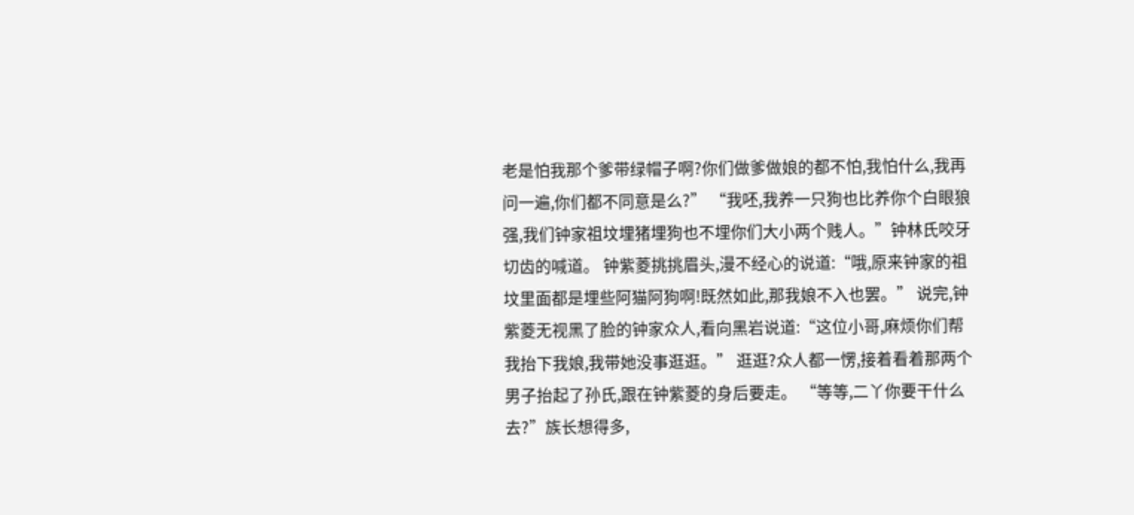老是怕我那个爹带绿帽子啊?你们做爹做娘的都不怕,我怕什么,我再问一遍,你们都不同意是么?” “我呸,我养一只狗也比养你个白眼狼强,我们钟家祖坟埋猪埋狗也不埋你们大小两个贱人。”钟林氏咬牙切齿的喊道。 钟紫菱挑挑眉头,漫不经心的说道:“哦,原来钟家的祖坟里面都是埋些阿猫阿狗啊!既然如此,那我娘不入也罢。” 说完,钟紫菱无视黑了脸的钟家众人,看向黑岩说道:“这位小哥,麻烦你们帮我抬下我娘,我带她没事逛逛。” 逛逛?众人都一愣,接着看着那两个男子抬起了孙氏,跟在钟紫菱的身后要走。 “等等,二丫你要干什么去?”族长想得多,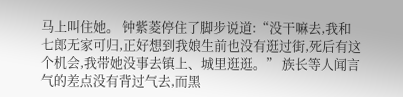马上叫住她。 钟紫菱停住了脚步说道:“没干嘛去,我和七郎无家可归,正好想到我娘生前也没有逛过街,死后有这个机会,我带她没事去镇上、城里逛逛。” 族长等人闻言气的差点没有背过气去,而黑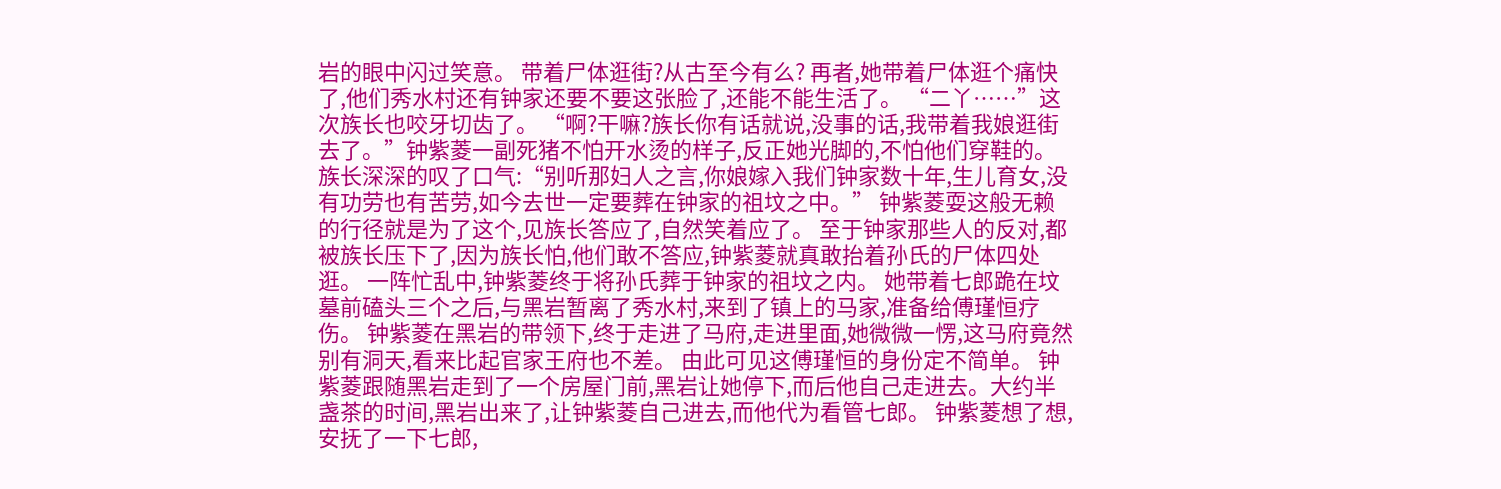岩的眼中闪过笑意。 带着尸体逛街?从古至今有么? 再者,她带着尸体逛个痛快了,他们秀水村还有钟家还要不要这张脸了,还能不能生活了。 “二丫……”这次族长也咬牙切齿了。 “啊?干嘛?族长你有话就说,没事的话,我带着我娘逛街去了。”钟紫菱一副死猪不怕开水烫的样子,反正她光脚的,不怕他们穿鞋的。 族长深深的叹了口气:“别听那妇人之言,你娘嫁入我们钟家数十年,生儿育女,没有功劳也有苦劳,如今去世一定要葬在钟家的祖坟之中。” 钟紫菱耍这般无赖的行径就是为了这个,见族长答应了,自然笑着应了。 至于钟家那些人的反对,都被族长压下了,因为族长怕,他们敢不答应,钟紫菱就真敢抬着孙氏的尸体四处逛。 一阵忙乱中,钟紫菱终于将孙氏葬于钟家的祖坟之内。 她带着七郎跪在坟墓前磕头三个之后,与黑岩暂离了秀水村,来到了镇上的马家,准备给傅瑾恒疗伤。 钟紫菱在黑岩的带领下,终于走进了马府,走进里面,她微微一愣,这马府竟然别有洞天,看来比起官家王府也不差。 由此可见这傅瑾恒的身份定不简单。 钟紫菱跟随黑岩走到了一个房屋门前,黑岩让她停下,而后他自己走进去。大约半盏茶的时间,黑岩出来了,让钟紫菱自己进去,而他代为看管七郎。 钟紫菱想了想,安抚了一下七郎,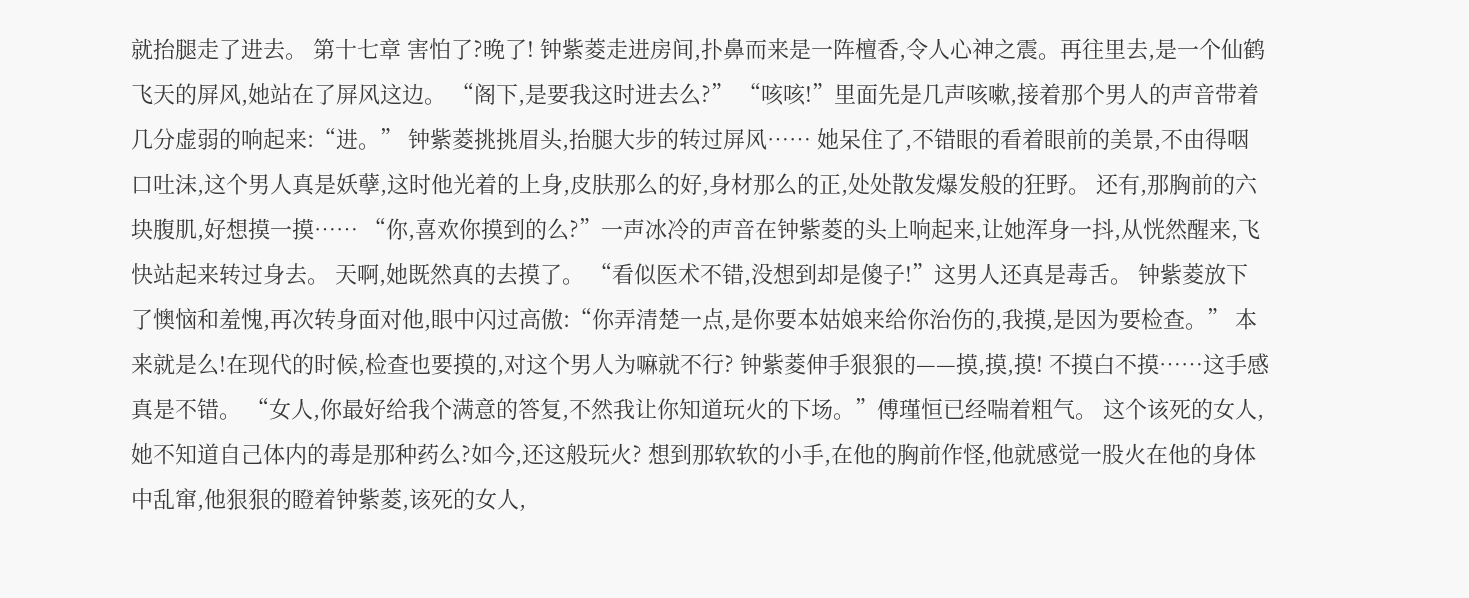就抬腿走了进去。 第十七章 害怕了?晚了! 钟紫菱走进房间,扑鼻而来是一阵檀香,令人心神之震。再往里去,是一个仙鹤飞天的屏风,她站在了屏风这边。 “阁下,是要我这时进去么?” “咳咳!”里面先是几声咳嗽,接着那个男人的声音带着几分虚弱的响起来:“进。” 钟紫菱挑挑眉头,抬腿大步的转过屏风…… 她呆住了,不错眼的看着眼前的美景,不由得咽口吐沫,这个男人真是妖孽,这时他光着的上身,皮肤那么的好,身材那么的正,处处散发爆发般的狂野。 还有,那胸前的六块腹肌,好想摸一摸…… “你,喜欢你摸到的么?”一声冰冷的声音在钟紫菱的头上响起来,让她浑身一抖,从恍然醒来,飞快站起来转过身去。 天啊,她既然真的去摸了。 “看似医术不错,没想到却是傻子!”这男人还真是毒舌。 钟紫菱放下了懊恼和羞愧,再次转身面对他,眼中闪过高傲:“你弄清楚一点,是你要本姑娘来给你治伤的,我摸,是因为要检查。” 本来就是么!在现代的时候,检查也要摸的,对这个男人为嘛就不行? 钟紫菱伸手狠狠的——摸,摸,摸! 不摸白不摸……这手感真是不错。 “女人,你最好给我个满意的答复,不然我让你知道玩火的下场。”傅瑾恒已经喘着粗气。 这个该死的女人,她不知道自己体内的毒是那种药么?如今,还这般玩火? 想到那软软的小手,在他的胸前作怪,他就感觉一股火在他的身体中乱窜,他狠狠的瞪着钟紫菱,该死的女人,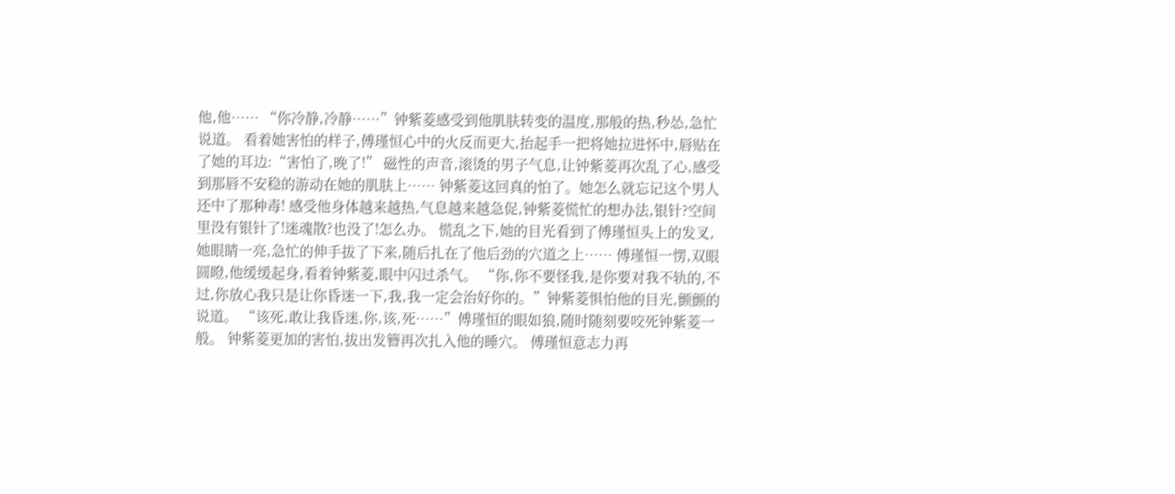他,他…… “你冷静,冷静……”钟紫菱感受到他肌肤转变的温度,那般的热,秒怂,急忙说道。 看着她害怕的样子,傅瑾恒心中的火反而更大,抬起手一把将她拉进怀中,唇贴在了她的耳边:“害怕了,晚了!” 磁性的声音,滚烫的男子气息,让钟紫菱再次乱了心,感受到那唇不安稳的游动在她的肌肤上…… 钟紫菱这回真的怕了。她怎么就忘记这个男人还中了那种毒! 感受他身体越来越热,气息越来越急促,钟紫菱慌忙的想办法,银针?空间里没有银针了!迷魂散?也没了!怎么办。 慌乱之下,她的目光看到了傅瑾恒头上的发叉,她眼睛一亮,急忙的伸手拔了下来,随后扎在了他后劲的穴道之上…… 傅瑾恒一愣,双眼圆瞪,他缓缓起身,看着钟紫菱,眼中闪过杀气。 “你,你不要怪我,是你要对我不轨的,不过,你放心我只是让你昏迷一下,我,我一定会治好你的。”钟紫菱惧怕他的目光,颤颤的说道。 “该死,敢让我昏迷,你,该,死……”傅瑾恒的眼如狼,随时随刻要咬死钟紫菱一般。 钟紫菱更加的害怕,拔出发簪再次扎入他的睡穴。 傅瑾恒意志力再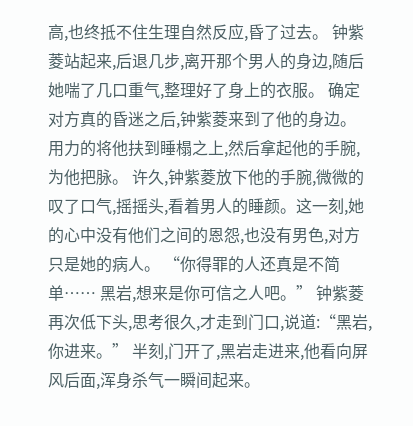高,也终抵不住生理自然反应,昏了过去。 钟紫菱站起来,后退几步,离开那个男人的身边,随后她喘了几口重气,整理好了身上的衣服。 确定对方真的昏迷之后,钟紫菱来到了他的身边。 用力的将他扶到睡榻之上,然后拿起他的手腕,为他把脉。 许久,钟紫菱放下他的手腕,微微的叹了口气,摇摇头,看着男人的睡颜。这一刻,她的心中没有他们之间的恩怨,也没有男色,对方只是她的病人。 “你得罪的人还真是不简单…… 黑岩,想来是你可信之人吧。” 钟紫菱再次低下头,思考很久,才走到门口,说道:“黑岩,你进来。” 半刻,门开了,黑岩走进来,他看向屏风后面,浑身杀气一瞬间起来。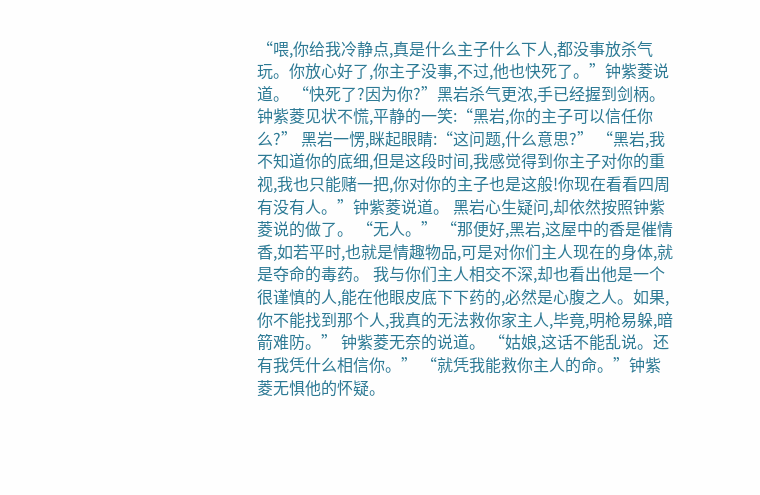“喂,你给我冷静点,真是什么主子什么下人,都没事放杀气玩。你放心好了,你主子没事,不过,他也快死了。”钟紫菱说道。 “快死了?因为你?”黑岩杀气更浓,手已经握到剑柄。 钟紫菱见状不慌,平静的一笑:“黑岩,你的主子可以信任你么?” 黑岩一愣,眯起眼睛:“这问题,什么意思?” “黑岩,我不知道你的底细,但是这段时间,我感觉得到你主子对你的重视,我也只能赌一把,你对你的主子也是这般!你现在看看四周有没有人。”钟紫菱说道。 黑岩心生疑问,却依然按照钟紫菱说的做了。 “无人。” “那便好,黑岩,这屋中的香是催情香,如若平时,也就是情趣物品,可是对你们主人现在的身体,就是夺命的毒药。 我与你们主人相交不深,却也看出他是一个很谨慎的人,能在他眼皮底下下药的,必然是心腹之人。如果,你不能找到那个人,我真的无法救你家主人,毕竟,明枪易躲,暗箭难防。” 钟紫菱无奈的说道。 “姑娘,这话不能乱说。还有我凭什么相信你。” “就凭我能救你主人的命。”钟紫菱无惧他的怀疑。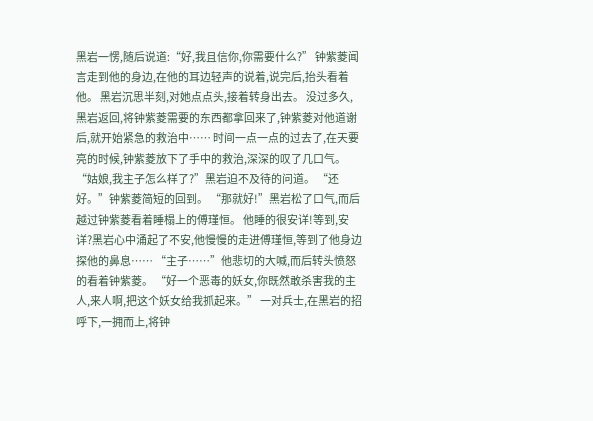黑岩一愣,随后说道:“好,我且信你,你需要什么?” 钟紫菱闻言走到他的身边,在他的耳边轻声的说着,说完后,抬头看着他。 黑岩沉思半刻,对她点点头,接着转身出去。 没过多久,黑岩返回,将钟紫菱需要的东西都拿回来了,钟紫菱对他道谢后,就开始紧急的救治中…… 时间一点一点的过去了,在天要亮的时候,钟紫菱放下了手中的救治,深深的叹了几口气。 “姑娘,我主子怎么样了?”黑岩迫不及待的问道。 “还好。”钟紫菱简短的回到。 “那就好!”黑岩松了口气,而后越过钟紫菱看着睡榻上的傅瑾恒。 他睡的很安详!等到,安详?黑岩心中涌起了不安,他慢慢的走进傅瑾恒,等到了他身边探他的鼻息…… “主子……”他悲切的大喊,而后转头愤怒的看着钟紫菱。 “好一个恶毒的妖女,你既然敢杀害我的主人,来人啊,把这个妖女给我抓起来。” 一对兵士,在黑岩的招呼下,一拥而上,将钟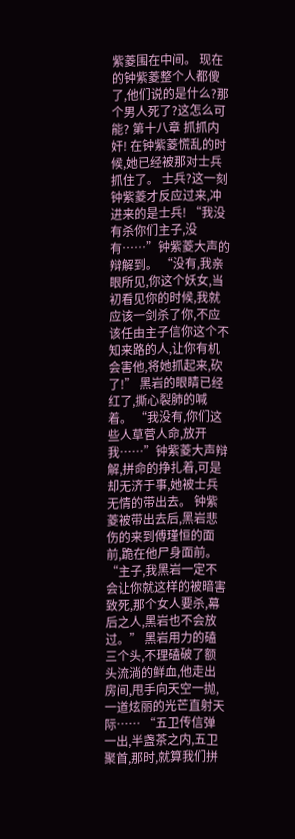紫菱围在中间。 现在的钟紫菱整个人都傻了,他们说的是什么?那个男人死了?这怎么可能? 第十八章 抓抓内奸! 在钟紫菱慌乱的时候,她已经被那对士兵抓住了。 士兵?这一刻钟紫菱才反应过来,冲进来的是士兵! “我没有杀你们主子,没有……”钟紫菱大声的辩解到。 “没有,我亲眼所见,你这个妖女,当初看见你的时候,我就应该一剑杀了你,不应该任由主子信你这个不知来路的人,让你有机会害他,将她抓起来,砍了!” 黑岩的眼睛已经红了,撕心裂肺的喊着。 “我没有,你们这些人草菅人命,放开我……”钟紫菱大声辩解,拼命的挣扎着,可是却无济于事,她被士兵无情的带出去。 钟紫菱被带出去后,黑岩悲伤的来到傅瑾恒的面前,跪在他尸身面前。 “主子,我黑岩一定不会让你就这样的被暗害致死,那个女人要杀,幕后之人,黑岩也不会放过。” 黑岩用力的磕三个头,不理磕破了额头流淌的鲜血,他走出房间,甩手向天空一抛,一道炫丽的光芒直射天际…… “五卫传信弹一出,半盏茶之内,五卫聚首,那时,就算我们拼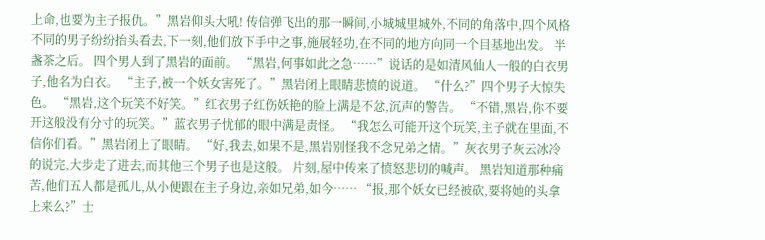上命,也要为主子报仇。”黑岩仰头大吼! 传信弹飞出的那一瞬间,小城城里城外,不同的角落中,四个风格不同的男子纷纷抬头看去,下一刻,他们放下手中之事,施展轻功,在不同的地方向同一个目基地出发。 半盏茶之后。 四个男人到了黑岩的面前。 “黑岩,何事如此之急……”说话的是如清风仙人一般的白衣男子,他名为白衣。 “主子,被一个妖女害死了。”黑岩闭上眼睛悲愤的说道。 “什么?”四个男子大惊失色。 “黑岩,这个玩笑不好笑。”红衣男子红伤妖艳的脸上满是不忿,沉声的警告。 “不错,黑岩,你不要开这般没有分寸的玩笑。”蓝衣男子忧郁的眼中满是责怪。 “我怎么可能开这个玩笑,主子就在里面,不信你们看。”黑岩闭上了眼睛。 “好,我去,如果不是,黑岩别怪我不念兄弟之情。”灰衣男子灰云冰冷的说完,大步走了进去,而其他三个男子也是这般。 片刻,屋中传来了愤怒悲切的喊声。 黑岩知道那种痛苦,他们五人都是孤儿,从小便跟在主子身边,亲如兄弟,如今…… “报,那个妖女已经被砍,要将她的头拿上来么?”士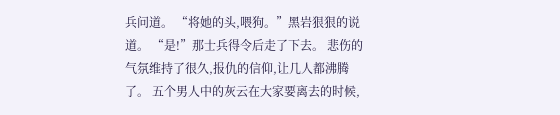兵问道。 “将她的头,喂狗。”黑岩狠狠的说道。 “是!”那士兵得令后走了下去。 悲伤的气氛维持了很久,报仇的信仰,让几人都沸腾了。 五个男人中的灰云在大家要离去的时候,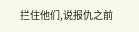拦住他们,说报仇之前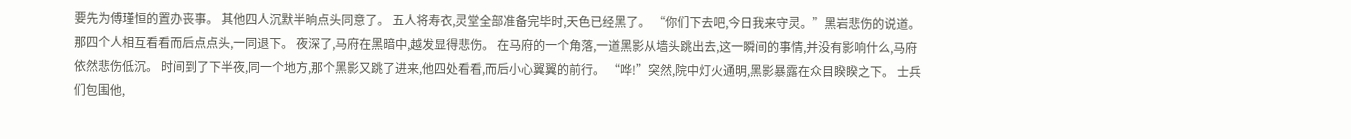要先为傅瑾恒的置办丧事。 其他四人沉默半晌点头同意了。 五人将寿衣,灵堂全部准备完毕时,天色已经黑了。 “你们下去吧,今日我来守灵。”黑岩悲伤的说道。 那四个人相互看看而后点点头,一同退下。 夜深了,马府在黑暗中,越发显得悲伤。 在马府的一个角落,一道黑影从墙头跳出去,这一瞬间的事情,并没有影响什么,马府依然悲伤低沉。 时间到了下半夜,同一个地方,那个黑影又跳了进来,他四处看看,而后小心翼翼的前行。 “哗!”突然,院中灯火通明,黑影暴露在众目睽睽之下。 士兵们包围他,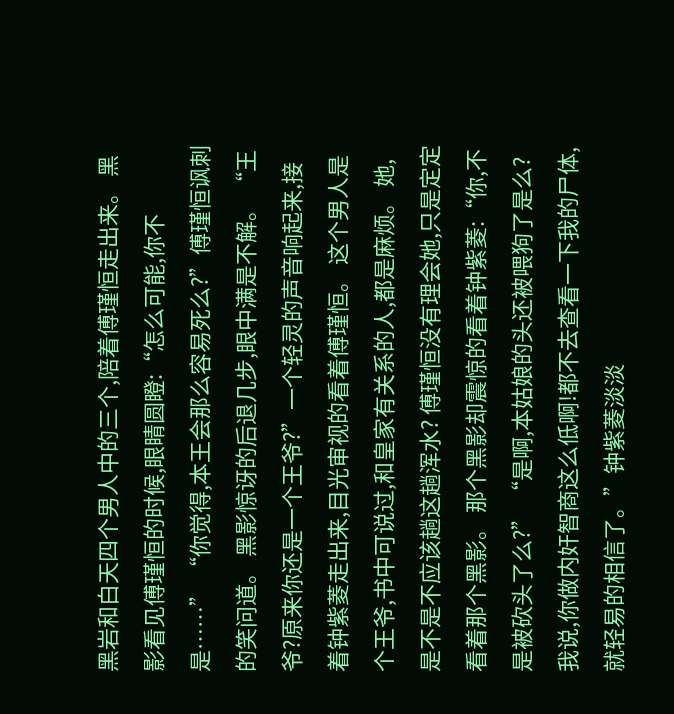黑岩和白天四个男人中的三个,陪着傅瑾恒走出来。 黑影看见傅瑾恒的时候,眼睛圆瞪:“怎么可能,你不是……” “你觉得,本王会那么容易死么?”傅瑾恒讽刺的笑问道。 黑影惊讶的后退几步,眼中满是不解。 “王爷?原来你还是一个王爷?”一个轻灵的声音响起来,接着钟紫菱走出来,目光审视的看着傅瑾恒。 这个男人是个王爷,书中可说过,和皇家有关系的人,都是麻烦。 她,是不是不应该趟这趟浑水? 傅瑾恒没有理会她,只是定定看着那个黑影。 那个黑影却震惊的看着钟紫菱:“你,不是被砍头了么?” “是啊,本姑娘的头还被喂狗了是么?我说,你做内奸智商这么低啊!都不去查看一下我的尸体,就轻易的相信了。”钟紫菱淡淡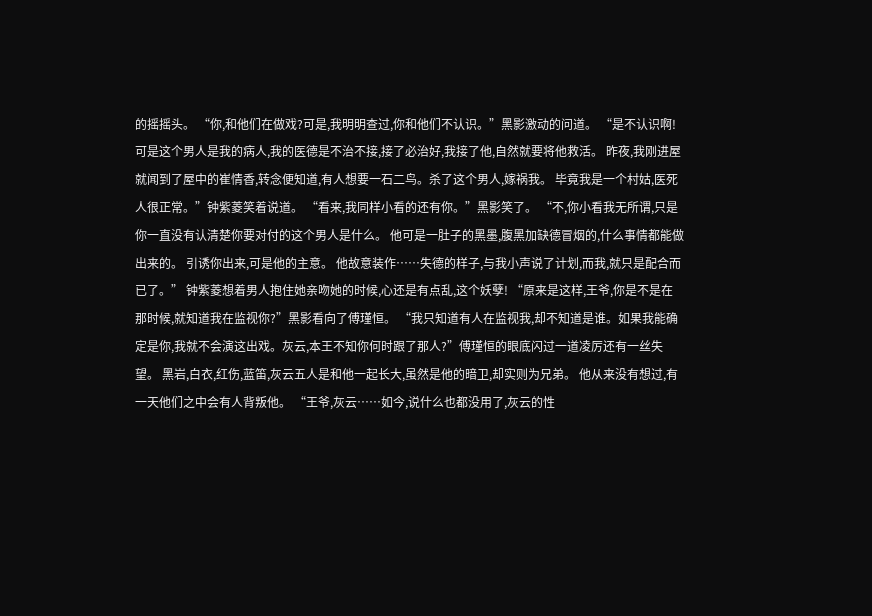的摇摇头。 “你,和他们在做戏?可是,我明明查过,你和他们不认识。”黑影激动的问道。 “是不认识啊!可是这个男人是我的病人,我的医德是不治不接,接了必治好,我接了他,自然就要将他救活。 昨夜,我刚进屋就闻到了屋中的崔情香,转念便知道,有人想要一石二鸟。杀了这个男人,嫁祸我。 毕竟我是一个村姑,医死人很正常。”钟紫菱笑着说道。 “看来,我同样小看的还有你。”黑影笑了。 “不,你小看我无所谓,只是你一直没有认清楚你要对付的这个男人是什么。 他可是一肚子的黑墨,腹黑加缺德冒烟的,什么事情都能做出来的。 引诱你出来,可是他的主意。 他故意装作……失德的样子,与我小声说了计划,而我,就只是配合而已了。” 钟紫菱想着男人抱住她亲吻她的时候,心还是有点乱,这个妖孽! “原来是这样,王爷,你是不是在那时候,就知道我在监视你?”黑影看向了傅瑾恒。 “我只知道有人在监视我,却不知道是谁。如果我能确定是你,我就不会演这出戏。灰云,本王不知你何时跟了那人?”傅瑾恒的眼底闪过一道凌厉还有一丝失望。 黑岩,白衣,红伤,蓝笛,灰云五人是和他一起长大,虽然是他的暗卫,却实则为兄弟。 他从来没有想过,有一天他们之中会有人背叛他。 “王爷,灰云……如今,说什么也都没用了,灰云的性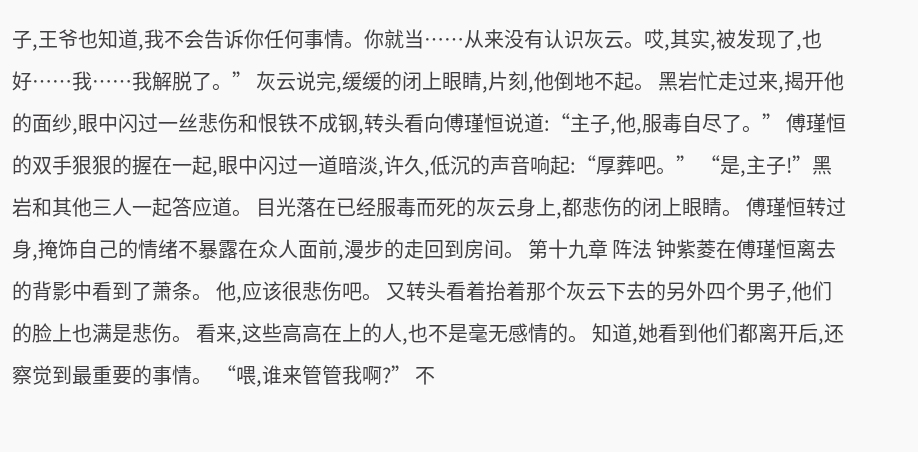子,王爷也知道,我不会告诉你任何事情。你就当……从来没有认识灰云。哎,其实,被发现了,也好……我……我解脱了。” 灰云说完,缓缓的闭上眼睛,片刻,他倒地不起。 黑岩忙走过来,揭开他的面纱,眼中闪过一丝悲伤和恨铁不成钢,转头看向傅瑾恒说道:“主子,他,服毒自尽了。” 傅瑾恒的双手狠狠的握在一起,眼中闪过一道暗淡,许久,低沉的声音响起:“厚葬吧。” “是,主子!”黑岩和其他三人一起答应道。 目光落在已经服毒而死的灰云身上,都悲伤的闭上眼睛。 傅瑾恒转过身,掩饰自己的情绪不暴露在众人面前,漫步的走回到房间。 第十九章 阵法 钟紫菱在傅瑾恒离去的背影中看到了萧条。 他,应该很悲伤吧。 又转头看着抬着那个灰云下去的另外四个男子,他们的脸上也满是悲伤。 看来,这些高高在上的人,也不是毫无感情的。 知道,她看到他们都离开后,还察觉到最重要的事情。 “喂,谁来管管我啊?” 不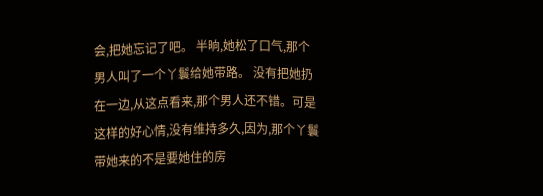会,把她忘记了吧。 半晌,她松了口气,那个男人叫了一个丫鬟给她带路。 没有把她扔在一边,从这点看来,那个男人还不错。可是这样的好心情,没有维持多久,因为,那个丫鬟带她来的不是要她住的房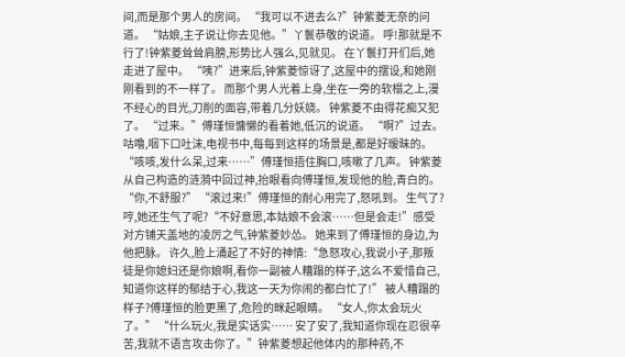间,而是那个男人的房间。 “我可以不进去么?”钟紫菱无奈的问道。 “姑娘,主子说让你去见他。”丫鬟恭敬的说道。 呼!那就是不行了!钟紫菱耸耸肩膀,形势比人强么,见就见。 在丫鬟打开们后,她走进了屋中。 “咦?”进来后,钟紫菱惊讶了,这屋中的摆设,和她刚刚看到的不一样了。 而那个男人光着上身,坐在一旁的软榻之上,漫不经心的目光,刀削的面容,带着几分妖娆。 钟紫菱不由得花痴又犯了。 “过来。”傅瑾恒慵懒的看着她,低沉的说道。 “啊?”过去。咕噜,咽下口吐沫,电视书中,每每到这样的场景是,都是好暧昧的。 “咳咳,发什么呆,过来……”傅瑾恒捂住胸口,咳嗽了几声。 钟紫菱从自己构造的涟漪中回过神,抬眼看向傅瑾恒,发现他的脸,青白的。 “你,不舒服?” “滚过来!”傅瑾恒的耐心用完了,怒吼到。 生气了?哼,她还生气了呢?“不好意思,本姑娘不会滚……但是会走!”感受对方铺天盖地的凌厉之气,钟紫菱妙怂。 她来到了傅瑾恒的身边,为他把脉。 许久,脸上涌起了不好的神情:“急怒攻心,我说小子,那叛徒是你媳妇还是你娘啊,看你一副被人糟蹋的样子,这么不爱惜自己,知道你这样的郁结于心,我这一天为你闹的都白忙了!” 被人糟蹋的样子?傅瑾恒的脸更黑了,危险的眯起眼睛。 “女人,你太会玩火了。” “什么玩火,我是实话实…… 安了安了,我知道你现在忍很辛苦,我就不语言攻击你了。”钟紫菱想起他体内的那种药,不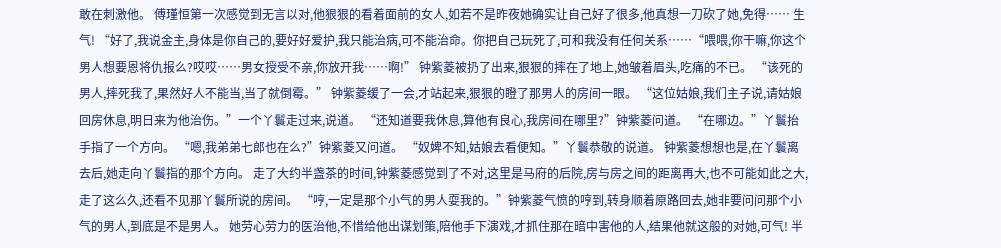敢在刺激他。 傅瑾恒第一次感觉到无言以对,他狠狠的看着面前的女人,如若不是昨夜她确实让自己好了很多,他真想一刀砍了她,免得…… 生气! “好了,我说金主,身体是你自己的,要好好爱护,我只能治病,可不能治命。你把自己玩死了,可和我没有任何关系……“喂喂,你干嘛,你这个男人想要恩将仇报么?哎哎……男女授受不亲,你放开我……啊!” 钟紫菱被扔了出来,狠狠的摔在了地上,她皱着眉头,吃痛的不已。 “该死的男人,摔死我了,果然好人不能当,当了就倒霉。” 钟紫菱缓了一会,才站起来,狠狠的瞪了那男人的房间一眼。 “这位姑娘,我们主子说,请姑娘回房休息,明日来为他治伤。”一个丫鬟走过来,说道。 “还知道要我休息,算他有良心,我房间在哪里?”钟紫菱问道。 “在哪边。”丫鬟抬手指了一个方向。 “嗯,我弟弟七郎也在么?”钟紫菱又问道。 “奴婢不知,姑娘去看便知。”丫鬟恭敬的说道。 钟紫菱想想也是,在丫鬟离去后,她走向丫鬟指的那个方向。 走了大约半盏茶的时间,钟紫菱感觉到了不对,这里是马府的后院,房与房之间的距离再大,也不可能如此之大,走了这么久,还看不见那丫鬟所说的房间。 “哼,一定是那个小气的男人耍我的。”钟紫菱气愤的哼到,转身顺着原路回去,她非要问问那个小气的男人,到底是不是男人。 她劳心劳力的医治他,不惜给他出谋划策,陪他手下演戏,才抓住那在暗中害他的人,结果他就这般的对她,可气! 半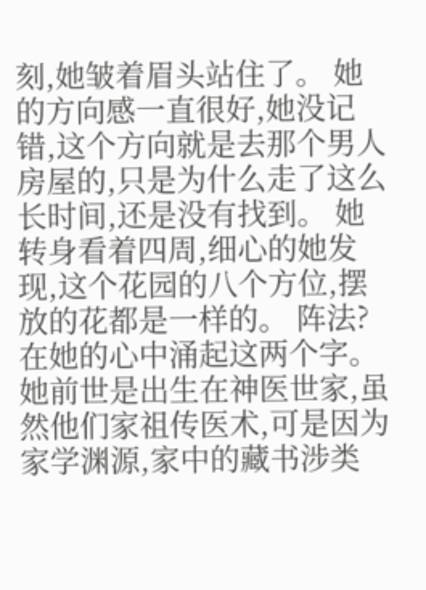刻,她皱着眉头站住了。 她的方向感一直很好,她没记错,这个方向就是去那个男人房屋的,只是为什么走了这么长时间,还是没有找到。 她转身看着四周,细心的她发现,这个花园的八个方位,摆放的花都是一样的。 阵法?在她的心中涌起这两个字。 她前世是出生在神医世家,虽然他们家祖传医术,可是因为家学渊源,家中的藏书涉类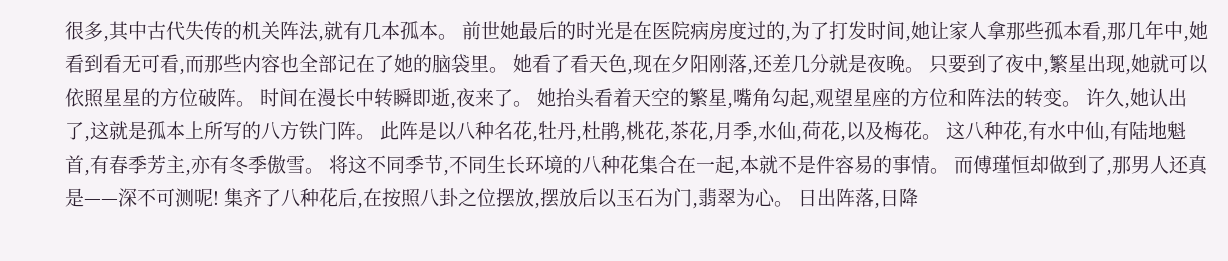很多,其中古代失传的机关阵法,就有几本孤本。 前世她最后的时光是在医院病房度过的,为了打发时间,她让家人拿那些孤本看,那几年中,她看到看无可看,而那些内容也全部记在了她的脑袋里。 她看了看天色,现在夕阳刚落,还差几分就是夜晚。 只要到了夜中,繁星出现,她就可以依照星星的方位破阵。 时间在漫长中转瞬即逝,夜来了。 她抬头看着天空的繁星,嘴角勾起,观望星座的方位和阵法的转变。 许久,她认出了,这就是孤本上所写的八方铁门阵。 此阵是以八种名花,牡丹,杜鹃,桃花,茶花,月季,水仙,荷花,以及梅花。 这八种花,有水中仙,有陆地魁首,有春季芳主,亦有冬季傲雪。 将这不同季节,不同生长环境的八种花集合在一起,本就不是件容易的事情。 而傅瑾恒却做到了,那男人还真是——深不可测呢! 集齐了八种花后,在按照八卦之位摆放,摆放后以玉石为门,翡翠为心。 日出阵落,日降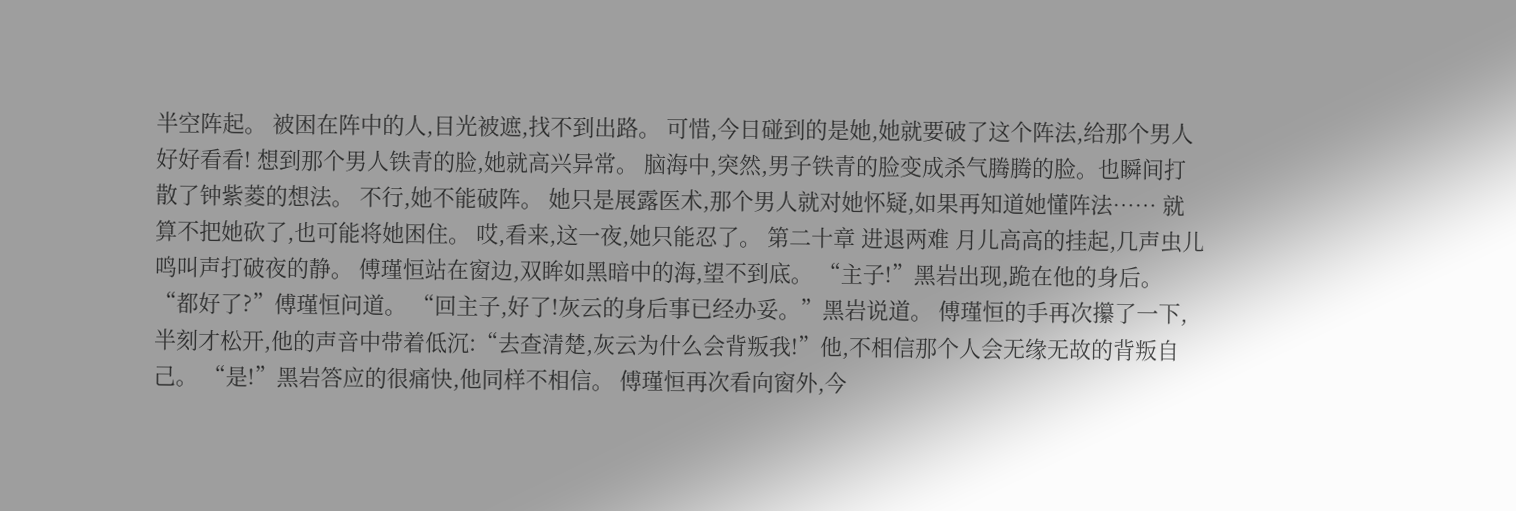半空阵起。 被困在阵中的人,目光被遮,找不到出路。 可惜,今日碰到的是她,她就要破了这个阵法,给那个男人好好看看! 想到那个男人铁青的脸,她就高兴异常。 脑海中,突然,男子铁青的脸变成杀气腾腾的脸。也瞬间打散了钟紫菱的想法。 不行,她不能破阵。 她只是展露医术,那个男人就对她怀疑,如果再知道她懂阵法…… 就算不把她砍了,也可能将她困住。 哎,看来,这一夜,她只能忍了。 第二十章 进退两难 月儿高高的挂起,几声虫儿鸣叫声打破夜的静。 傅瑾恒站在窗边,双眸如黑暗中的海,望不到底。 “主子!”黑岩出现,跪在他的身后。 “都好了?”傅瑾恒问道。 “回主子,好了!灰云的身后事已经办妥。”黑岩说道。 傅瑾恒的手再次攥了一下,半刻才松开,他的声音中带着低沉:“去查清楚,灰云为什么会背叛我!”他,不相信那个人会无缘无故的背叛自己。 “是!”黑岩答应的很痛快,他同样不相信。 傅瑾恒再次看向窗外,今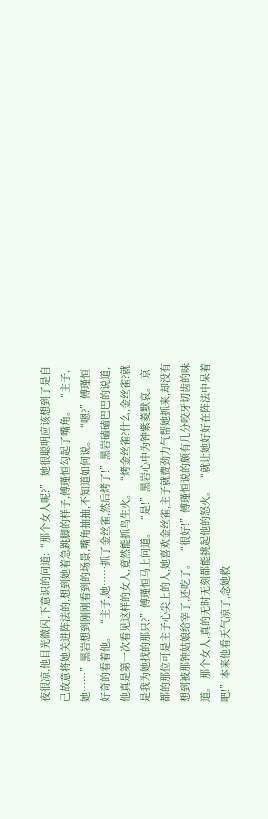夜很凉,他目光微闪,下意识的问道:“那个女人呢?” 她很聪明应该想到了是自己故意将她关进阵法的,想到她着急跳脚的样子,傅瑾恒勾起了嘴角。 “主子,她……”黑岩想到刚刚看到的场景,嘴角抽抽,不知道如何说。 “嗯?”傅瑾恒好奇的看着他。 “主子,她……抓了金丝雀,然后烤了!”黑岩磕磕巴巴的说道,他真是第一次看见这样的女人,竟然能抓鸟生火。 “烤金丝雀?什么,金丝雀?就是我为她找的那只?”傅瑾恒马上问道。 “是!”黑岩心中为钟紫菱默哀。 京都的那位可是主子心尖上的人,她喜欢金丝雀,主子就费劲力气帮她抓来,却没有想到被那钟姑娘给宰了,还吃了。 “很好!”傅瑾恒说的颇有几分咬牙切齿的味道。 那个女人,真的无时无刻都能挑起他的怒火。 “就让她好好在阵法中呆着吧!”本来他看天气凉了,念她救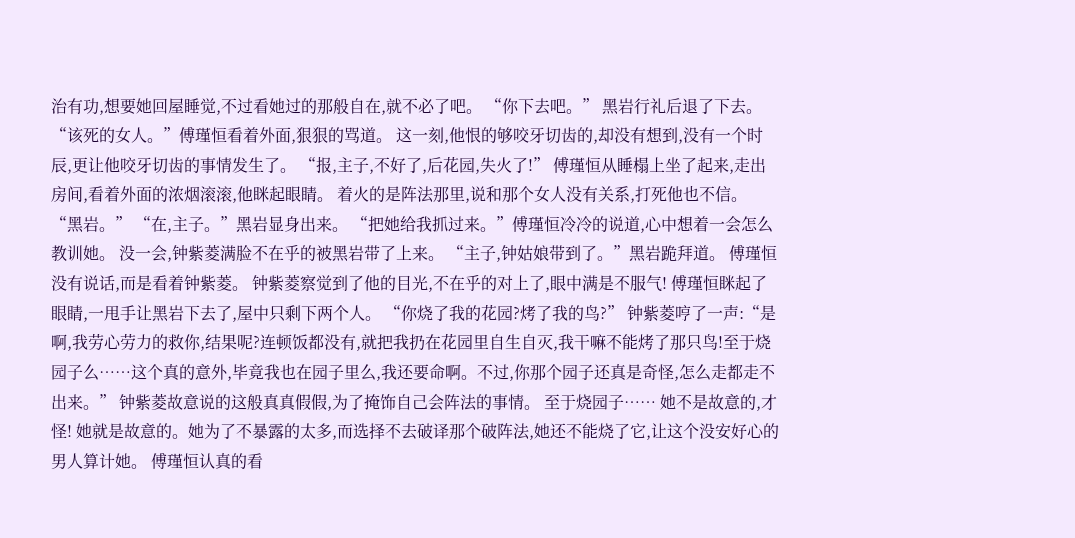治有功,想要她回屋睡觉,不过看她过的那般自在,就不必了吧。 “你下去吧。” 黑岩行礼后退了下去。 “该死的女人。”傅瑾恒看着外面,狠狠的骂道。 这一刻,他恨的够咬牙切齿的,却没有想到,没有一个时辰,更让他咬牙切齿的事情发生了。 “报,主子,不好了,后花园,失火了!” 傅瑾恒从睡榻上坐了起来,走出房间,看着外面的浓烟滚滚,他眯起眼睛。 着火的是阵法那里,说和那个女人没有关系,打死他也不信。 “黑岩。” “在,主子。”黑岩显身出来。 “把她给我抓过来。”傅瑾恒冷冷的说道,心中想着一会怎么教训她。 没一会,钟紫菱满脸不在乎的被黑岩带了上来。 “主子,钟姑娘带到了。”黑岩跪拜道。 傅瑾恒没有说话,而是看着钟紫菱。 钟紫菱察觉到了他的目光,不在乎的对上了,眼中满是不服气! 傅瑾恒眯起了眼睛,一甩手让黑岩下去了,屋中只剩下两个人。 “你烧了我的花园?烤了我的鸟?” 钟紫菱哼了一声:“是啊,我劳心劳力的救你,结果呢?连顿饭都没有,就把我扔在花园里自生自灭,我干嘛不能烤了那只鸟!至于烧园子么……这个真的意外,毕竟我也在园子里么,我还要命啊。不过,你那个园子还真是奇怪,怎么走都走不出来。” 钟紫菱故意说的这般真真假假,为了掩饰自己会阵法的事情。 至于烧园子…… 她不是故意的,才怪! 她就是故意的。她为了不暴露的太多,而选择不去破译那个破阵法,她还不能烧了它,让这个没安好心的男人算计她。 傅瑾恒认真的看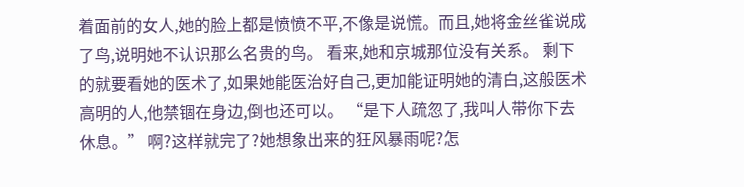着面前的女人,她的脸上都是愤愤不平,不像是说慌。而且,她将金丝雀说成了鸟,说明她不认识那么名贵的鸟。 看来,她和京城那位没有关系。 剩下的就要看她的医术了,如果她能医治好自己,更加能证明她的清白,这般医术高明的人,他禁锢在身边,倒也还可以。 “是下人疏忽了,我叫人带你下去休息。” 啊?这样就完了?她想象出来的狂风暴雨呢?怎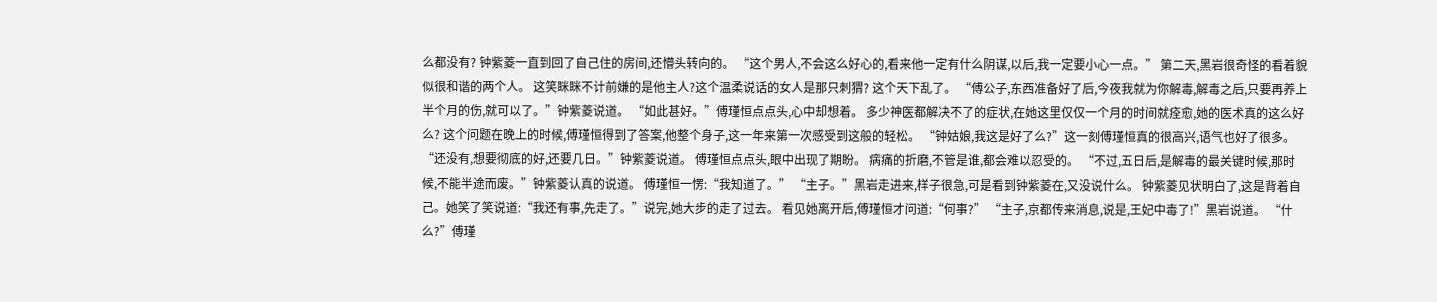么都没有? 钟紫菱一直到回了自己住的房间,还懵头转向的。 “这个男人,不会这么好心的,看来他一定有什么阴谋,以后,我一定要小心一点。” 第二天,黑岩很奇怪的看着貌似很和谐的两个人。 这笑眯眯不计前嫌的是他主人?这个温柔说话的女人是那只刺猬? 这个天下乱了。 “傅公子,东西准备好了后,今夜我就为你解毒,解毒之后,只要再养上半个月的伤,就可以了。”钟紫菱说道。 “如此甚好。”傅瑾恒点点头,心中却想着。 多少神医都解决不了的症状,在她这里仅仅一个月的时间就痊愈,她的医术真的这么好么? 这个问题在晚上的时候,傅瑾恒得到了答案,他整个身子,这一年来第一次感受到这般的轻松。 “钟姑娘,我这是好了么?”这一刻傅瑾恒真的很高兴,语气也好了很多。 “还没有,想要彻底的好,还要几日。”钟紫菱说道。 傅瑾恒点点头,眼中出现了期盼。 病痛的折磨,不管是谁,都会难以忍受的。 “不过,五日后,是解毒的最关键时候,那时候,不能半途而废。”钟紫菱认真的说道。 傅瑾恒一愣:“我知道了。” “主子。”黑岩走进来,样子很急,可是看到钟紫菱在,又没说什么。 钟紫菱见状明白了,这是背着自己。她笑了笑说道:“我还有事,先走了。”说完,她大步的走了过去。 看见她离开后,傅瑾恒才问道:“何事?” “主子,京都传来消息,说是,王妃中毒了!”黑岩说道。 “什么?”傅瑾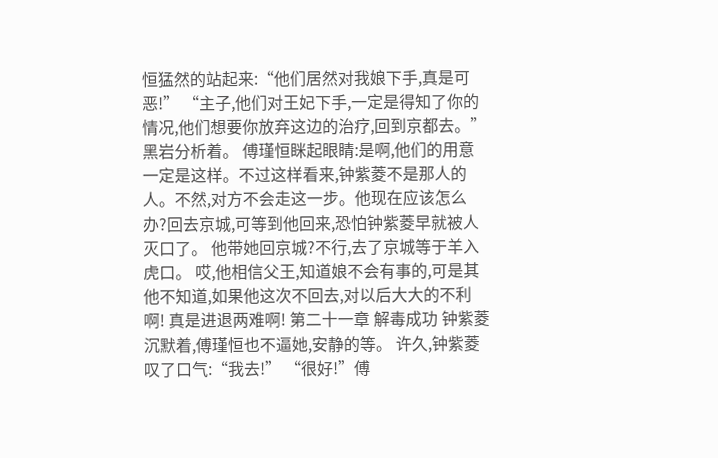恒猛然的站起来:“他们居然对我娘下手,真是可恶!” “主子,他们对王妃下手,一定是得知了你的情况,他们想要你放弃这边的治疗,回到京都去。”黑岩分析着。 傅瑾恒眯起眼睛:是啊,他们的用意一定是这样。不过这样看来,钟紫菱不是那人的人。不然,对方不会走这一步。他现在应该怎么办?回去京城,可等到他回来,恐怕钟紫菱早就被人灭口了。 他带她回京城?不行,去了京城等于羊入虎口。 哎,他相信父王,知道娘不会有事的,可是其他不知道,如果他这次不回去,对以后大大的不利啊! 真是进退两难啊! 第二十一章 解毒成功 钟紫菱沉默着,傅瑾恒也不逼她,安静的等。 许久,钟紫菱叹了口气:“我去!” “很好!”傅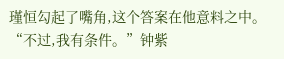瑾恒勾起了嘴角,这个答案在他意料之中。 “不过,我有条件。”钟紫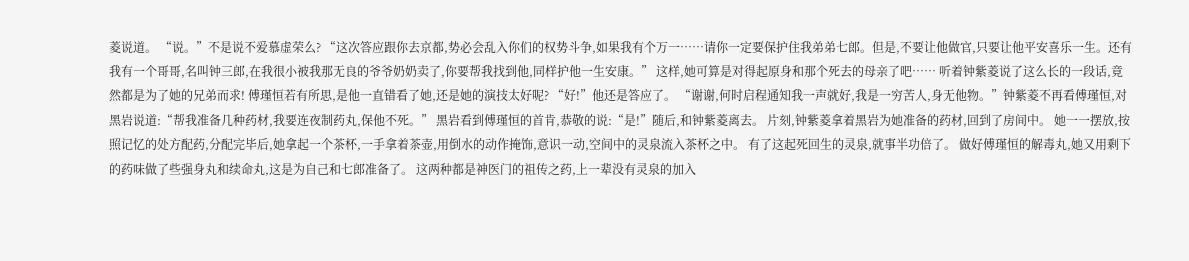菱说道。 “说。”不是说不爱慕虚荣么? “这次答应跟你去京都,势必会乱入你们的权势斗争,如果我有个万一……请你一定要保护住我弟弟七郎。但是,不要让他做官,只要让他平安喜乐一生。还有我有一个哥哥,名叫钟三郎,在我很小被我那无良的爷爷奶奶卖了,你要帮我找到他,同样护他一生安康。” 这样,她可算是对得起原身和那个死去的母亲了吧…… 听着钟紫菱说了这么长的一段话,竟然都是为了她的兄弟而求! 傅瑾恒若有所思,是他一直错看了她,还是她的演技太好呢? “好!”他还是答应了。 “谢谢,何时启程通知我一声就好,我是一穷苦人,身无他物。”钟紫菱不再看傅瑾恒,对黑岩说道:“帮我准备几种药材,我要连夜制药丸,保他不死。” 黑岩看到傅瑾恒的首肯,恭敬的说:“是!”随后,和钟紫菱离去。 片刻,钟紫菱拿着黑岩为她准备的药材,回到了房间中。 她一一摆放,按照记忆的处方配药,分配完毕后,她拿起一个茶杯,一手拿着茶壶,用倒水的动作掩饰,意识一动,空间中的灵泉流入茶杯之中。 有了这起死回生的灵泉,就事半功倍了。 做好傅瑾恒的解毒丸,她又用剩下的药味做了些强身丸和续命丸,这是为自己和七郎准备了。 这两种都是神医门的祖传之药,上一辈没有灵泉的加入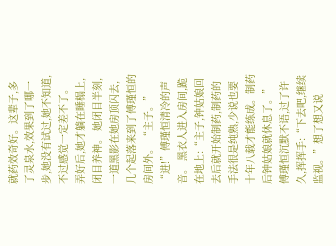就药效奇好。这辈子,多了灵泉水,效果到了哪一步,她没有试过,她不知道,不过感觉一定差不了。 弄好后,她才躺在睡榻上,闭目养神。 她闭目半刻,一道黑影在她房顶闪去,几个起落来到了傅瑾恒的房间外。 “主子。” “进!”傅瑾恒清冷的声音。 黑衣人进入房间,跪在地上:“主子,钟姑娘回去后就开始制药,制药的手法很是纯熟,少说也要十年八载才能练成。制药后钟姑娘就休息了。” 傅瑾恒沉默不语,过了许久,挥挥手:“下去吧,继续监视。”想了想又说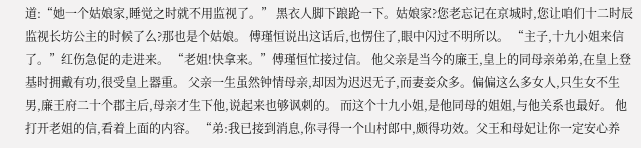道:“她一个姑娘家,睡觉之时就不用监视了。” 黑衣人脚下踉跄一下。姑娘家?您老忘记在京城时,您让咱们十二时辰监视长坊公主的时候了么?那也是个姑娘。 傅瑾恒说出这话后,也愣住了,眼中闪过不明所以。 “主子,十九小姐来信了。”红伤急促的走进来。 “老姐!快拿来。”傅瑾恒忙接过信。 他父亲是当今的廉王,皇上的同母亲弟弟,在皇上登基时拥戴有功,很受皇上器重。 父亲一生虽然钟情母亲,却因为迟迟无子,而妻妾众多。偏偏这么多女人,只生女不生男,廉王府二十个郡主后,母亲才生下他,说起来也够讽刺的。 而这个十九小姐,是他同母的姐姐,与他关系也最好。 他打开老姐的信,看着上面的内容。 “弟:我已接到消息,你寻得一个山村郎中,颇得功效。父王和母妃让你一定安心养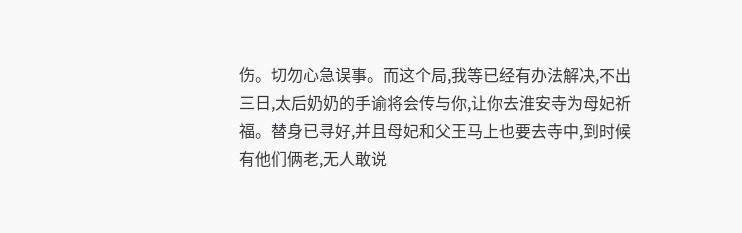伤。切勿心急误事。而这个局,我等已经有办法解决,不出三日,太后奶奶的手谕将会传与你,让你去淮安寺为母妃祈福。替身已寻好,并且母妃和父王马上也要去寺中,到时候有他们俩老,无人敢说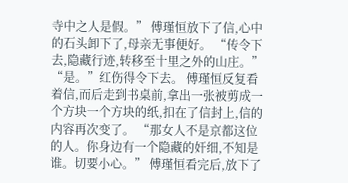寺中之人是假。” 傅瑾恒放下了信,心中的石头卸下了,母亲无事便好。 “传令下去,隐藏行迹,转移至十里之外的山庄。” “是。”红伤得令下去。 傅瑾恒反复看着信,而后走到书桌前,拿出一张被剪成一个方块一个方块的纸,扣在了信封上,信的内容再次变了。 “那女人不是京都这位的人。你身边有一个隐藏的奸细,不知是谁。切要小心。” 傅瑾恒看完后,放下了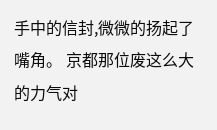手中的信封,微微的扬起了嘴角。 京都那位废这么大的力气对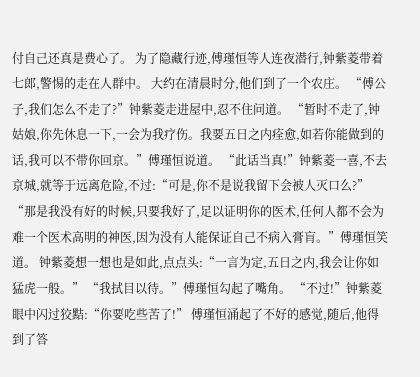付自己还真是费心了。 为了隐藏行迹,傅瑾恒等人连夜潜行,钟紫菱带着七郎,警惕的走在人群中。 大约在清晨时分,他们到了一个农庄。 “傅公子,我们怎么不走了?”钟紫菱走进屋中,忍不住问道。 “暂时不走了,钟姑娘,你先休息一下,一会为我疗伤。我要五日之内痊愈,如若你能做到的话,我可以不带你回京。”傅瑾恒说道。 “此话当真!”钟紫菱一喜,不去京城,就等于远离危险,不过:“可是,你不是说我留下会被人灭口么?” “那是我没有好的时候,只要我好了,足以证明你的医术,任何人都不会为难一个医术高明的神医,因为没有人能保证自己不病入膏肓。”傅瑾恒笑道。 钟紫菱想一想也是如此,点点头:“一言为定,五日之内,我会让你如猛虎一般。” “我拭目以待。”傅瑾恒勾起了嘴角。 “不过!”钟紫菱眼中闪过狡黠:“你要吃些苦了!” 傅瑾恒涌起了不好的感觉,随后,他得到了答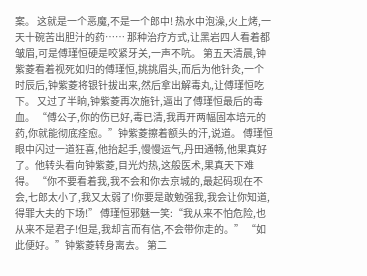案。 这就是一个恶魔,不是一个郎中! 热水中泡澡,火上烤,一天十碗苦出胆汁的药…… 那种治疗方式,让黑岩四人看着都皱眉,可是傅瑾恒硬是咬紧牙关,一声不吭。 第五天清晨,钟紫菱看着视死如归的傅瑾恒,挑挑眉头,而后为他针灸,一个时辰后,钟紫菱将银针拔出来,然后拿出解毒丸,让傅瑾恒吃下。 又过了半晌,钟紫菱再次施针,逼出了傅瑾恒最后的毒血。 “傅公子,你的伤已好,毒已清,我再开两幅固本培元的药,你就能彻底痊愈。”钟紫菱擦着额头的汗,说道。 傅瑾恒眼中闪过一道狂喜,他抬起手,慢慢运气,丹田通畅,他果真好了。他转头看向钟紫菱,目光灼热,这般医术,果真天下难得。 “你不要看着我,我不会和你去京城的,最起码现在不会,七郎太小了,我又太弱了!你要是敢勉强我,我会让你知道,得罪大夫的下场!” 傅瑾恒邪魅一笑:“我从来不怕危险,也从来不是君子!但是,我却言而有信,不会带你走的。” “如此便好。”钟紫菱转身离去。 第二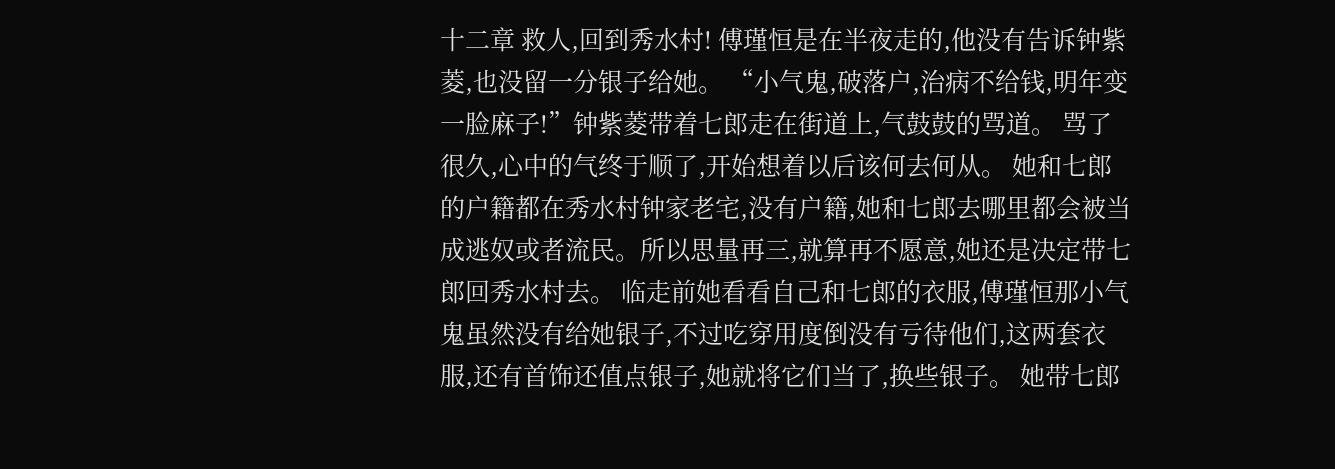十二章 救人,回到秀水村! 傅瑾恒是在半夜走的,他没有告诉钟紫菱,也没留一分银子给她。 “小气鬼,破落户,治病不给钱,明年变一脸麻子!”钟紫菱带着七郎走在街道上,气鼓鼓的骂道。 骂了很久,心中的气终于顺了,开始想着以后该何去何从。 她和七郎的户籍都在秀水村钟家老宅,没有户籍,她和七郎去哪里都会被当成逃奴或者流民。所以思量再三,就算再不愿意,她还是决定带七郎回秀水村去。 临走前她看看自己和七郎的衣服,傅瑾恒那小气鬼虽然没有给她银子,不过吃穿用度倒没有亏待他们,这两套衣服,还有首饰还值点银子,她就将它们当了,换些银子。 她带七郎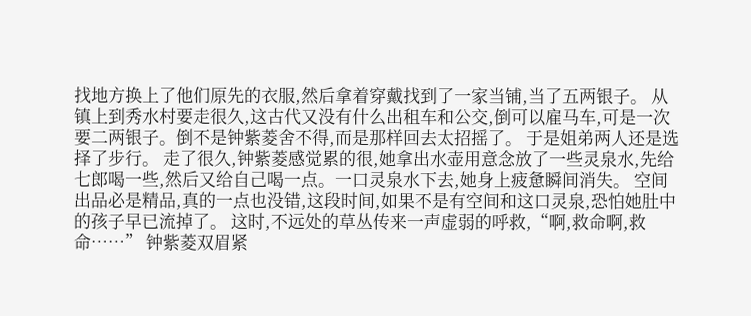找地方换上了他们原先的衣服,然后拿着穿戴找到了一家当铺,当了五两银子。 从镇上到秀水村要走很久,这古代又没有什么出租车和公交,倒可以雇马车,可是一次要二两银子。倒不是钟紫菱舍不得,而是那样回去太招摇了。 于是姐弟两人还是选择了步行。 走了很久,钟紫菱感觉累的很,她拿出水壶用意念放了一些灵泉水,先给七郎喝一些,然后又给自己喝一点。一口灵泉水下去,她身上疲惫瞬间消失。 空间出品必是精品,真的一点也没错,这段时间,如果不是有空间和这口灵泉,恐怕她肚中的孩子早已流掉了。 这时,不远处的草丛传来一声虚弱的呼救,“啊,救命啊,救命……” 钟紫菱双眉紧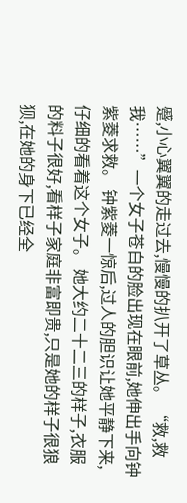蹙,小心翼翼的走过去,慢慢的扒开了草丛。 “救,救我……”一个女子苍白的脸出现在眼前,她伸出手向钟紫菱求救。 钟紫菱一惊后,过人的胆识让她平静下来,仔细的看着这个女子。 她大约二十二三的样子,衣服的料子很好,看样子家庭非富即贵,只是她的样子很狼狈,在她的身下已经全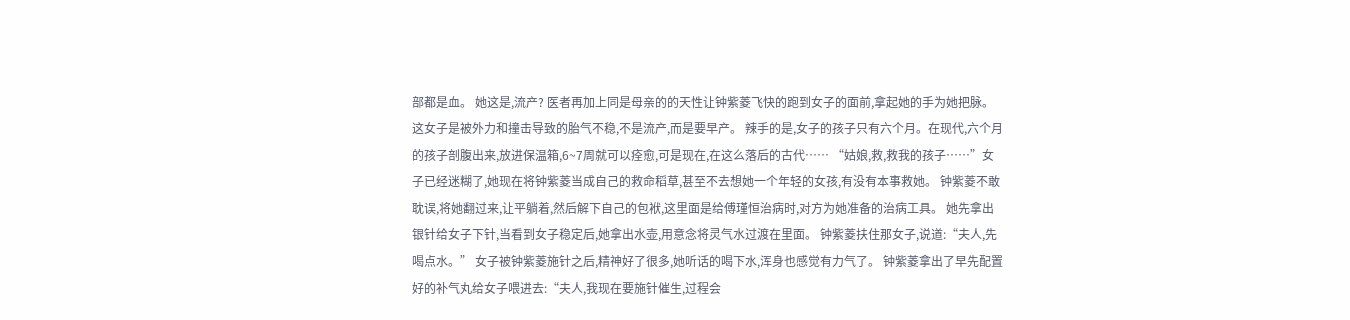部都是血。 她这是,流产? 医者再加上同是母亲的的天性让钟紫菱飞快的跑到女子的面前,拿起她的手为她把脉。 这女子是被外力和撞击导致的胎气不稳,不是流产,而是要早产。 辣手的是,女子的孩子只有六个月。在现代,六个月的孩子剖腹出来,放进保温箱,6~7周就可以痊愈,可是现在,在这么落后的古代…… “姑娘,救,救我的孩子……”女子已经迷糊了,她现在将钟紫菱当成自己的救命稻草,甚至不去想她一个年轻的女孩,有没有本事救她。 钟紫菱不敢耽误,将她翻过来,让平躺着,然后解下自己的包袱,这里面是给傅瑾恒治病时,对方为她准备的治病工具。 她先拿出银针给女子下针,当看到女子稳定后,她拿出水壶,用意念将灵气水过渡在里面。 钟紫菱扶住那女子,说道:“夫人,先喝点水。” 女子被钟紫菱施针之后,精神好了很多,她听话的喝下水,浑身也感觉有力气了。 钟紫菱拿出了早先配置好的补气丸给女子喂进去:“夫人,我现在要施针催生,过程会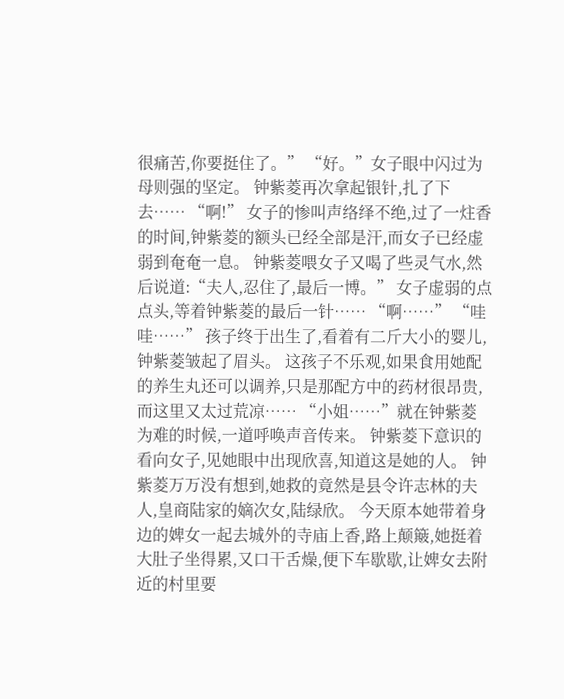很痛苦,你要挺住了。” “好。”女子眼中闪过为母则强的坚定。 钟紫菱再次拿起银针,扎了下去…… “啊!” 女子的惨叫声络绎不绝,过了一炷香的时间,钟紫菱的额头已经全部是汗,而女子已经虚弱到奄奄一息。 钟紫菱喂女子又喝了些灵气水,然后说道:“夫人,忍住了,最后一博。” 女子虚弱的点点头,等着钟紫菱的最后一针…… “啊……” “哇哇……” 孩子终于出生了,看着有二斤大小的婴儿,钟紫菱皱起了眉头。 这孩子不乐观,如果食用她配的养生丸还可以调养,只是那配方中的药材很昂贵,而这里又太过荒凉…… “小姐……”就在钟紫菱为难的时候,一道呼唤声音传来。 钟紫菱下意识的看向女子,见她眼中出现欣喜,知道这是她的人。 钟紫菱万万没有想到,她救的竟然是县令许志林的夫人,皇商陆家的嫡次女,陆绿欣。 今天原本她带着身边的婢女一起去城外的寺庙上香,路上颠簸,她挺着大肚子坐得累,又口干舌燥,便下车歇歇,让婢女去附近的村里要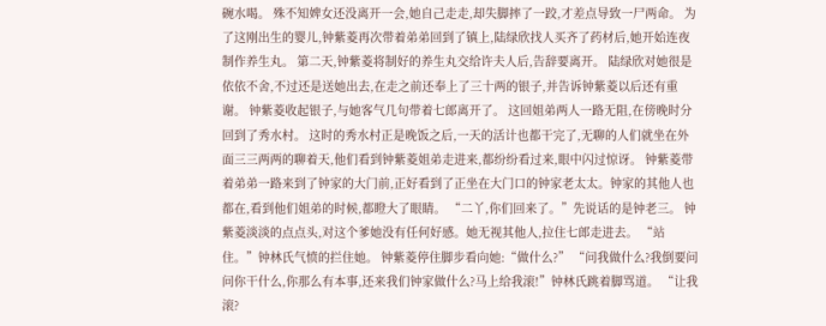碗水喝。 殊不知婢女还没离开一会,她自己走走,却失脚摔了一跤,才差点导致一尸两命。 为了这刚出生的婴儿,钟紫菱再次带着弟弟回到了镇上,陆绿欣找人买齐了药材后,她开始连夜制作养生丸。 第二天,钟紫菱将制好的养生丸交给许夫人后,告辞要离开。 陆绿欣对她很是依依不舍,不过还是送她出去,在走之前还奉上了三十两的银子,并告诉钟紫菱以后还有重谢。 钟紫菱收起银子,与她客气几句带着七郎离开了。 这回姐弟两人一路无阻,在傍晚时分回到了秀水村。 这时的秀水村正是晚饭之后,一天的活计也都干完了,无聊的人们就坐在外面三三两两的聊着天,他们看到钟紫菱姐弟走进来,都纷纷看过来,眼中闪过惊讶。 钟紫菱带着弟弟一路来到了钟家的大门前,正好看到了正坐在大门口的钟家老太太。钟家的其他人也都在,看到他们姐弟的时候,都瞪大了眼睛。 “二丫,你们回来了。”先说话的是钟老三。 钟紫菱淡淡的点点头,对这个爹她没有任何好感。她无视其他人,拉住七郎走进去。 “站住。”钟林氏气愤的拦住她。 钟紫菱停住脚步看向她:“做什么?” “问我做什么?我倒要问问你干什么,你那么有本事,还来我们钟家做什么?马上给我滚!”钟林氏跳着脚骂道。 “让我滚?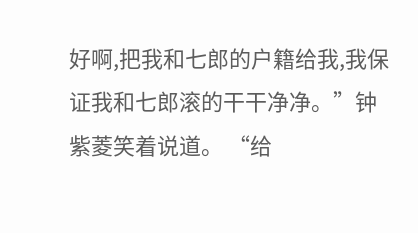好啊,把我和七郎的户籍给我,我保证我和七郎滚的干干净净。”钟紫菱笑着说道。 “给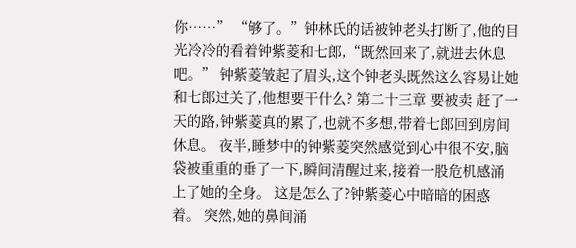你……” “够了。”钟林氏的话被钟老头打断了,他的目光冷冷的看着钟紫菱和七郎,“既然回来了,就进去休息吧。” 钟紫菱皱起了眉头,这个钟老头既然这么容易让她和七郎过关了,他想要干什么? 第二十三章 要被卖 赶了一天的路,钟紫菱真的累了,也就不多想,带着七郎回到房间休息。 夜半,睡梦中的钟紫菱突然感觉到心中很不安,脑袋被重重的垂了一下,瞬间清醒过来,接着一股危机感涌上了她的全身。 这是怎么了?钟紫菱心中暗暗的困惑着。 突然,她的鼻间涌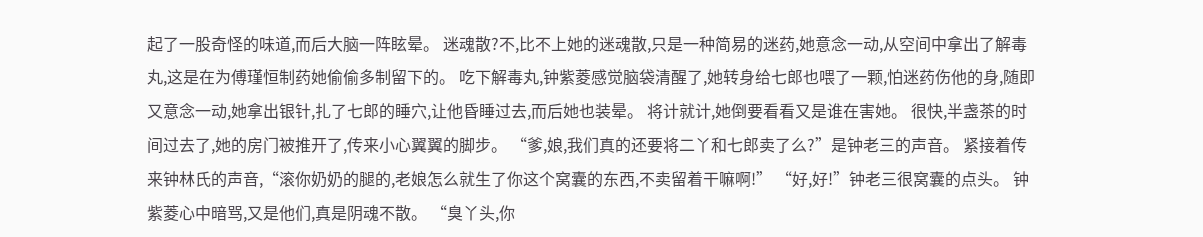起了一股奇怪的味道,而后大脑一阵眩晕。 迷魂散?不,比不上她的迷魂散,只是一种简易的迷药,她意念一动,从空间中拿出了解毒丸,这是在为傅瑾恒制药她偷偷多制留下的。 吃下解毒丸,钟紫菱感觉脑袋清醒了,她转身给七郎也喂了一颗,怕迷药伤他的身,随即又意念一动,她拿出银针,扎了七郎的睡穴,让他昏睡过去,而后她也装晕。 将计就计,她倒要看看又是谁在害她。 很快,半盏茶的时间过去了,她的房门被推开了,传来小心翼翼的脚步。 “爹,娘,我们真的还要将二丫和七郎卖了么?”是钟老三的声音。 紧接着传来钟林氏的声音,“滚你奶奶的腿的,老娘怎么就生了你这个窝囊的东西,不卖留着干嘛啊!” “好,好!”钟老三很窝囊的点头。 钟紫菱心中暗骂,又是他们,真是阴魂不散。 “臭丫头,你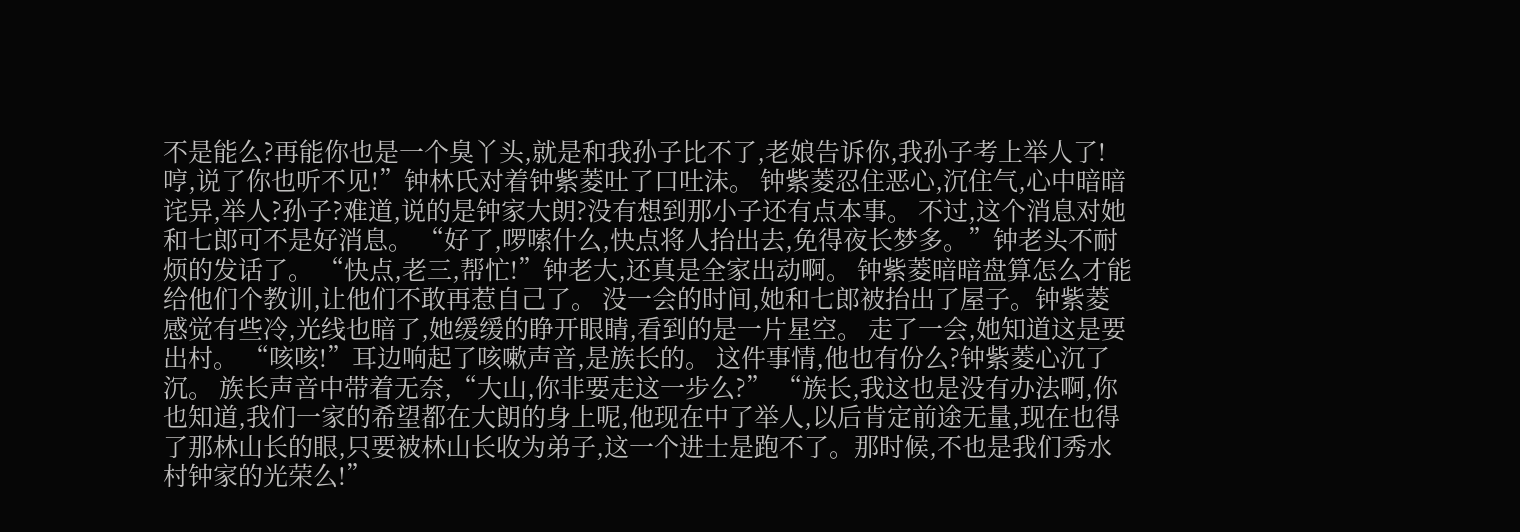不是能么?再能你也是一个臭丫头,就是和我孙子比不了,老娘告诉你,我孙子考上举人了!哼,说了你也听不见!”钟林氏对着钟紫菱吐了口吐沫。 钟紫菱忍住恶心,沉住气,心中暗暗诧异,举人?孙子?难道,说的是钟家大朗?没有想到那小子还有点本事。 不过,这个消息对她和七郎可不是好消息。 “好了,啰嗦什么,快点将人抬出去,免得夜长梦多。”钟老头不耐烦的发话了。 “快点,老三,帮忙!”钟老大,还真是全家出动啊。 钟紫菱暗暗盘算怎么才能给他们个教训,让他们不敢再惹自己了。 没一会的时间,她和七郎被抬出了屋子。钟紫菱感觉有些冷,光线也暗了,她缓缓的睁开眼睛,看到的是一片星空。 走了一会,她知道这是要出村。 “咳咳!”耳边响起了咳嗽声音,是族长的。 这件事情,他也有份么?钟紫菱心沉了沉。 族长声音中带着无奈,“大山,你非要走这一步么?” “族长,我这也是没有办法啊,你也知道,我们一家的希望都在大朗的身上呢,他现在中了举人,以后肯定前途无量,现在也得了那林山长的眼,只要被林山长收为弟子,这一个进士是跑不了。那时候,不也是我们秀水村钟家的光荣么!”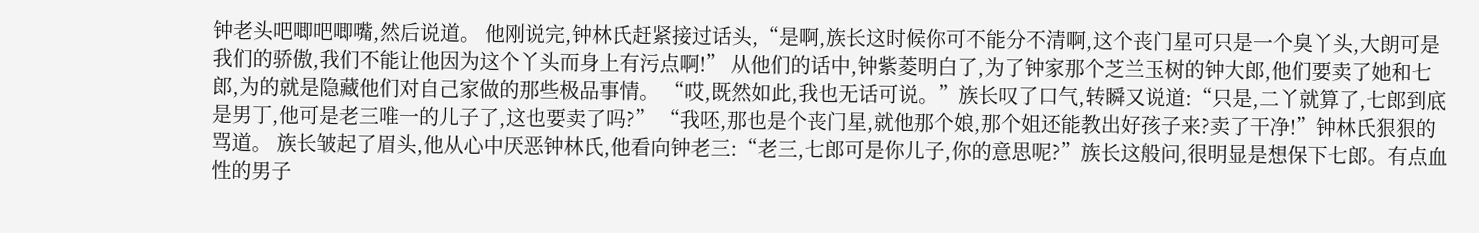钟老头吧唧吧唧嘴,然后说道。 他刚说完,钟林氏赶紧接过话头,“是啊,族长这时候你可不能分不清啊,这个丧门星可只是一个臭丫头,大朗可是我们的骄傲,我们不能让他因为这个丫头而身上有污点啊!” 从他们的话中,钟紫菱明白了,为了钟家那个芝兰玉树的钟大郎,他们要卖了她和七郎,为的就是隐藏他们对自己家做的那些极品事情。 “哎,既然如此,我也无话可说。”族长叹了口气,转瞬又说道:“只是,二丫就算了,七郎到底是男丁,他可是老三唯一的儿子了,这也要卖了吗?” “我呸,那也是个丧门星,就他那个娘,那个姐还能教出好孩子来?卖了干净!”钟林氏狠狠的骂道。 族长皱起了眉头,他从心中厌恶钟林氏,他看向钟老三:“老三,七郎可是你儿子,你的意思呢?”族长这般问,很明显是想保下七郎。有点血性的男子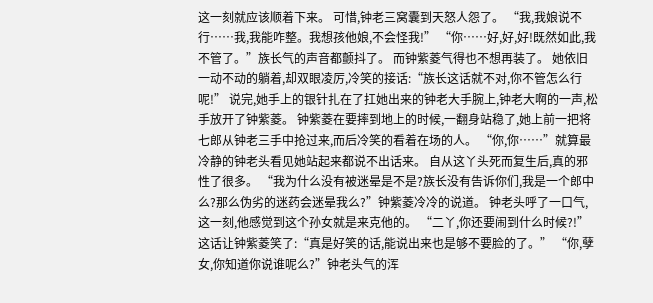这一刻就应该顺着下来。 可惜,钟老三窝囊到天怒人怨了。 “我,我娘说不行……我,我能咋整。我想孩他娘,不会怪我!” “你……好,好,好!既然如此,我不管了。”族长气的声音都颤抖了。 而钟紫菱气得也不想再装了。 她依旧一动不动的躺着,却双眼凌厉,冷笑的接话:“族长这话就不对,你不管怎么行呢!” 说完,她手上的银针扎在了扛她出来的钟老大手腕上,钟老大啊的一声,松手放开了钟紫菱。 钟紫菱在要摔到地上的时候,一翻身站稳了,她上前一把将七郎从钟老三手中抢过来,而后冷笑的看着在场的人。 “你,你……”就算最冷静的钟老头看见她站起来都说不出话来。 自从这丫头死而复生后,真的邪性了很多。 “我为什么没有被迷晕是不是?族长没有告诉你们,我是一个郎中么?那么伪劣的迷药会迷晕我么?”钟紫菱冷冷的说道。 钟老头呼了一口气,这一刻,他感觉到这个孙女就是来克他的。 “二丫,你还要闹到什么时候?!” 这话让钟紫菱笑了:“真是好笑的话,能说出来也是够不要脸的了。” “你,孽女,你知道你说谁呢么?”钟老头气的浑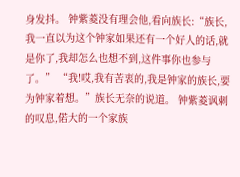身发抖。 钟紫菱没有理会他,看向族长:“族长,我一直以为这个钟家如果还有一个好人的话,就是你了,我却怎么也想不到,这件事你也参与了。” “我!哎,我有苦衷的,我是钟家的族长,要为钟家着想。”族长无奈的说道。 钟紫菱讽刺的叹息,偌大的一个家族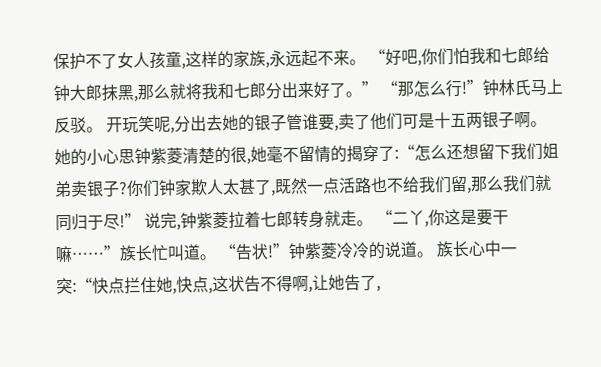保护不了女人孩童,这样的家族,永远起不来。 “好吧,你们怕我和七郎给钟大郎抹黑,那么就将我和七郎分出来好了。” “那怎么行!”钟林氏马上反驳。 开玩笑呢,分出去她的银子管谁要,卖了他们可是十五两银子啊。 她的小心思钟紫菱清楚的很,她毫不留情的揭穿了:“怎么还想留下我们姐弟卖银子?你们钟家欺人太甚了,既然一点活路也不给我们留,那么我们就同归于尽!” 说完,钟紫菱拉着七郎转身就走。 “二丫,你这是要干嘛……”族长忙叫道。 “告状!”钟紫菱冷冷的说道。 族长心中一突:“快点拦住她,快点,这状告不得啊,让她告了,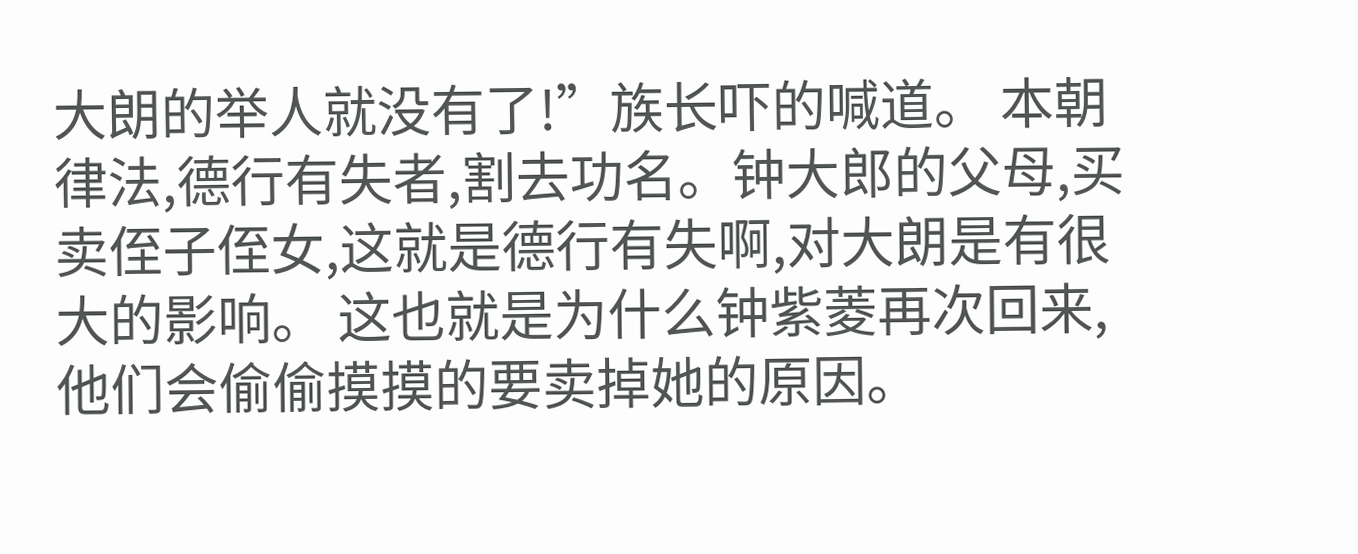大朗的举人就没有了!”族长吓的喊道。 本朝律法,德行有失者,割去功名。钟大郎的父母,买卖侄子侄女,这就是德行有失啊,对大朗是有很大的影响。 这也就是为什么钟紫菱再次回来,他们会偷偷摸摸的要卖掉她的原因。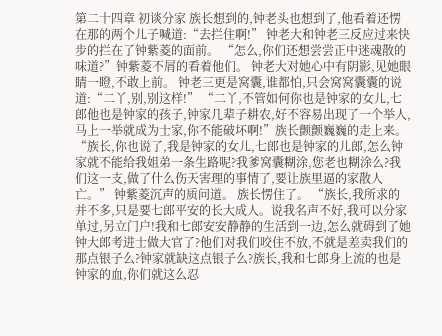第二十四章 初谈分家 族长想到的,钟老头也想到了,他看着还愣在那的两个儿子喊道:“去拦住啊!” 钟老大和钟老三反应过来快步的拦在了钟紫菱的面前。 “怎么,你们还想尝尝正中迷魂散的味道?”钟紫菱不屑的看着他们。 钟老大对她心中有阴影,见她眼睛一瞪,不敢上前。 钟老三更是窝囊,谁都怕,只会窝窝囊囊的说道:“二丫,别,别这样!” “二丫,不管如何你也是钟家的女儿,七郎他也是钟家的孩子,钟家几辈子耕农,好不容易出现了一个举人,马上一举就成为士家,你不能破坏啊!”族长颤颤巍巍的走上来。 “族长,你也说了,我是钟家的女儿,七郎也是钟家的儿郎,怎么钟家就不能给我姐弟一条生路呢?我爹窝囊糊涂,您老也糊涂么?我们这一支,做了什么伤天害理的事情了,要让族里逼的家散人亡。” 钟紫菱沉声的质问道。 族长愣住了。 “族长,我所求的并不多,只是要七郎平安的长大成人。说我名声不好,我可以分家单过,另立门户!我和七郎安安静静的生活到一边,怎么就碍到了她钟大郎考进士做大官了?他们对我们咬住不放,不就是差卖我们的那点银子么?钟家就缺这点银子么?族长,我和七郎身上流的也是钟家的血,你们就这么忍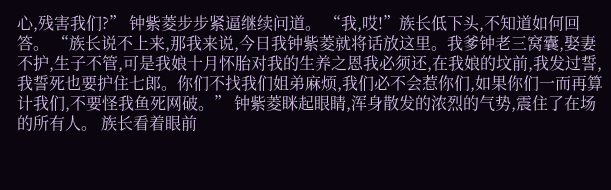心,残害我们?” 钟紫菱步步紧逼继续问道。 “我,哎!”族长低下头,不知道如何回答。 “族长说不上来,那我来说,今日我钟紫菱就将话放这里。我爹钟老三窝囊,娶妻不护,生子不管,可是我娘十月怀胎对我的生养之恩我必须还,在我娘的坟前,我发过誓,我誓死也要护住七郎。你们不找我们姐弟麻烦,我们必不会惹你们,如果你们一而再算计我们,不要怪我鱼死网破。” 钟紫菱眯起眼睛,浑身散发的浓烈的气势,震住了在场的所有人。 族长看着眼前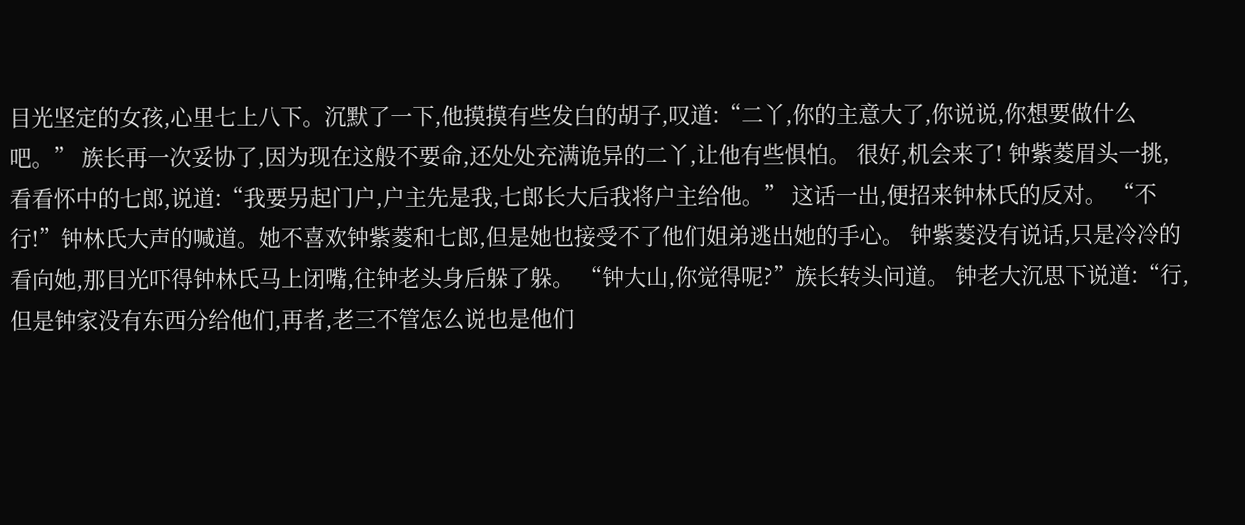目光坚定的女孩,心里七上八下。沉默了一下,他摸摸有些发白的胡子,叹道:“二丫,你的主意大了,你说说,你想要做什么吧。” 族长再一次妥协了,因为现在这般不要命,还处处充满诡异的二丫,让他有些惧怕。 很好,机会来了! 钟紫菱眉头一挑,看看怀中的七郎,说道:“我要另起门户,户主先是我,七郎长大后我将户主给他。” 这话一出,便招来钟林氏的反对。 “不行!”钟林氏大声的喊道。她不喜欢钟紫菱和七郎,但是她也接受不了他们姐弟逃出她的手心。 钟紫菱没有说话,只是冷冷的看向她,那目光吓得钟林氏马上闭嘴,往钟老头身后躲了躲。 “钟大山,你觉得呢?”族长转头问道。 钟老大沉思下说道:“行,但是钟家没有东西分给他们,再者,老三不管怎么说也是他们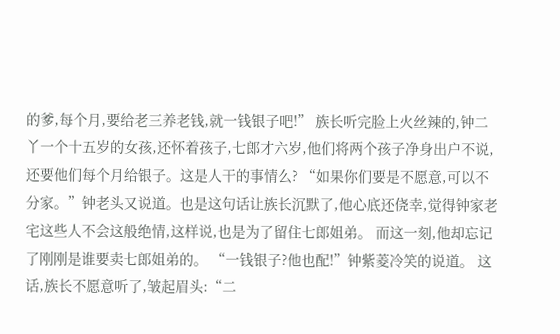的爹,每个月,要给老三养老钱,就一钱银子吧!” 族长听完脸上火丝辣的,钟二丫一个十五岁的女孩,还怀着孩子,七郎才六岁,他们将两个孩子净身出户不说,还要他们每个月给银子。这是人干的事情么? “如果你们要是不愿意,可以不分家。”钟老头又说道。也是这句话让族长沉默了,他心底还侥幸,觉得钟家老宅这些人不会这般绝情,这样说,也是为了留住七郎姐弟。 而这一刻,他却忘记了刚刚是谁要卖七郎姐弟的。 “一钱银子?他也配!”钟紫菱冷笑的说道。 这话,族长不愿意听了,皱起眉头:“二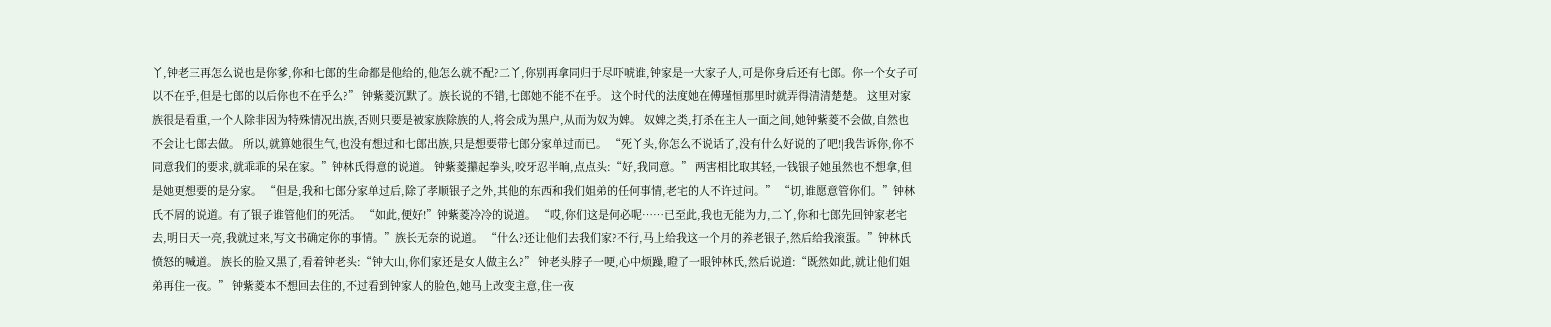丫,钟老三再怎么说也是你爹,你和七郎的生命都是他给的,他怎么就不配?二丫,你别再拿同归于尽吓唬谁,钟家是一大家子人,可是你身后还有七郎。你一个女子可以不在乎,但是七郎的以后你也不在乎么?” 钟紫菱沉默了。族长说的不错,七郎她不能不在乎。 这个时代的法度她在傅瑾恒那里时就弄得清清楚楚。 这里对家族很是看重,一个人除非因为特殊情况出族,否则只要是被家族除族的人,将会成为黑户,从而为奴为婢。 奴婢之类,打杀在主人一面之间,她钟紫菱不会做,自然也不会让七郎去做。 所以,就算她很生气,也没有想过和七郎出族,只是想要带七郎分家单过而已。 “死丫头,你怎么不说话了,没有什么好说的了吧!|我告诉你,你不同意我们的要求,就乖乖的呆在家。”钟林氏得意的说道。 钟紫菱攥起拳头,咬牙忍半晌,点点头:“好,我同意。” 两害相比取其轻,一钱银子她虽然也不想拿,但是她更想要的是分家。 “但是,我和七郎分家单过后,除了孝顺银子之外,其他的东西和我们姐弟的任何事情,老宅的人不许过问。” “切,谁愿意管你们。”钟林氏不屑的说道。有了银子谁管他们的死活。 “如此,便好!”钟紫菱冷冷的说道。 “哎,你们这是何必呢……已至此,我也无能为力,二丫,你和七郎先回钟家老宅去,明日天一亮,我就过来,写文书确定你的事情。”族长无奈的说道。 “什么?还让他们去我们家?不行,马上给我这一个月的养老银子,然后给我滚蛋。”钟林氏愤怒的喊道。 族长的脸又黑了,看着钟老头:“钟大山,你们家还是女人做主么?” 钟老头脖子一哽,心中烦躁,瞪了一眼钟林氏,然后说道:“既然如此,就让他们姐弟再住一夜。” 钟紫菱本不想回去住的,不过看到钟家人的脸色,她马上改变主意,住一夜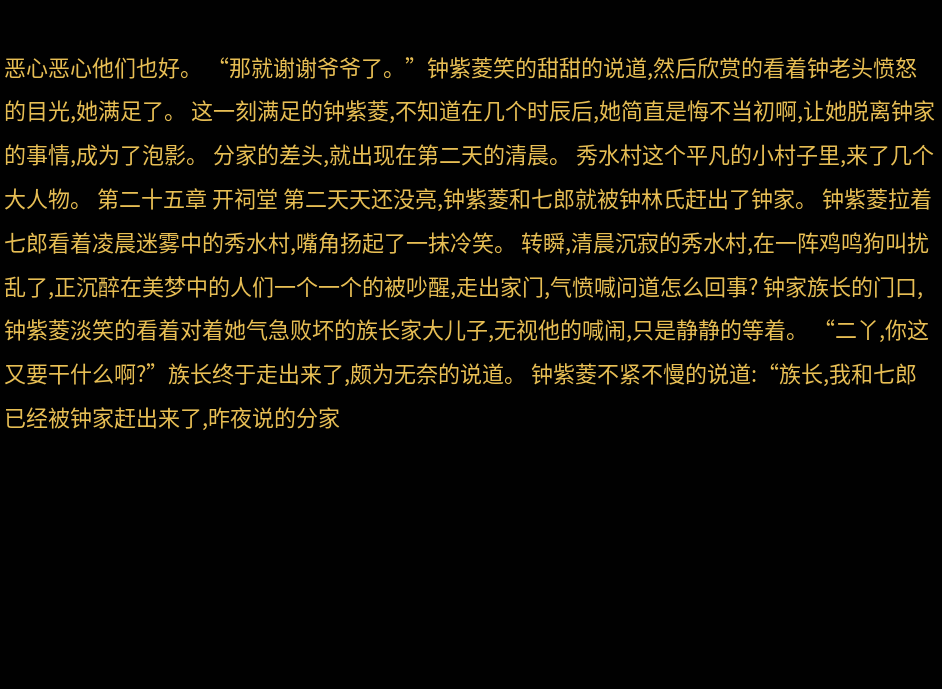恶心恶心他们也好。 “那就谢谢爷爷了。”钟紫菱笑的甜甜的说道,然后欣赏的看着钟老头愤怒的目光,她满足了。 这一刻满足的钟紫菱,不知道在几个时辰后,她简直是悔不当初啊,让她脱离钟家的事情,成为了泡影。 分家的差头,就出现在第二天的清晨。 秀水村这个平凡的小村子里,来了几个大人物。 第二十五章 开祠堂 第二天天还没亮,钟紫菱和七郎就被钟林氏赶出了钟家。 钟紫菱拉着七郎看着凌晨迷雾中的秀水村,嘴角扬起了一抹冷笑。 转瞬,清晨沉寂的秀水村,在一阵鸡鸣狗叫扰乱了,正沉醉在美梦中的人们一个一个的被吵醒,走出家门,气愤喊问道怎么回事? 钟家族长的门口,钟紫菱淡笑的看着对着她气急败坏的族长家大儿子,无视他的喊闹,只是静静的等着。 “二丫,你这又要干什么啊?”族长终于走出来了,颇为无奈的说道。 钟紫菱不紧不慢的说道:“族长,我和七郎已经被钟家赶出来了,昨夜说的分家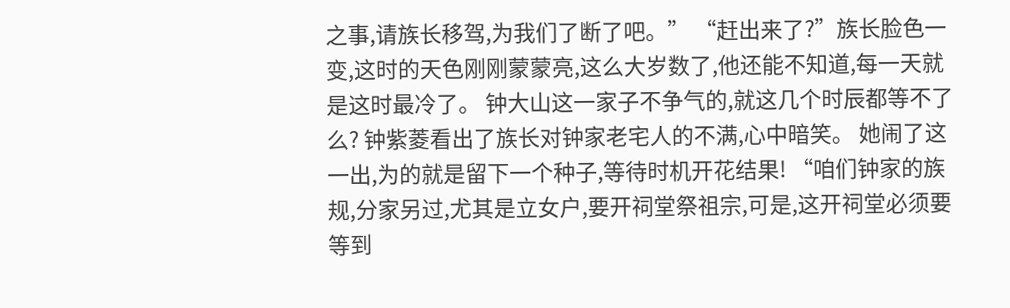之事,请族长移驾,为我们了断了吧。” “赶出来了?”族长脸色一变,这时的天色刚刚蒙蒙亮,这么大岁数了,他还能不知道,每一天就是这时最冷了。 钟大山这一家子不争气的,就这几个时辰都等不了么? 钟紫菱看出了族长对钟家老宅人的不满,心中暗笑。 她闹了这一出,为的就是留下一个种子,等待时机开花结果! “咱们钟家的族规,分家另过,尤其是立女户,要开祠堂祭祖宗,可是,这开祠堂必须要等到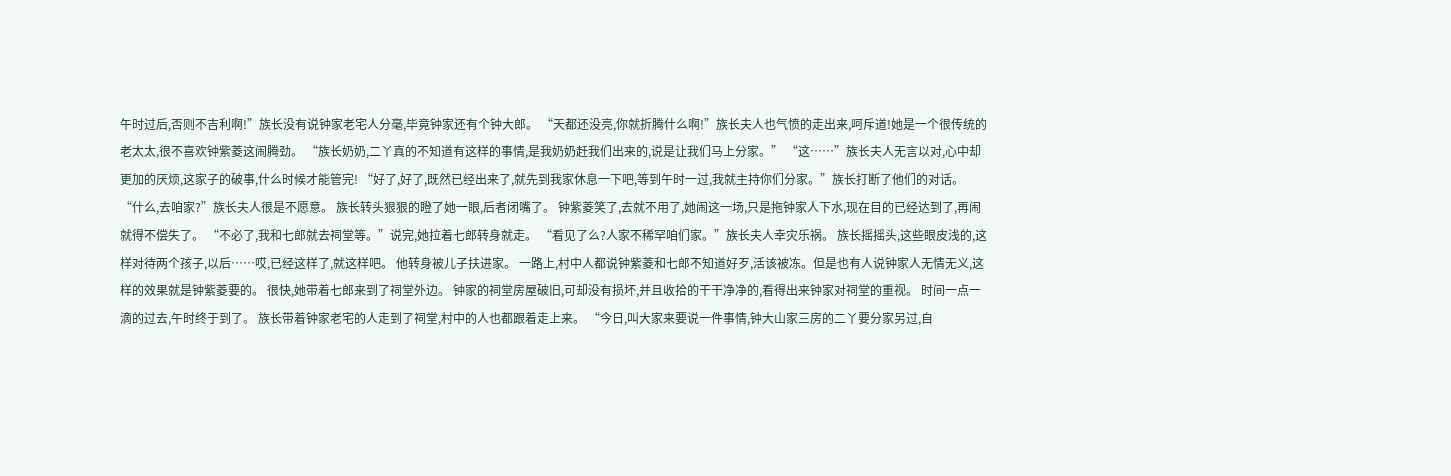午时过后,否则不吉利啊!”族长没有说钟家老宅人分毫,毕竟钟家还有个钟大郎。 “天都还没亮,你就折腾什么啊!”族长夫人也气愤的走出来,呵斥道!她是一个很传统的老太太,很不喜欢钟紫菱这闹腾劲。 “族长奶奶,二丫真的不知道有这样的事情,是我奶奶赶我们出来的,说是让我们马上分家。” “这……”族长夫人无言以对,心中却更加的厌烦,这家子的破事,什么时候才能管完! “好了,好了,既然已经出来了,就先到我家休息一下吧,等到午时一过,我就主持你们分家。”族长打断了他们的对话。 “什么,去咱家?”族长夫人很是不愿意。 族长转头狠狠的瞪了她一眼,后者闭嘴了。 钟紫菱笑了,去就不用了,她闹这一场,只是拖钟家人下水,现在目的已经达到了,再闹就得不偿失了。 “不必了,我和七郎就去祠堂等。”说完,她拉着七郎转身就走。 “看见了么?人家不稀罕咱们家。”族长夫人幸灾乐祸。 族长摇摇头,这些眼皮浅的,这样对待两个孩子,以后……哎,已经这样了,就这样吧。 他转身被儿子扶进家。 一路上,村中人都说钟紫菱和七郎不知道好歹,活该被冻。但是也有人说钟家人无情无义,这样的效果就是钟紫菱要的。 很快,她带着七郎来到了祠堂外边。 钟家的祠堂房屋破旧,可却没有损坏,并且收拾的干干净净的,看得出来钟家对祠堂的重视。 时间一点一滴的过去,午时终于到了。 族长带着钟家老宅的人走到了祠堂,村中的人也都跟着走上来。 “今日,叫大家来要说一件事情,钟大山家三房的二丫要分家另过,自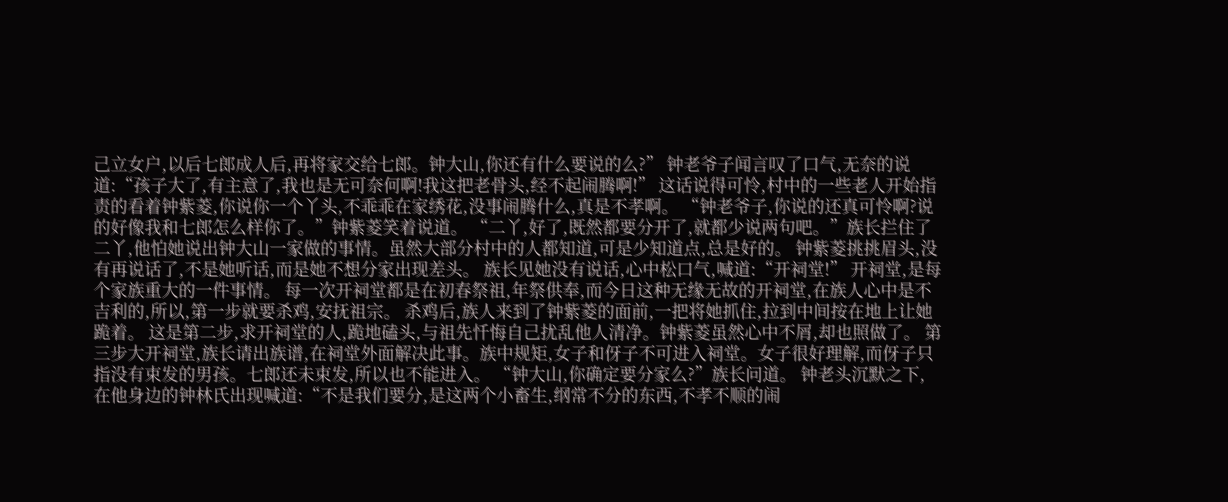己立女户,以后七郎成人后,再将家交给七郎。钟大山,你还有什么要说的么?” 钟老爷子闻言叹了口气,无奈的说道:“孩子大了,有主意了,我也是无可奈何啊!我这把老骨头,经不起闹腾啊!” 这话说得可怜,村中的一些老人开始指责的看着钟紫菱,你说你一个丫头,不乖乖在家绣花,没事闹腾什么,真是不孝啊。 “钟老爷子,你说的还真可怜啊?说的好像我和七郎怎么样你了。”钟紫菱笑着说道。 “二丫,好了,既然都要分开了,就都少说两句吧。”族长拦住了二丫,他怕她说出钟大山一家做的事情。虽然大部分村中的人都知道,可是少知道点,总是好的。 钟紫菱挑挑眉头,没有再说话了,不是她听话,而是她不想分家出现差头。 族长见她没有说话,心中松口气,喊道:“开祠堂!” 开祠堂,是每个家族重大的一件事情。 每一次开祠堂都是在初春祭祖,年祭供奉,而今日这种无缘无故的开祠堂,在族人心中是不吉利的,所以,第一步就要杀鸡,安抚祖宗。 杀鸡后,族人来到了钟紫菱的面前,一把将她抓住,拉到中间按在地上让她跪着。 这是第二步,求开祠堂的人,跪地磕头,与祖先忏悔自己扰乱他人清净。钟紫菱虽然心中不屑,却也照做了。 第三步大开祠堂,族长请出族谱,在祠堂外面解决此事。族中规矩,女子和伢子不可进入祠堂。女子很好理解,而伢子只指没有束发的男孩。七郎还未束发,所以也不能进入。 “钟大山,你确定要分家么?”族长问道。 钟老头沉默之下,在他身边的钟林氏出现喊道:“不是我们要分,是这两个小畜生,纲常不分的东西,不孝不顺的闹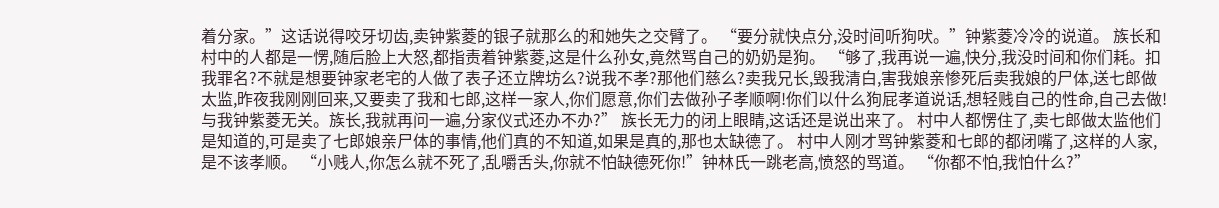着分家。”这话说得咬牙切齿,卖钟紫菱的银子就那么的和她失之交臂了。 “要分就快点分,没时间听狗吠。”钟紫菱冷冷的说道。 族长和村中的人都是一愣,随后脸上大怒,都指责着钟紫菱,这是什么孙女,竟然骂自己的奶奶是狗。 “够了,我再说一遍,快分,我没时间和你们耗。扣我罪名?不就是想要钟家老宅的人做了表子还立牌坊么?说我不孝?那他们慈么?卖我兄长,毁我清白,害我娘亲惨死后卖我娘的尸体,送七郎做太监,昨夜我刚刚回来,又要卖了我和七郎,这样一家人,你们愿意,你们去做孙子孝顺啊!你们以什么狗屁孝道说话,想轻贱自己的性命,自己去做!与我钟紫菱无关。族长,我就再问一遍,分家仪式还办不办?” 族长无力的闭上眼睛,这话还是说出来了。 村中人都愣住了,卖七郎做太监他们是知道的,可是卖了七郎娘亲尸体的事情,他们真的不知道,如果是真的,那也太缺德了。 村中人刚才骂钟紫菱和七郎的都闭嘴了,这样的人家,是不该孝顺。 “小贱人,你怎么就不死了,乱嚼舌头,你就不怕缺德死你!”钟林氏一跳老高,愤怒的骂道。 “你都不怕,我怕什么?”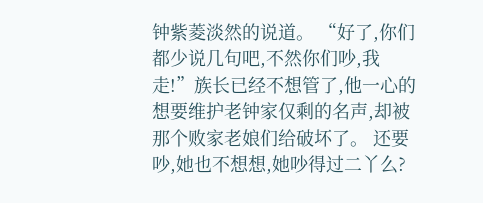钟紫菱淡然的说道。 “好了,你们都少说几句吧,不然你们吵,我走!”族长已经不想管了,他一心的想要维护老钟家仅剩的名声,却被那个败家老娘们给破坏了。 还要吵,她也不想想,她吵得过二丫么?